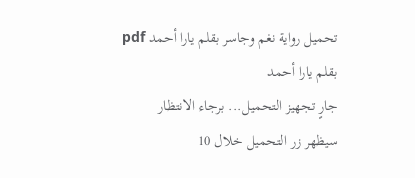تحميل رواية نغم وجاسر بقلم يارا أحمد pdf
بقلم يارا أحمد
جارٍ تجهيز التحميل... برجاء الانتظار
سيظهر زر التحميل خلال 10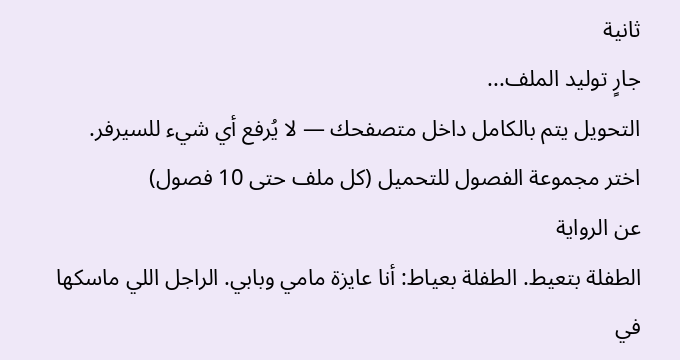ثانية
جارٍ توليد الملف...
التحويل يتم بالكامل داخل متصفحك — لا يُرفع أي شيء للسيرفر.
اختر مجموعة الفصول للتحميل (كل ملف حتى 10 فصول)
عن الرواية
الطفلة بتعيط. الطفلة بعياط: أنا عايزة مامي وبابي. الراجل اللي ماسكها في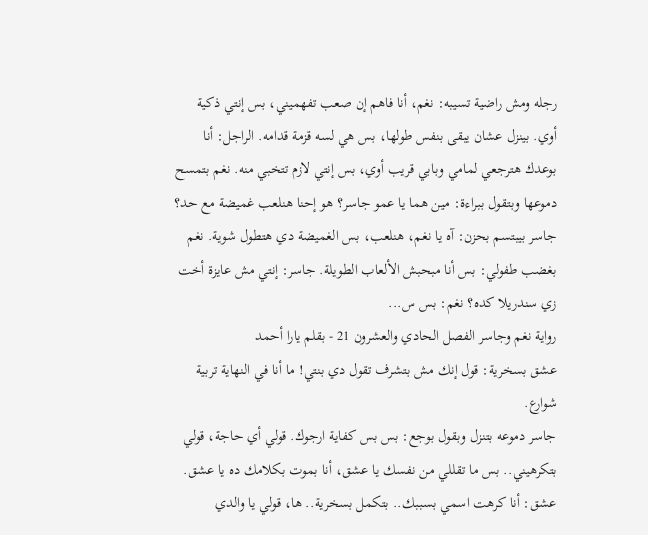رجله ومش راضية تسيبه: نغم، أنا فاهم إن صعب تفهميني، بس إنتي ذكية أوي. بينزل عشان يبقى بنفس طولها، بس هي لسه قزمة قدامه. الراجل: أنا بوعدك هترجعي لمامي وبابي قريب أوي، بس إنتي لازم تتخبي منه. نغم بتمسح دموعها وبتقول ببراءة: مين هما يا عمو جاسر؟ هو إحنا هنلعب غميضة مع حد؟ جاسر بيبتسم بحزن: آه يا نغم، هنلعب، بس الغميضة دي هتطول شوية. نغم بغضب طفولي: بس أنا مبحبش الألعاب الطويلة. جاسر: إنتي مش عايزة أخت زي سندريلا كده؟ نغم: بس س...
رواية نغم وجاسر الفصل الحادي والعشرون 21 - بقلم يارا أحمد
عشق بسخرية: قول إنك مش بتشرف تقول دي بنتي! ما أنا في النهاية تربية شوارع.
جاسر دموعه بتنزل وبقول بوجع: بس بس كفاية ارجوك. قولي أي حاجة، قولي بتكرهيني.. بس ما تقللي من نفسك يا عشق، أنا بموت بكلامك ده يا عشق.
عشق: أنا كرهت اسمي بسببك.. بتكمل بسخرية.. ها، قولي يا والدي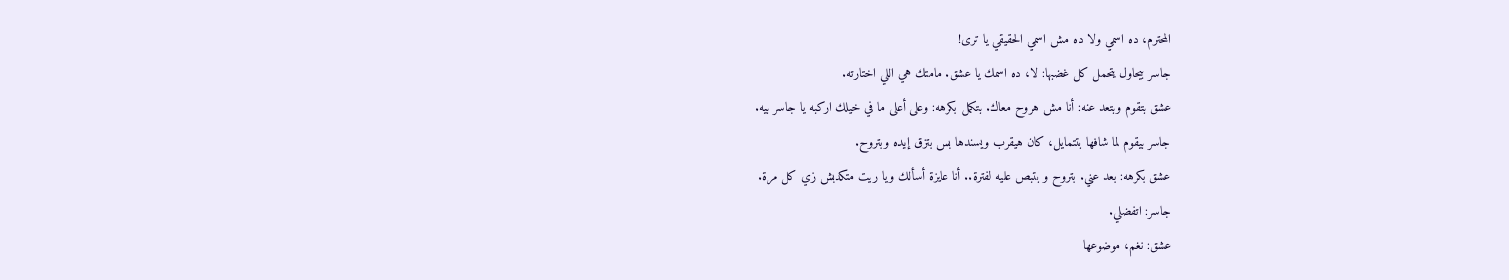المحترم، ده اسمي ولا ده مش اسمي الحقيقي يا ترى!
جاسر بيحاول يتحمل كل غضبها: لا، ده اسمك يا عشق. مامتك هي اللي اختارته.
عشق بتقوم وبتعد عنه: أنا مش هروح معاك. بتكمل بكرهه: وعلى أعلى ما في خيلك اركبه يا جاسر بيه.
جاسر بيقوم لما شافها بتتمايل، كان هيقرب ويسندها بس بتزق إيده وبتروح.
عشق بكرهه: بعد عني. بتروح و بتبص عليه لفترة.. أنا عايزة أسألك ويا ريت متكدبش زي كل مرة.
جاسر: اتفضلي.
عشق: نغم، موضوعها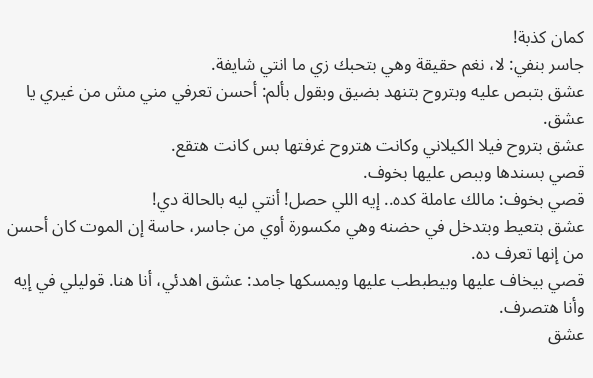كمان كذبة!
جاسر بنفي: لا، نغم حقيقة وهي بتحبك زي ما انتي شايفة.
عشق بتبص عليه وبتروح بتنهد بضيق وبقول بألم: أحسن تعرفي مني مش من غيري يا عشق.
عشق بتروح فيلا الكيلاني وكانت هتروح غرفتها بس كانت هتقع.
قصي بسندها وببص عليها بخوف.
قصي بخوف: مالك عاملة كده.. إيه اللي حصل! أنتي ليه بالحالة دي!
عشق بتعيط وبتدخل في حضنه وهي مكسورة أوي من جاسر، حاسة إن الموت كان أحسن من إنها تعرف ده.
قصي بيخاف عليها وبيطبطب عليها ويمسكها جامد: عشق اهدئي، أنا هنا. قوليلي في إيه وأنا هتصرف.
عشق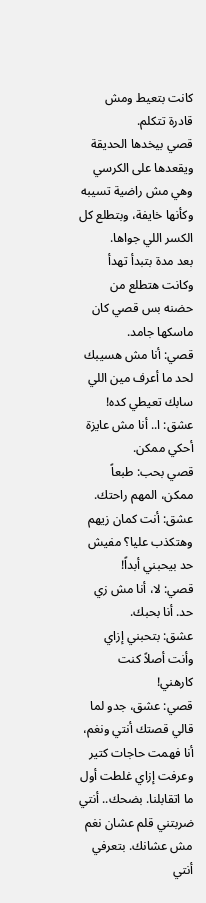كانت بتعيط ومش قادرة تتكلم.
قصي بيخدها الحديقة ويقعدها على الكرسي وهي مش راضية تسيبه وكأنها خايفة، وبتطلع كل الكسر اللي جواها.
بعد مدة بتبدأ تهدأ وكانت هتطلع من حضنه بس قصي كان ماسكها جامد.
قصي: أنا مش هسيبك لحد ما أعرف مين اللي سابك تعيطي كده!
عشق: ا.. أنا مش عايزة أحكي ممكن.
قصي بحب: طبعاً ممكن، المهم راحتك.
عشق: أنت كمان زيهم وهتكذب عليا؟ مفيش حد بيحبني أبداً!
قصي: لا، أنا مش زي حد. أنا بحبك.
عشق: بتحبني إزاي وأنت أصلاً كنت كارهني!
قصي: عشق، جدو لما قالي قصتك أنتي ونغم، أنا فهمت حاجات كتير وعرفت إزاي غلطت أول ما اتقابلنا. بضحك.. أنتي ضربتني قلم عشان نغم مش عشانك. بتعرفي أنتي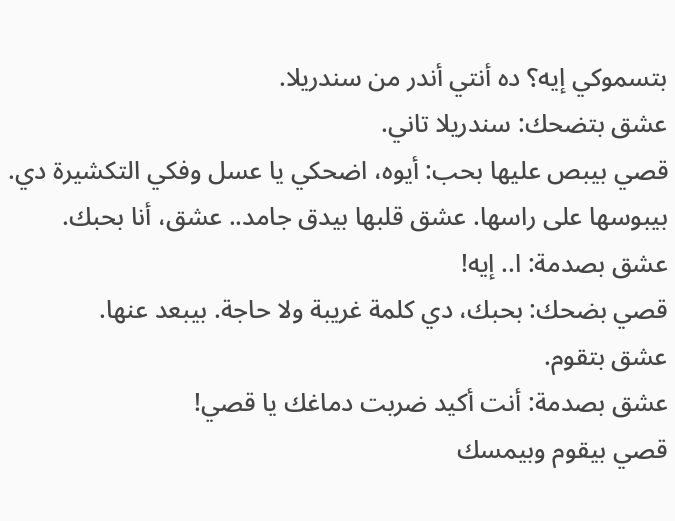بتسموكي إيه؟ ده أنتي أندر من سندريلا.
عشق بتضحك: سندريلا تاني.
قصي بيبص عليها بحب: أيوه، اضحكي يا عسل وفكي التكشيرة دي. بيبوسها على راسها. عشق قلبها بيدق جامد.. عشق، أنا بحبك.
عشق بصدمة: ا.. إيه!
قصي بضحك: بحبك، دي كلمة غريبة ولا حاجة. بيبعد عنها.
عشق بتقوم.
عشق بصدمة: أنت أكيد ضربت دماغك يا قصي!
قصي بيقوم وبيمسك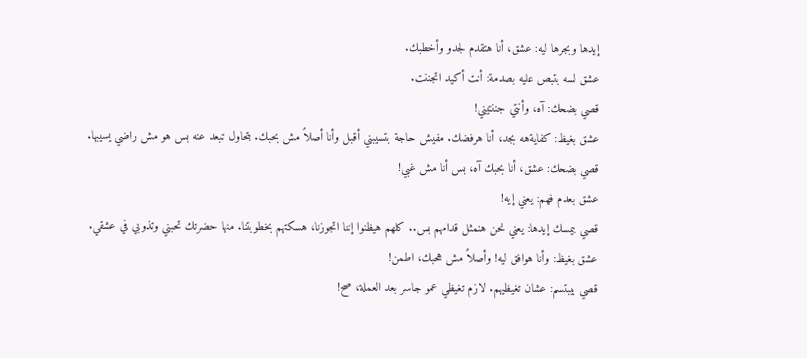إيدها وبجرها ليه: عشق، أنا هتقدم لجدو وأخطبك.
عشق لسه بتبص عليه بصدمة: أنت أكيد اتجننت.
قصي بضحك: آه، وأنتي جننتيني!
عشق بغيظ: كفايةهه بجد، أنا هرفضك. مفيش حاجة بتسيبني أقبل وأنا أصلاً مش بحبك. بتحاول تبعد عنه بس هو مش راضي يسيبها.
قصي بضحك: عشق، أنا بحبك آه، بس أنا مش غبي!
عشق بعدم فهم: يعني إيه!
قصي بيمسك إيدها: يعني نحن هنمثل قدامهم بس.. كلهم هيظنوا إننا اتجوزنا، هسكتهم بخطوبتنا. منها حضرتك تحبني وتذوبي في عشقي.
عشق بغيظ: وأنا هوافق ليه! وأصلاً مش هحبك، اطمن!
قصي بيبتسم: عشان تغيظيهم. لازم تغيظي عمو جاسر بعد العملة، صح!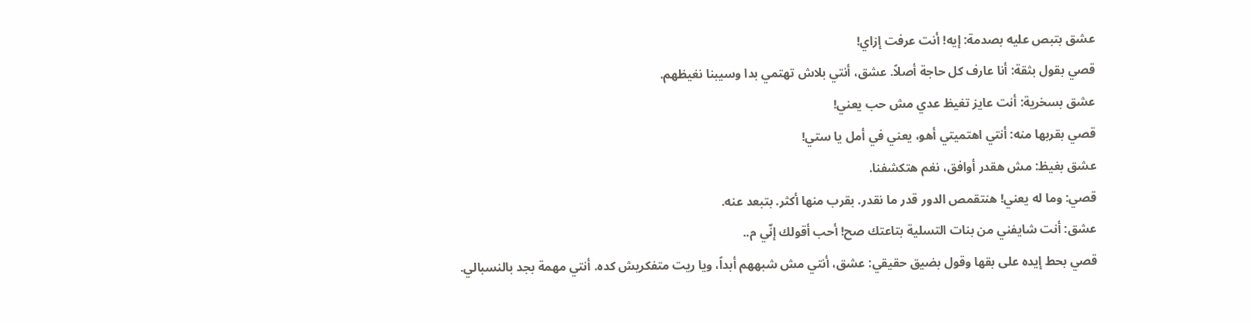عشق بتبص عليه بصدمة: إيه! أنت عرفت إزاي!
قصي بقول بثقة: أنا عارف كل حاجة أصلاً. عشق، أنتي بلاش تهتمي بدا وسيبنا نغيظهم.
عشق بسخرية: أنت عايز تغيظ عدي مش حب يعني!
قصي بقربها منه: أنتي اهتميتي أهو، يعني في أمل يا ستي!
عشق بغيظ: مش هقدر أوافق، نغم هتكشفنا.
قصي: وما له يعني! هنتقمص الدور قدر ما نقدر. بقرب منها أكثر. بتبعد عنه.
عشق: أنت شايفني من بنات التسلية بتاعتك صح! أحب أقولك إنّي م..
قصي بحط إيده على بقها وقول بضيق حقيقي: عشق، أنتي مش شبههم أبداً، ويا ريت متفكريش كده. أنتي مهمة بجد بالنسبالي.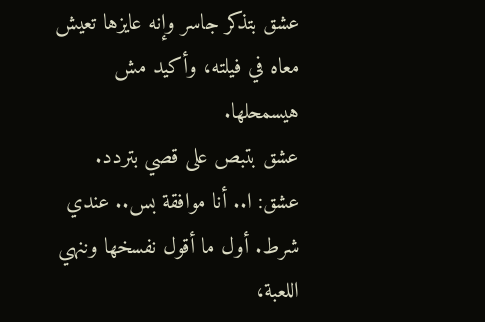عشق بتذكر جاسر وإنه عايزها تعيش معاه في فيلته، وأكيد مش هيسمحلها.
عشق بتبص على قصي بتردد.
عشق: ا.. أنا موافقة بس.. عندي شرط. أول ما أقول نفسخها وننهي اللعبة،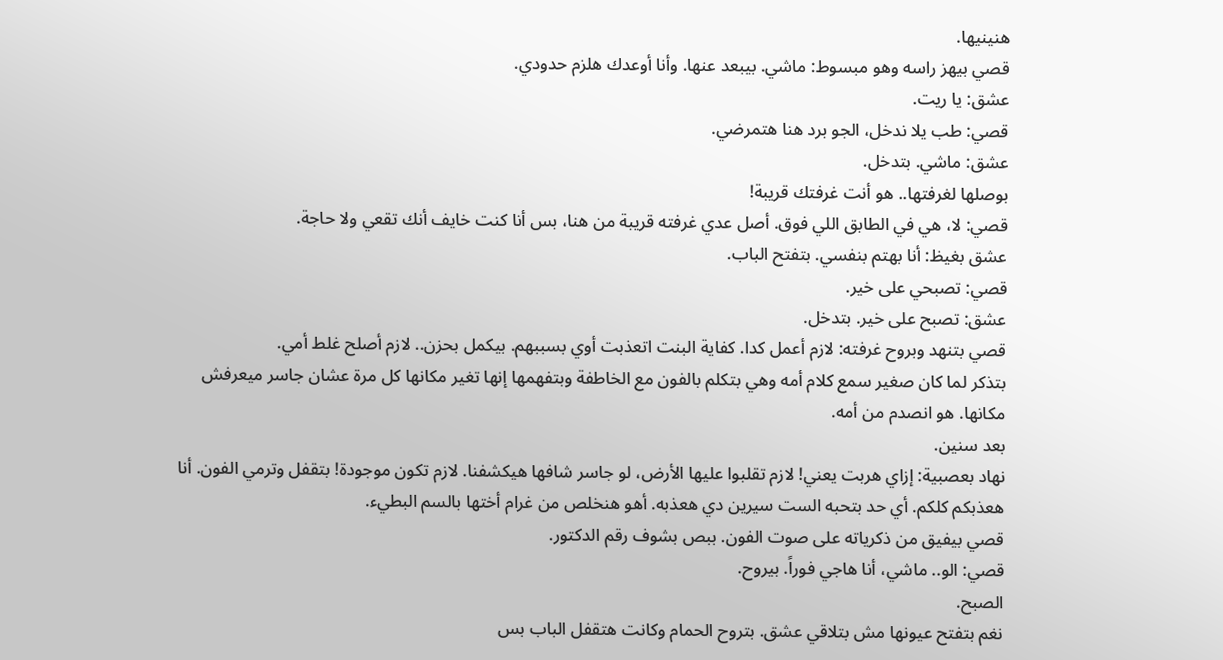هنينيها.
قصي بيهز راسه وهو مبسوط: ماشي. بيبعد عنها. وأنا أوعدك هلزم حدودي.
عشق: يا ريت.
قصي: طب يلا ندخل، الجو برد هنا هتمرضي.
عشق: ماشي. بتدخل.
بوصلها لغرفتها.. هو أنت غرفتك قريبة!
قصي: لا، هي في الطابق اللي فوق. أصل عدي غرفته قريبة من هنا، بس أنا كنت خايف أنك تقعي ولا حاجة.
عشق بغيظ: أنا بهتم بنفسي. بتفتح الباب.
قصي: تصبحي على خير.
عشق: تصبح على خير. بتدخل.
قصي بتنهد وبروح غرفته: لازم أعمل كدا. كفاية البنت اتعذبت أوي بسببهم. بيكمل بحزن.. لازم أصلح غلط أمي.
بتذكر لما كان صغير سمع كلام أمه وهي بتكلم بالفون مع الخاطفة وبتفهمها إنها تغير مكانها كل مرة عشان جاسر ميعرفش مكانها. هو انصدم من أمه.
بعد سنين.
نهاد بعصبية: إزاي هربت يعني! لازم تقلبوا عليها الأرض، لو جاسر شافها هيكشفنا. لازم تكون موجودة! بتقفل وترمي الفون. أنا هعذبكم كلكم. أي حد بتحبه الست سيرين دي هعذبه. أهو هنخلص من غرام أختها بالسم البطيء.
قصي بيفيق من ذكرياته على صوت الفون. ببص بشوف رقم الدكتور.
قصي: الو.. ماشي، أنا هاجي فوراً. بيروح.
الصبح.
نغم بتفتح عيونها مش بتلاقي عشق. بتروح الحمام وكانت هتقفل الباب بس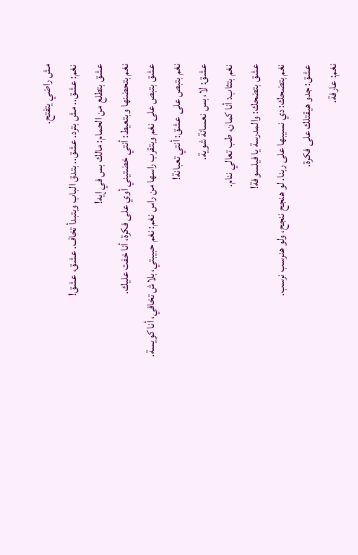مش راضي يتفتح.
نغم: عشق.. مش بترد. عشق.. بتدق الباب وبتبدأ تخاف. عشق، عشق!
عشق بتطلع من الحمام: مالك بس في إيه!
نغم بتحضنها وبتعيط: أنتي خضتيني أوي على فكرة، أنا خفت عليك.
عشق بتبص على نغم وبتقرب راسها من راس نغم: نغم حبيبتي، بلاش تخافي، أنا كويسة.
نغم بتبص على عشق: أنتي تعبانة!
عشق: لا، بس نعسانة شوية.
نغم بتثاب: أنا كمان، طب تعالي ننام.
عشق بتضحك: والمدرسة يا فيلسوفة!
نغم بتضحك: دي نسيبها على ربنا. لو هنجح ننجح، ولو هنرسب نرسب.
عشق: جدو هيقتلك على فكرة.
نغم: عارفة.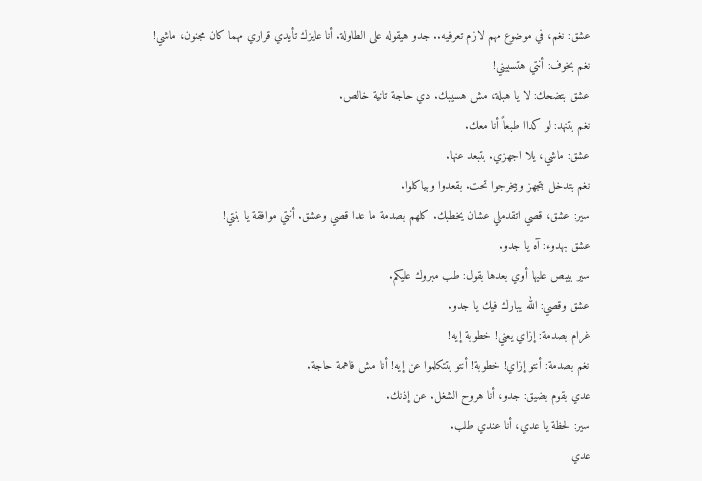عشق: نغم، في موضوع مهم لازم تعرفيه.. جدو هيقوله على الطاولة. أنا عايزك تأيدي قراري مهما كان مجنون، ماشي!
نغم بخوف: أنتي هتسبيني!
عشق بتضحك: لا يا هبلة، مش هسيبك. دي حاجة تانية خالص.
نغم بتنهد: لو كداا طبعاً أنا معك.
عشق: ماشي، يلا اجهزي. بتبعد عنها.
نغم بتدخل بتجهز وبيخرجوا تحت. بقعدوا وبياكلوا.
سير: عشق، قصي اتقدملي عشان يخطبك. كلهم بصدمة ما عدا قصي وعشق. أنتي موافقة يا بنتي!
عشق بهدوء: آه يا جدو.
سير بيبص عليها أوي بعدها بقول: طب مبروك عليكم.
عشق وقصي: الله يبارك فيك يا جدو.
غرام بصدمة: إزاي يعني! خطوبة إيه!
نغم بصدمة: أنتو إزاي! خطوبة! أنتو بتتكلموا عن إيه! أنا مش فاهمة حاجة.
عدي بقوم بضيق: جدو، أنا هروح الشغل. عن إذنك.
سير: لحظة يا عدي، أنا عندي طلب.
عدي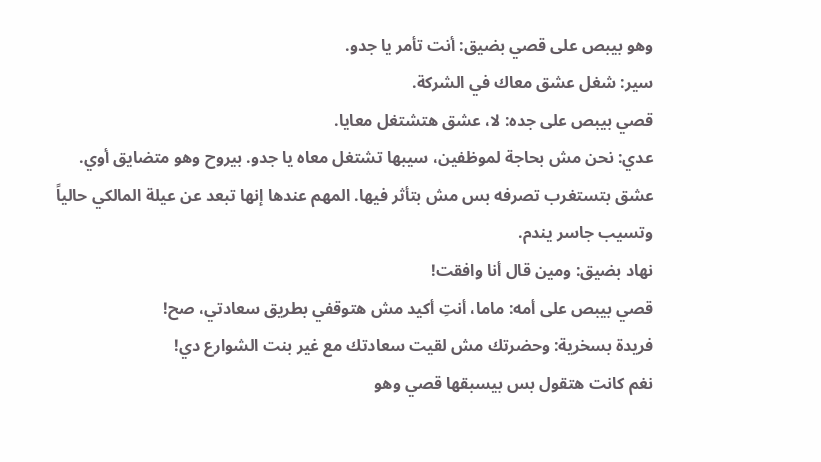وهو بيبص على قصي بضيق: أنت تأمر يا جدو.
سير: شغل عشق معاك في الشركة.
قصي بيبص على جده: لا، عشق هتشتغل معايا.
عدي: نحن مش بحاجة لموظفين، سيبها تشتغل معاه يا جدو. بيروح وهو متضايق أوي.
عشق بتستغرب تصرفه بس مش بتأثر فيها. المهم عندها إنها تبعد عن عيلة المالكي حالياً وتسيب جاسر يندم.
نهاد بضيق: ومين قال أنا وافقت!
قصي بيبص على أمه: ماما، أنتِ أكيد مش هتوقفي بطريق سعادتي، صح!
فريدة بسخرية: وحضرتك مش لقيت سعادتك مع غير بنت الشوارع دي!
نغم كانت هتقول بس بيسبقها قصي وهو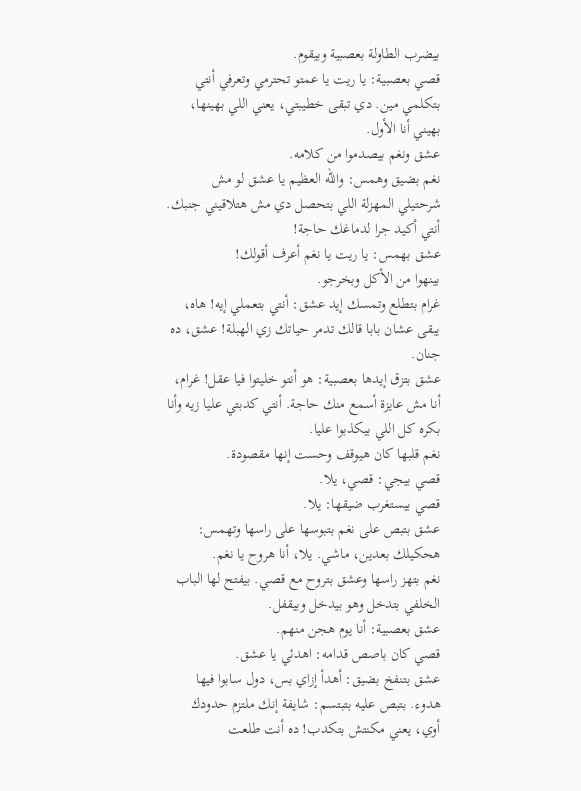بيضرب الطاولة بعصبية وبيقوم.
قصي بعصبية: يا ريت يا عمتو تحترمي وتعرفي أنتي بتكلمي مين. دي تبقى خطيبتي، يعني اللي بهينها، بهيني أنا الأول.
عشق ونغم بيصدموا من كلامه.
نغم بضيق وهمس: والله العظيم يا عشق لو مش شرحتيلي المهزلة اللي بتحصل دي مش هتلاقيني جنبك. أنتي أكيد جرا لدماغك حاجة!
عشق بهمس: يا ريت يا نغم أعرف أقولك!
بينهوا من الأكل وبخرجو.
غرام بتطلع وتمسك إيد عشق: أنتي بتعملي إيه! هاه، يبقى عشان بابا قالك تدمر حياتك زي الهبلة! عشق، ده جنان.
عشق بتزق إيدها بعصبية: هو أنتو خليتوا فيا عقل! غرام، أنا مش عايزة أسمع منك حاجة. أنتي كدبتي عليا زيه وأنا بكره كل اللي بيكذبوا عليا.
نغم قلبها كان هيوقف وحست إنها مقصودة.
قصي بيجي: قصي، يلا.
قصي بيستغرب ضيقها: يلا.
عشق بتبص على نغم بتبوسها على راسها وتهمس: هحكيلك بعدين، ماشي. يلا، أنا هروح يا نغم.
نغم بتهز راسها وعشق بتروح مع قصي. بيفتح لها الباب الخلفي بتدخل وهو بيدخل وبيقفل.
عشق بعصبية: أنا يوم هجن منهم.
قصي كان باصص قدامه: اهدئي يا عشق.
عشق بتنفخ بضيق: أهدأ إزاي بس، دول سابوا فيها هدوء. بتبص عليه بتبتسم: شايفة إنك ملتزم حدودك أوي، يعني مكنتش بتكدب! ده أنت طلعت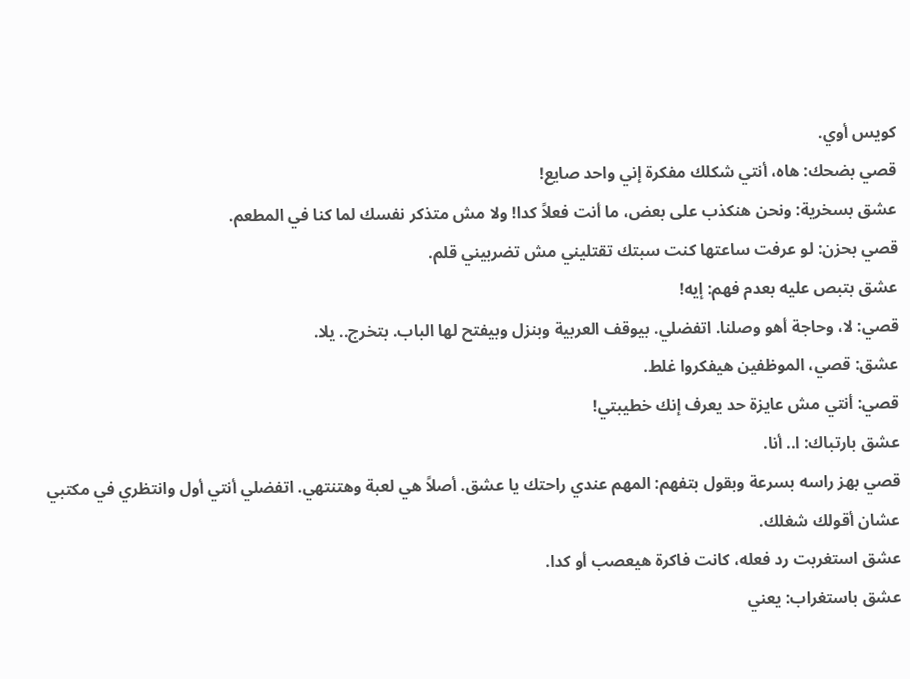كويس أوي.
قصي بضحك: هاه، أنتي شكلك مفكرة إني واحد صايع!
عشق بسخرية: ونحن هنكذب على بعض، ما أنت فعلاً كدا! ولا مش متذكر نفسك لما كنا في المطعم.
قصي بحزن: لو عرفت ساعتها كنت سبتك تقتليني مش تضربيني قلم.
عشق بتبص عليه بعدم فهم: إيه!
قصي: لا، وحاجة أهو وصلنا. اتفضلي. بيوقف العربية وبنزل وبيفتح لها الباب. بتخرج.. يلا.
عشق: قصي، الموظفين هيفكروا غلط.
قصي: أنتي مش عايزة حد يعرف إنك خطيبتي!
عشق بارتباك: ا.. أنا.
قصي بهز راسه بسرعة وبقول بتفهم: المهم عندي راحتك يا عشق. أصلاً هي لعبة وهتنتهي. اتفضلي أنتي أول وانتظري في مكتبي عشان أقولك شغلك.
عشق استغربت رد فعله، كانت فاكرة هيعصب أو كدا.
عشق باستغراب: يعني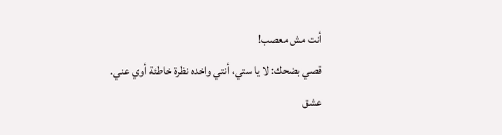أنت مش معصب!
قصي بضحك: لا يا ستي، أنتي واخده نظرة خاطئة أوي عني.
عشق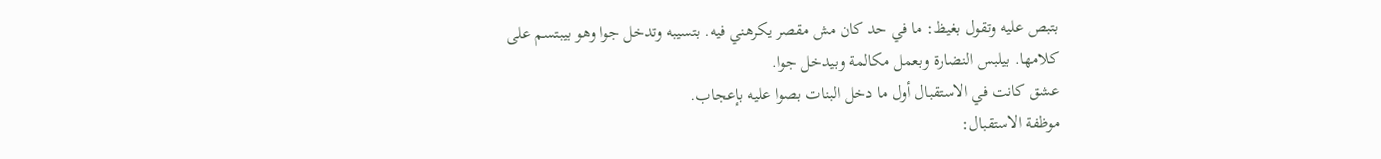بتبص عليه وتقول بغيظ: ما في حد كان مش مقصر يكرهني فيه. بتسيبه وتدخل جوا وهو بيبتسم على كلامها. بيلبس النضارة وبعمل مكالمة وبيدخل جوا.
عشق كانت في الاستقبال أول ما دخل البنات بصوا عليه بإعجاب.
موظفة الاستقبال: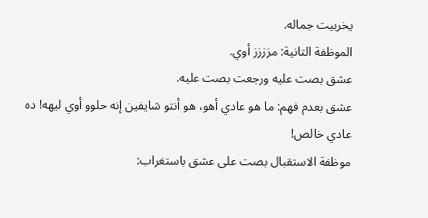يخربيت جماله.
الموظفة التانية: مزززز أوي.
عشق بصت عليه ورجعت بصت عليه.
عشق بعدم فهم: ما هو عادي أهو، هو أنتو شايفين إنه حلوو أوي ليهه! ده عادي خالص!
موظفة الاستقبال بصت على عشق باستغراب: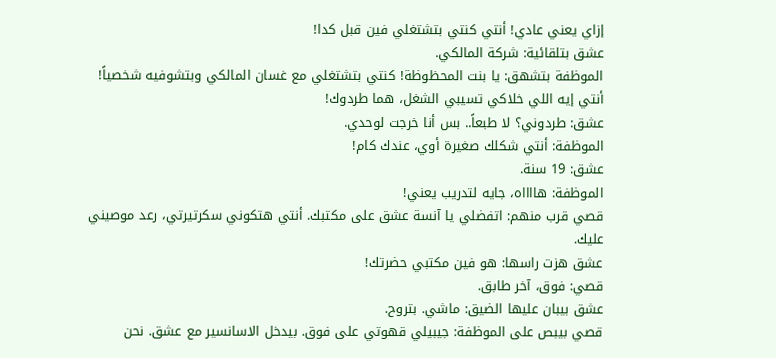إزاي يعني عادي! أنتي كنتي بتشتغلي فين قبل كدا!
عشق بتلقائية: شركة المالكي.
الموظفة بتشهق: يا بنت المحظوظة! كنتي بتشتغلي مع غسان المالكي وبتشوفيه شخصياً! أنتي إيه اللي خلاكي تسيبي الشغل، هما طردوك!
عشق: طردوني؟ لا طبعاً.. بس أنا خرجت لوحدي.
الموظفة: أنتي شكلك صغيرة أوي، عندك كام!
عشق: 19 سنة.
الموظفة: هااااه، جايه لتدريب يعني!
قصي قرب منهم: اتفضلي يا آنسة عشق على مكتبك. أنتي هتكوني سكرتيرتي، رعد موصيني عليك.
عشق هزت راسها: هو فين مكتبي حضرتك!
قصي: فوق، آخر طابق.
عشق بيبان عليها الضيق: ماشي. بتروح.
قصي بيبص على الموظفة: جيبيلي قهوتي على فوق. بيدخل الاسانسير مع عشق. نحن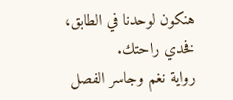هنكون لوحدنا في الطابق، فخدي راحتك.
رواية نغم وجاسر الفصل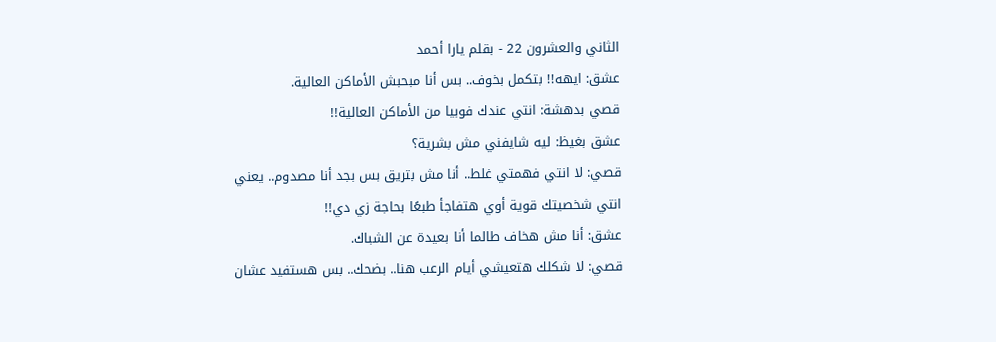الثاني والعشرون 22 - بقلم يارا أحمد
عشق: ايهه!! بتكمل بخوف.. بس أنا مبحبش الأماكن العالية.
قصي بدهشة: انتي عندك فوبيا من الأماكن العالية!!
عشق بغيظ: ليه شايفني مش بشرية؟
قصي: لا انتي فهمتي غلط.. أنا مش بتريق بس بجد أنا مصدوم.. يعني انتي شخصيتك قوية أوي هتفاجأ طبعًا بحاجة زي دي!!
عشق: أنا مش هخاف طالما أنا بعيدة عن الشباك.
قصي: لا شكلك هتعيشي أيام الرعب هنا.. بضحك.. بس هستفيد عشان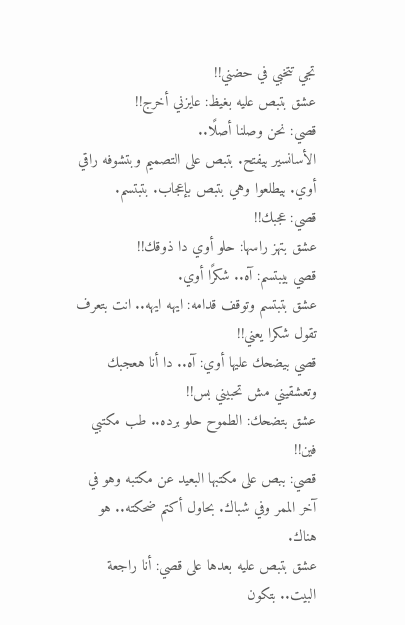تجي تتخبي في حضني!!
عشق بتبص عليه بغيظ: عايزني أخرج!!
قصي: نحن وصلنا أصلًا..
الأسانسير بيفتح. بتبص على التصميم وبتشوفه راقي أوي. بيطلعوا وهي بتبص بإعجاب. بتبتسم.
قصي: عجبك!!
عشق بتهز راسها: حلو أوي دا ذوقك!!
قصي بيبتسم: آه.. شكرًا أوي.
عشق بتبتسم وتوقف قدامه: ايهه ايهه.. انت بتعرف تقول شكرا يعني!!
قصي بيضحك عليها أوي: آه.. دا أنا هعجبك وتعشقيني مش تحبيني بس!!
عشق بتضحك: الطموح حلو برده.. طب مكتبي فين!!
قصي: ببص على مكتبها البعيد عن مكتبه وهو في آخر الممر وفي شباك. بحاول أكتم ضحكته.. هو هناك.
عشق بتبص عليه بعدها على قصي: أنا راجعة البيت.. بتكون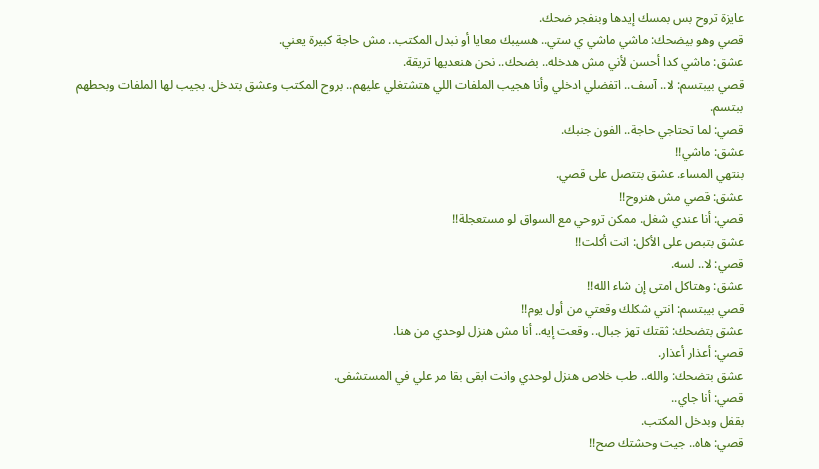عايزة تروح بس بمسك إيدها وبنفجر ضحك.
قصي وهو بيضحك: ماشي ماشي ي ستي.. هسيبك معايا أو نبدل المكتب.. مش حاجة كبيرة يعني.
عشق: ماشي كدا أحسن لأني مش هدخله.. بضحك.. نحن هنعديها تريقة.
قصي بيبتسم: لا.. آسف.. اتفضلي ادخلي وأنا هجيب الملفات اللي هتشتغلي عليهم.. بروح المكتب وعشق بتدخل. بجيب لها الملفات وبحطهم ببتسم.
قصي: لما تحتاجي حاجة.. الفون جنبك.
عشق: ماشي!!
بنتهي المساء. عشق بتتصل على قصي.
عشق: قصي مش هنروح!!
قصي: أنا عندي شغل. ممكن تروحي مع السواق لو مستعجلة!!
عشق بتبص على الأكل: انت أكلت!!
قصي: لا.. لسه.
عشق: وهتاكل امتى إن شاء الله!!
قصي بيبتسم: انتي شكلك وقعتي من أول يوم!!
عشق بتضحك: ثقتك تهز جبال.. وقعت إيه.. أنا مش هنزل لوحدي من هنا.
قصي: أعذار أعذار.
عشق بتضحك: والله.. طب خلاص هنزل لوحدي وانت ابقى بقا مر علي في المستشفى.
قصي: أنا جاي..
بقفل وبدخل المكتب.
قصي: هاه.. جيت وحشتك صح!!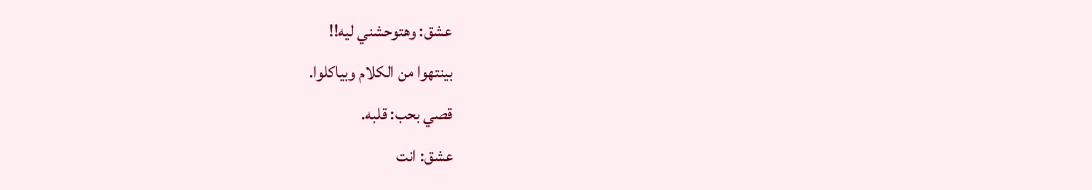عشق: وهتوحشني ليه!!
بينتهوا من الكلام وبياكلوا.
قصي بحب: قلبه.
عشق: انت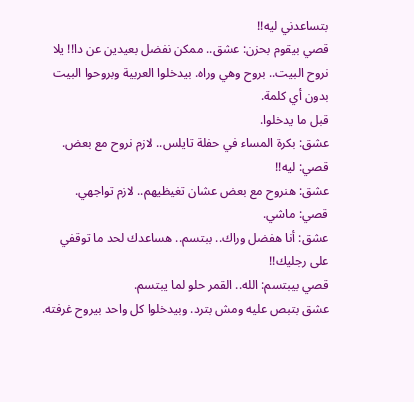بتساعدني ليه!!
قصي بيقوم بحزن: عشق.. ممكن نفضل بعيدين عن دا!! يلا نروح البيت.. بروح وهي وراه. بيدخلوا العربية وبروحوا البيت بدون أي كلمة.
قبل ما يدخلوا.
عشق: بكرة المساء في حفلة تايلس.. لازم نروح مع بعض.
قصي: ليه!!
عشق: هنروح مع بعض عشان تغيظيهم.. لازم تواجهي.
قصي: ماشي.
عشق: أنا هفضل وراك.. ببتسم.. هساعدك لحد ما توقفي على رجليك!!
قصي بيبتسم: الله.. القمر حلو لما يبتسم.
عشق بتبص عليه ومش بترد. وبيدخلوا كل واحد بيروح غرفته.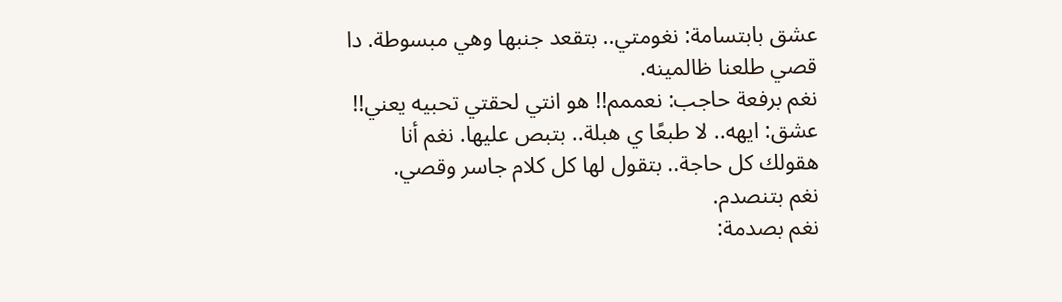عشق بابتسامة: نغومتي.. بتقعد جنبها وهي مبسوطة. دا قصي طلعنا ظالمينه.
نغم برفعة حاجب: نعممم!! هو انتي لحقتي تحبيه يعني!!
عشق: ايهه.. لا طبعًا ي هبلة.. بتبص عليها. نغم أنا هقولك كل حاجة.. بتقول لها كل كلام جاسر وقصي.
نغم بتنصدم.
نغم بصدمة: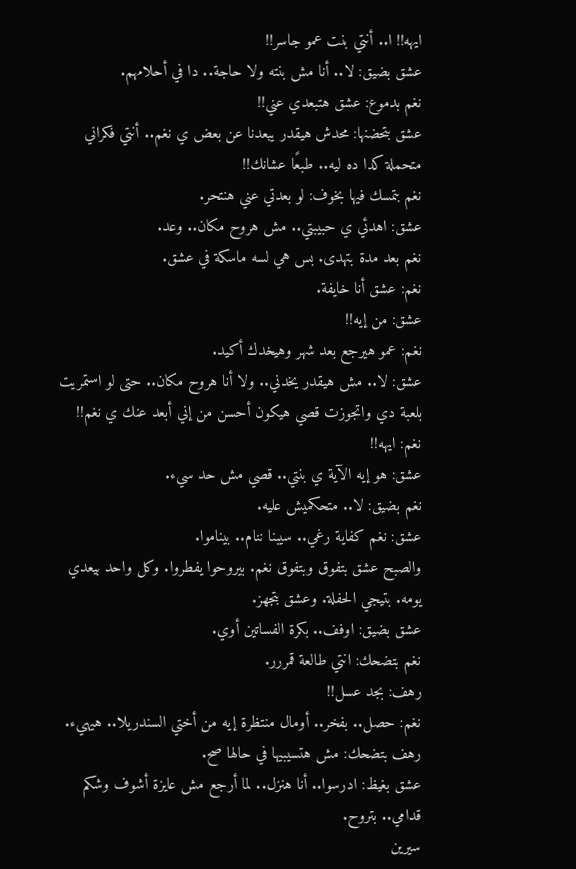ايهه!! ا.. أنتي بنت عمو جاسر!!
عشق بضيق: لا.. أنا مش بنته ولا حاجة.. دا في أحلامهم.
نغم بدموع: عشق هتبعدي عني!!
عشق بتحضنها: محدش هيقدر يبعدنا عن بعض ي نغم.. أنتي فكراني متحملة كدا ده ليه.. طبعًا عشانك!!
نغم بتمسك فيها بخوف: لو بعدتي عني هنتحر.
عشق: اهدئي ي حبيبتي.. مش هروح مكان.. وعد.
نغم بعد مدة بتهدى. بس هي لسه ماسكة في عشق.
نغم: عشق أنا خايفة.
عشق: من إيه!!
نغم: عمو هيرجع بعد شهر وهيخدك أكيد.
عشق: لا.. مش هيقدر يخدني.. ولا أنا هروح مكان.. حتى لو استمريت بلعبة دي واتجوزت قصي هيكون أحسن من إني أبعد عنك ي نغم!!
نغم: ايهه!!
عشق: هو إيه الآية ي بنتي.. قصي مش حد سيء.
نغم بضيق: لا.. متحكميش عليه.
عشق: نغم كفاية رغي.. سيبنا ننام.. بيناموا.
والصبح عشق بتفوق وبتفوق نغم. بيروحوا يفطروا. وكل واحد بيعدي يومه. بتيجي الحفلة. وعشق بتجهز.
عشق بضيق: اوفف.. بكرة الفساتين أوي.
نغم بتضحك: انتي طالعة قمررر.
رهف: بجد عسل!!
نغم: حصل.. بفخر.. أومال منتظرة إيه من أختي السندريلا.. هيهيء.
رهف بتضحك: مش هتسيبيها في حالها صح.
عشق بغيظ: ادرسوا.. أنا هنزل.. لما أرجع مش عايزة أشوف وشكم قدامي.. بتروح.
سيرين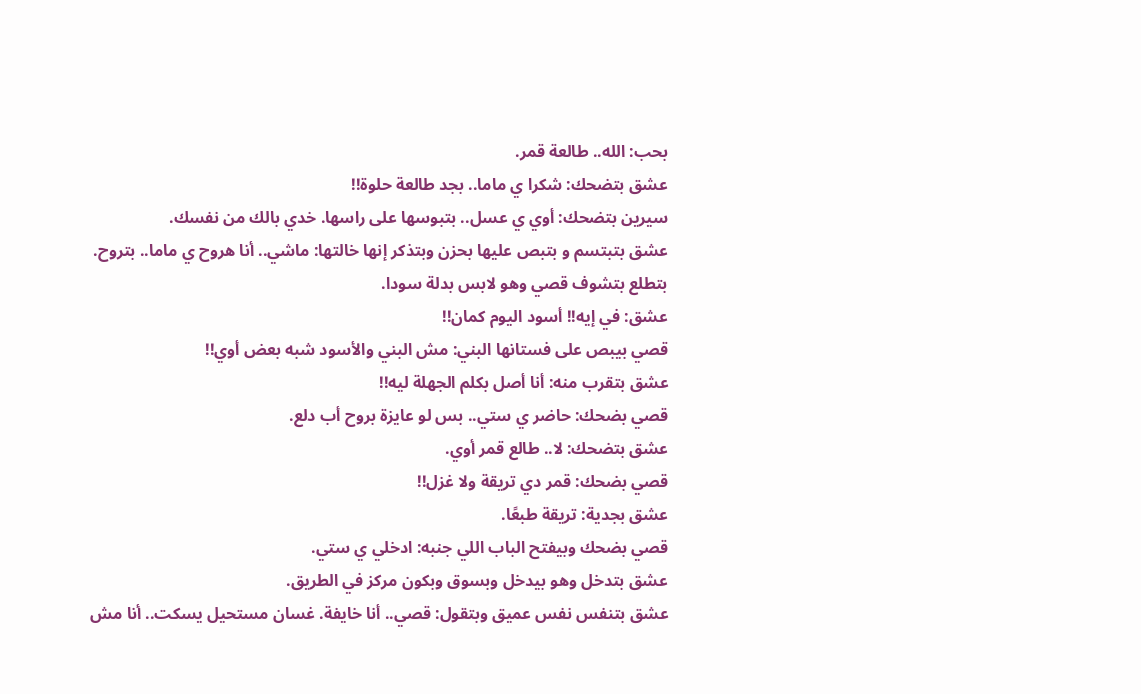بحب: الله.. طالعة قمر.
عشق بتضحك: شكرا ي ماما.. بجد طالعة حلوة!!
سيرين بتضحك: أوي ي عسل.. بتبوسها على راسها. خدي بالك من نفسك.
عشق بتبتسم و بتبص عليها بحزن وبتذكر إنها خالتها: ماشي.. أنا هروح ي ماما.. بتروح.
بتطلع بتشوف قصي وهو لابس بدلة سودا.
عشق: في إيه!! أسود اليوم كمان!!
قصي بيبص على فستانها البني: مش البني والأسود شبه بعض أوي!!
عشق بتقرب منه: أنا أصل بكلم الجهلة ليه!!
قصي بضحك: حاضر ي ستي.. بس لو عايزة بروح أب دلع.
عشق بتضحك: لا.. طالع قمر أوي.
قصي بضحك: قمر دي تريقة ولا غزل!!
عشق بجدية: تريقة طبعًا.
قصي بضحك وبيفتح الباب اللي جنبه: ادخلي ي ستي.
عشق بتدخل وهو بيدخل وبسوق وبكون مركز في الطريق.
عشق بتنفس نفس عميق وبتقول: قصي.. أنا خايفة. غسان مستحيل يسكت.. أنا مش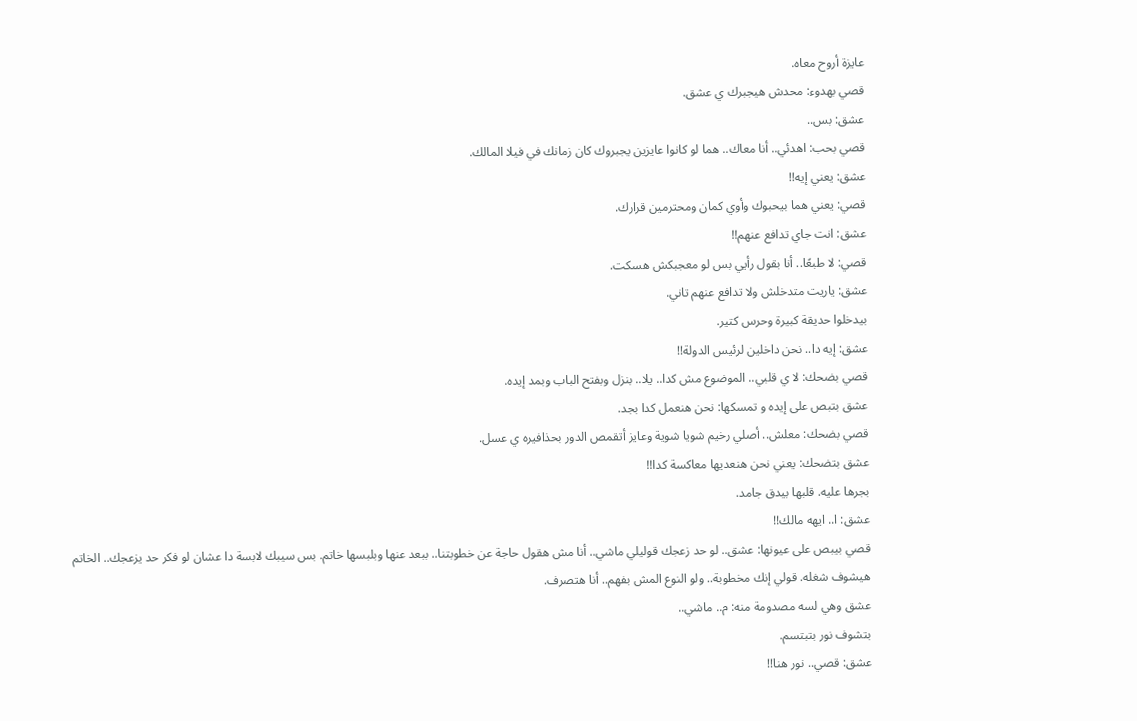عايزة أروح معاه.
قصي بهدوء: محدش هيجبرك ي عشق.
عشق: بس..
قصي بحب: اهدئي.. أنا معاك.. هما لو كانوا عايزين يجبروك كان زمانك في فيلا المالك.
عشق: يعني إيه!!
قصي: يعني هما بيحبوك وأوي كمان ومحترمين قرارك.
عشق: انت جاي تدافع عنهم!!
قصي: لا طبعًا.. أنا بقول رأيي بس لو معجبكش هسكت.
عشق: ياريت متدخلش ولا تدافع عنهم تاني.
بيدخلوا حديقة كبيرة وحرس كتير.
عشق: إيه دا.. نحن داخلين لرئيس الدولة!!
قصي بضحك: لا ي قلبي.. الموضوع مش كدا.. يلا.. بنزل وبفتح الباب وبمد إيده.
عشق بتبص على إيده و تمسكها: نحن هنعمل كدا بجد.
قصي بضحك: معلش.. أصلي رخيم شويا شوية وعايز أتقمص الدور بحذافيره ي عسل.
عشق بتضحك: يعني نحن هنعديها معاكسة كدا!!
بجرها عليه. قلبها بيدق جامد.
عشق: ا.. ايهه مالك!!
قصي بيبص على عيونها: عشق.. لو حد زعجك قوليلي ماشي.. أنا مش هقول حاجة عن خطوبتنا.. ببعد عنها وبلبسها خاتم. بس سيبك لابسة دا عشان لو فكر حد يزعجك.. الخاتم هيشوف شغله. قولي إنك مخطوبة.. ولو النوع المش بفهم.. أنا هتصرف.
عشق وهي لسه مصدومة منه: م.. ماشي..
بتشوف نور بتبتسم.
عشق: قصي.. نور هنا!!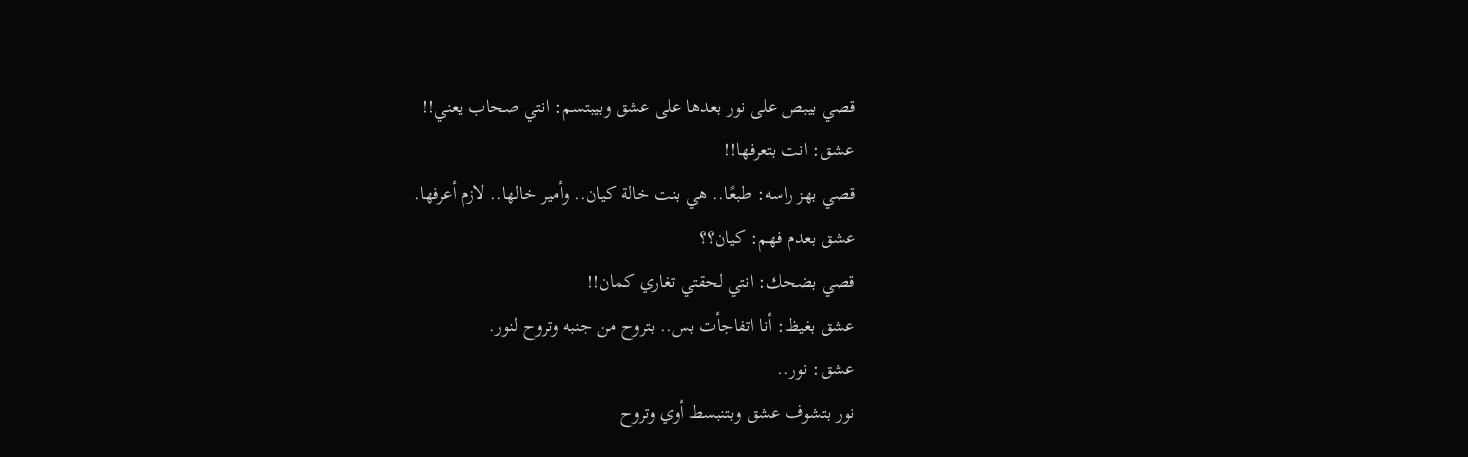قصي بيبص على نور بعدها على عشق وبيبتسم: انتي صحاب يعني!!
عشق: انت بتعرفها!!
قصي بهز راسه: طبعًا.. هي بنت خالة كيان.. وأمير خالها.. لازم أعرفها.
عشق بعدم فهم: كيان؟؟
قصي بضحك: انتي لحقتي تغاري كمان!!
عشق بغيظ: أنا اتفاجأت بس.. بتروح من جنبه وتروح لنور.
عشق: نور..
نور بتشوف عشق وبتنبسط أوي وتروح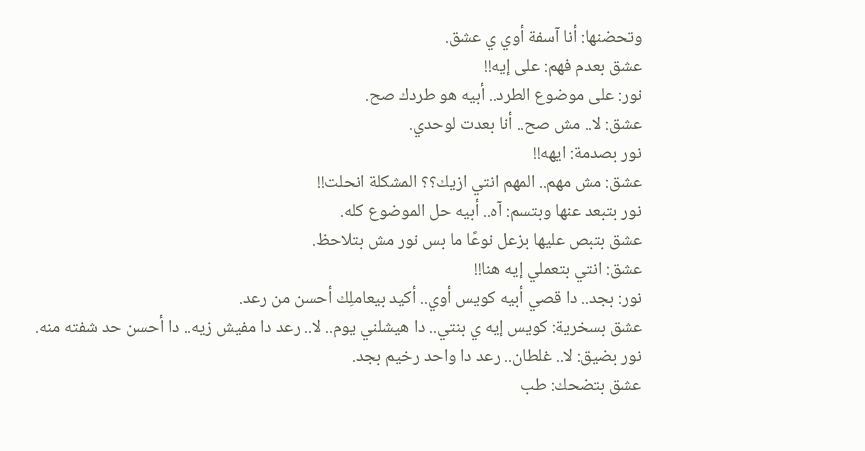وتحضنها: أنا آسفة أوي ي عشق.
عشق بعدم فهم: على إيه!!
نور: على موضوع الطرد.. أبيه هو طردك صح.
عشق: لا.. مش صح.. أنا بعدت لوحدي.
نور بصدمة: ايهه!!
عشق: مش مهم.. المهم انتي ازيك؟؟ المشكلة انحلت!!
نور بتبعد عنها وبتسم: آه.. أبيه حل الموضوع كله.
عشق بتبص عليها بزعل نوعًا ما بس نور مش بتلاحظ.
عشق: انتي بتعملي إيه هنا!!
نور: بجد.. دا قصي أبيه كويس أوي.. أكيد بيعاملِك أحسن من رعد.
عشق بسخرية: كويس إيه ي بنتي.. دا هيشلني يوم.. لا.. رعد دا مفيش زيه.. دا أحسن حد شفته منه.
نور بضيق: لا.. غلطان.. رعد دا واحد رخيم بجد.
عشق بتضحك: طب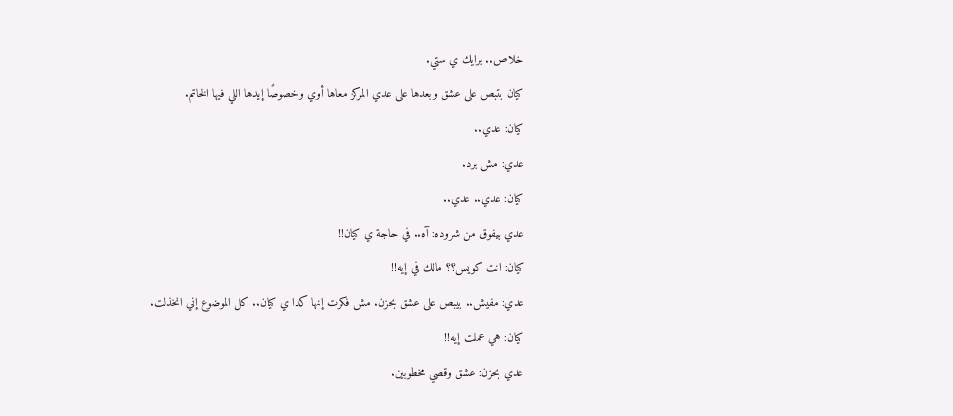خلاص.. برايك ي ستي.
كيان بتبص على عشق وبعدها على عدي المركز معاها أوي وخصوصًا إيدها اللي فيها الخاتم.
كيان: عدي..
عدي: مش برد.
كيان: عدي.. عدي..
عدي بيفوق من شروده: آه.. في حاجة ي كيان!!
كيان: انت كويس؟؟ مالك في إيه!!
عدي: مفيش.. بيبص على عشق بحزن. مش فكرت إنها كدا ي كيان.. كل الموضوع إني انخذلت.
كيان: هي عملت إيه!!
عدي بحزن: عشق وقصي مخطوبين.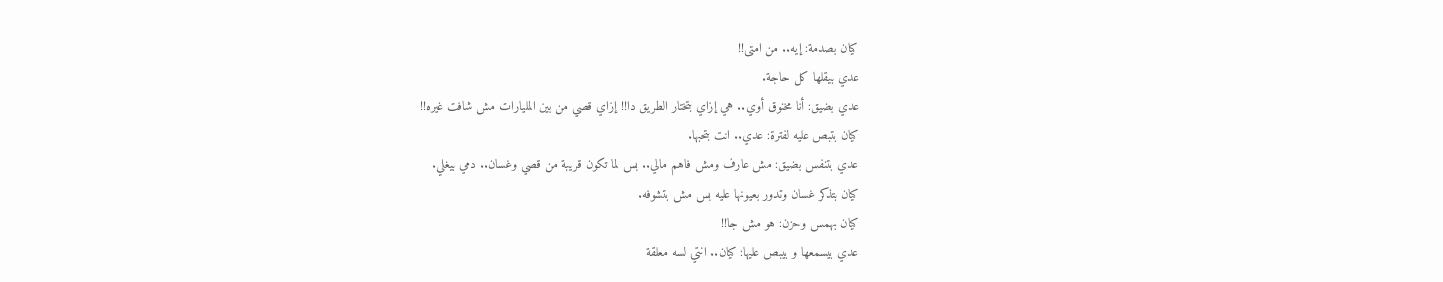كيان بصدمة: إيه.. من امتى!!
عدي بيقلها كل حاجة.
عدي بضيق: أنا مخنوق أوي.. هي إزاي بتختار الطريق دا!! إزاي قصي من بين المليارات مش شافت غيره!!
كيان بتبص عليه لفترة: عدي.. انت بتحبها.
عدي بتنفس بضيق: مش عارف ومش فاهم مالي.. بس لما تكون قريبة من قصي وغسان.. دمي بيغلي.
كيان بتذكر غسان وتدور بعيونها عليه بس مش بتشوفه.
كيان بهمس وحزن: هو مش جا!!
عدي بيسمعها و بيبص عليها: كيان.. انتي لسه معلقة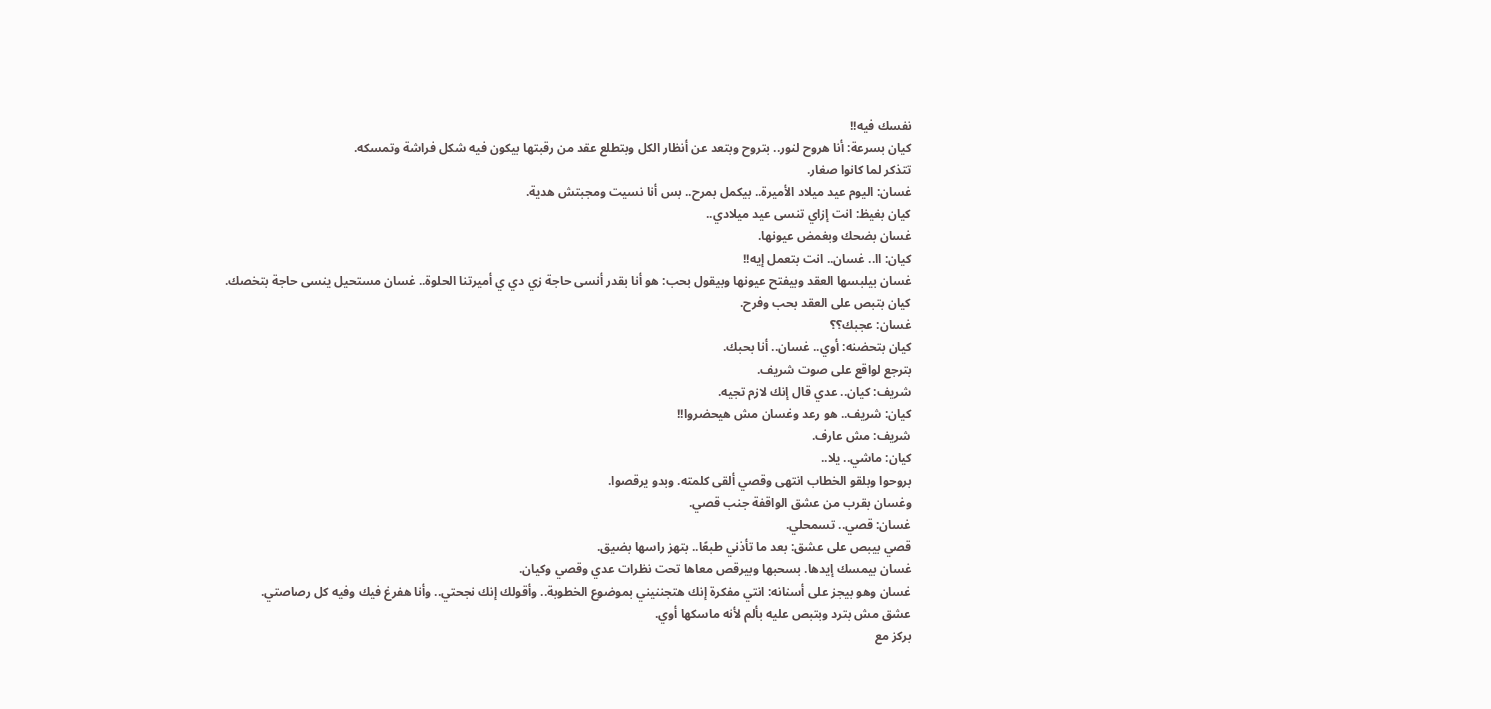نفسك فيه!!
كيان بسرعة: أنا هروح لنور.. بتروح وبتعد عن أنظار الكل وبتطلع عقد من رقبتها بيكون فيه شكل فراشة وتمسكه.
تتذكر لما كانوا صغار.
غسان: اليوم عيد ميلاد الأميرة.. بيكمل بمرح.. بس أنا نسيت ومجبتش هدية.
كيان بغيظ: انت إزاي تنسى عيد ميلادي..
غسان بضحك وبغمض عيونها.
كيان: اا.. غسان.. انت بتعمل إيه!!
غسان بيلبسها العقد وبيفتح عيونها وبيقول بحب: هو أنا بقدر أنسى حاجة زي دي ي أميرتنا الحلوة.. غسان مستحيل ينسى حاجة بتخصك.
كيان بتبص على العقد بحب وفرح.
غسان: عجبك؟؟
كيان بتحضنه: أوي.. غسان.. أنا بحبك.
بترجع لواقع على صوت شريف.
شريف: كيان.. عدي قال إنك لازم تجيه.
كيان: شريف.. هو رعد وغسان مش هيحضروا!!
شريف: مش عارف.
كيان: ماشي.. يلا..
بروحوا وبلقو الخطاب انتهى وقصي ألقى كلمته. وبدو يرقصوا.
وغسان بقرب من عشق الواقفة جنب قصي.
غسان: قصي.. تسمحلي.
قصي بيبص على عشق: بعد ما تأذني طبعًا.. بتهز راسها بضيق.
غسان بيمسك إيدها. بسحبها وبيرقص معاها تحت نظرات عدي وقصي وكيان.
غسان وهو بيجز على أسنانه: انتي مفكرة إنك هتجننيني بموضوع الخطوبة.. وأقولك إنك نجحتي.. وأنا هفرغ فيك وفيه كل رصاصتي.
عشق مش بترد وبتبص عليه بألم لأنه ماسكها أوي.
بركز مع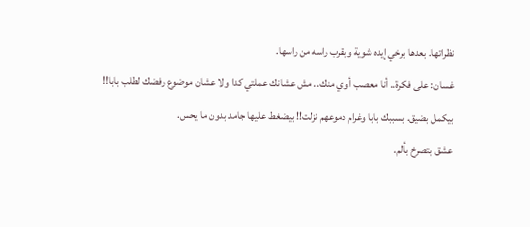نظراتها. بعدها برخي إيده شوية وبقرب راسه من راسها.
غسان: على فكرة.. أنا معصب أوي منك.. مش عشانك عملتي كدا ولا عشان موضوع رفضك لطلب بابا!! بيكمل بضيق. بسببك بابا وغرام دموعهم نزلت!! بيضغط عليها جامد بدون ما يحس.
عشق بتصرخ بألم.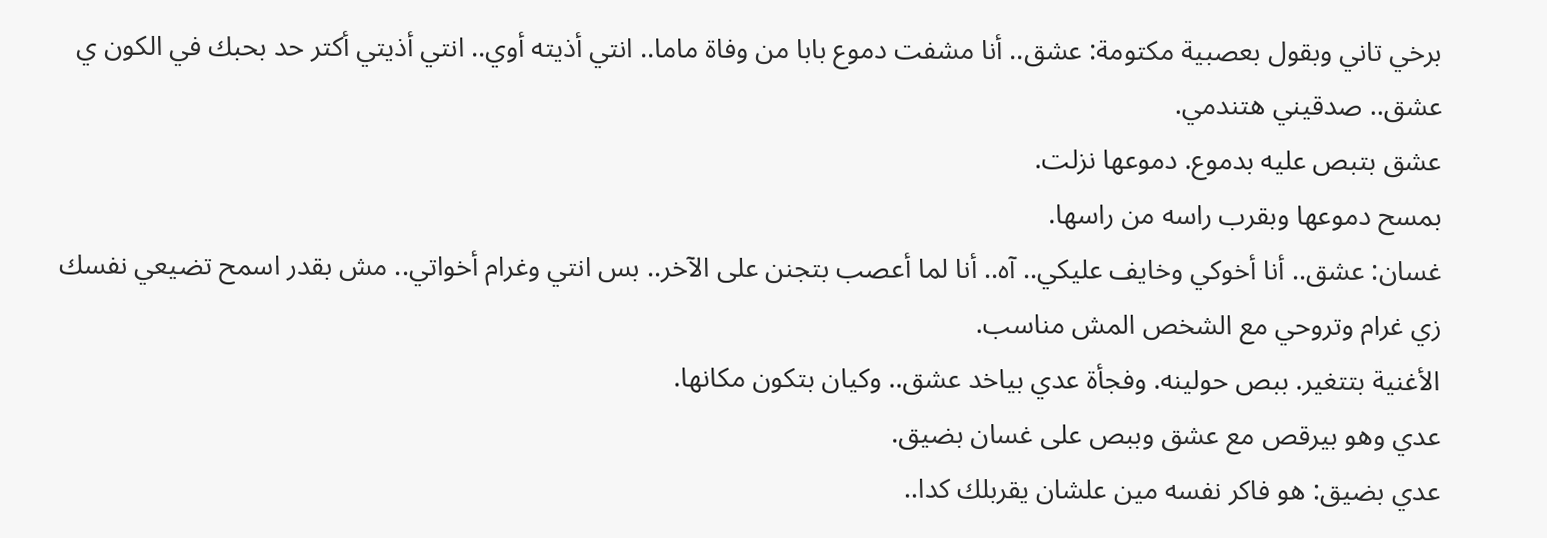برخي تاني وبقول بعصبية مكتومة: عشق.. أنا مشفت دموع بابا من وفاة ماما.. انتي أذيته أوي.. انتي أذيتي أكتر حد بحبك في الكون ي عشق.. صدقيني هتندمي.
عشق بتبص عليه بدموع. دموعها نزلت.
بمسح دموعها وبقرب راسه من راسها.
غسان: عشق.. أنا أخوكي وخايف عليكي.. آه.. أنا لما أعصب بتجنن على الآخر.. بس انتي وغرام أخواتي.. مش بقدر اسمح تضيعي نفسك زي غرام وتروحي مع الشخص المش مناسب.
الأغنية بتتغير. ببص حولينه. وفجأة عدي بياخد عشق.. وكيان بتكون مكانها.
عدي وهو بيرقص مع عشق وببص على غسان بضيق.
عدي بضيق: هو فاكر نفسه مين علشان يقربلك كدا..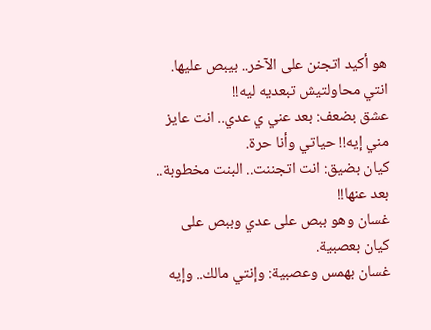هو أكيد اتجنن على الآخر.. بيبص عليها. انتي محاولتيش تبعديه ليه!!
عشق بضعف: بعد عني ي عدي.. انت عايز مني إيه!! حياتي وأنا حرة.
كيان بضيق: انت اتجننت.. البنت مخطوبة.. بعد عنها!!
غسان وهو ببص على عدي وببص على كيان بعصبية.
غسان بهمس وعصبية: وإنتي مالك.. وإيه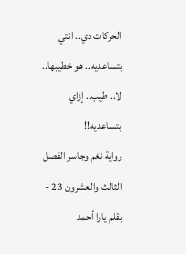الحركات دي.. انتي بتساعديه.. هو خطيبها.. لا.. طيب.. إزاي بتساعديه!!
رواية نغم وجاسر الفصل الثالث والعشرون 23 - بقلم يارا أحمد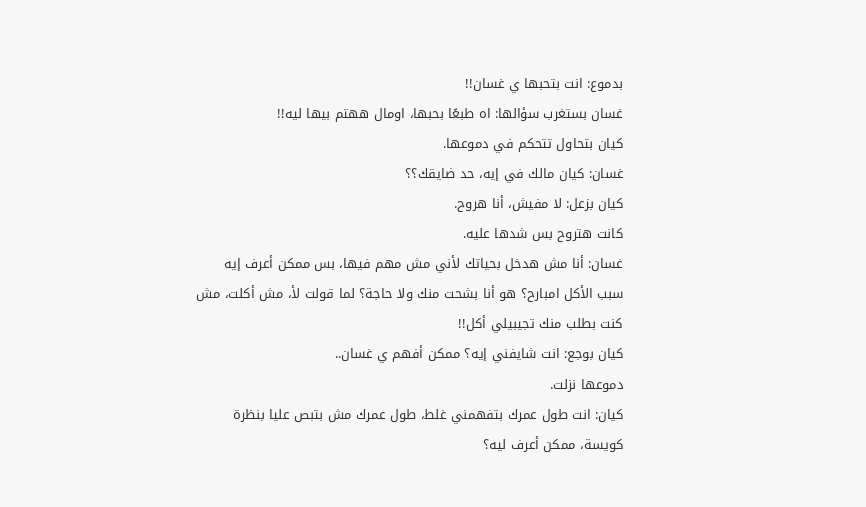بدموع: انت بتحبها ي غسان!!
غسان بستغرب سؤالها: اه طبعًا بحبها، اومال ههتم بيها ليه!!
كيان بتحاول تتحكم في دموعها.
غسان: كيان مالك في إيه، حد ضايقك؟؟
كيان بزعل: لا مفيش، أنا هروح.
كانت هتروح بس شدها عليه.
غسان: أنا مش هدخل بحياتك لأني مش مهم فيها، بس ممكن أعرف إيه سبب الأكل امبارح؟ هو أنا بشحت منك ولا حاجة؟ لما قولت لأ، مش أكلت، مش كنت بطلب منك تجيبيلي أكل!!
كيان بوجع: انت شايفني إيه؟ ممكن أفهم ي غسان..
دموعها نزلت.
كيان: انت طول عمرك بتفهمني غلط، طول عمرك مش بتبص عليا بنظرة كويسة، ممكن أعرف ليه؟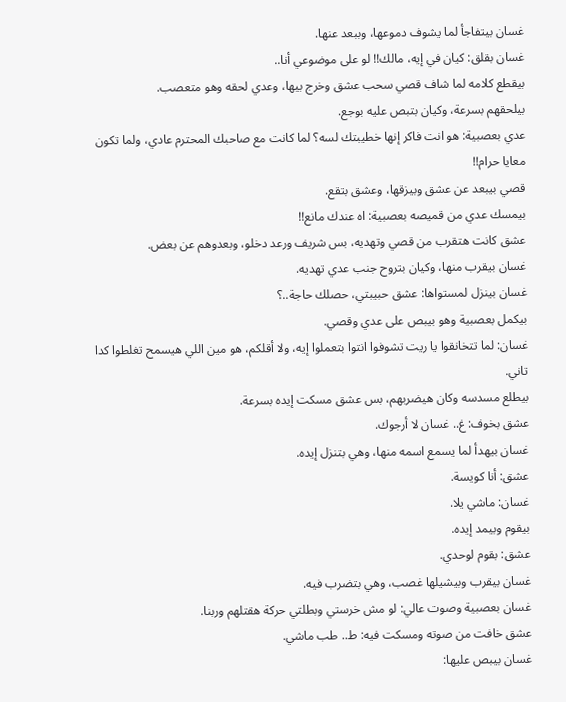غسان بيتفاجأ لما يشوف دموعها، وببعد عنها.
غسان بقلق: كيان في إيه، مالك!! لو على موضوعي أنا..
بيقطع كلامه لما شاف قصي سحب عشق وخرج بيها، وعدي لحقه وهو متعصب.
بيلحقهم بسرعة، وكيان بتبص عليه بوجع.
عدي بعصبية: هو انت فاكر إنها خطيبتك لسه؟ لما كانت مع صاحبك المحترم عادي، ولما تكون معايا حرام!!
قصي بيبعد عن عشق وبيزقها، وعشق بتقع.
بيمسك عدي من قميصه بعصبية: اه عندك مانع!!
عشق كانت هتقرب من قصي وتهديه، بس شريف ورعد دخلو، وبعدوهم عن بعض.
غسان بيقرب منها، وكيان بتروح جنب عدي تهديه.
غسان بينزل لمستواها: عشق حبيبتي، حصلك حاجة..؟
بيكمل بعصبية وهو بيبص على عدي وقصي.
غسان: لما تتخانقوا يا ريت تشوفوا انتوا بتعملوا إيه، ولا أقلكم، هو مين اللي هيسمح تغلطوا كدا تاني.
بيطلع مسدسه وكان هيضربهم، بس عشق مسكت إيده بسرعة.
عشق بخوف: غ.. غسان لا أرجوك.
غسان بيهدأ لما يسمع اسمه منها، وهي بتنزل إيده.
عشق: أنا كويسة.
غسان: ماشي يلا.
بيقوم وبيمد إيده.
عشق: بقوم لوحدي.
غسان بيقرب وبيشيلها غصب، وهي بتضرب فيه.
غسان بعصبية وصوت عالي: لو مش خرستي وبطلتي حركة هقتلهم وربنا.
عشق خافت من صوته ومسكت فيه: ط.. طب ماشي.
غسان بيبص عليها: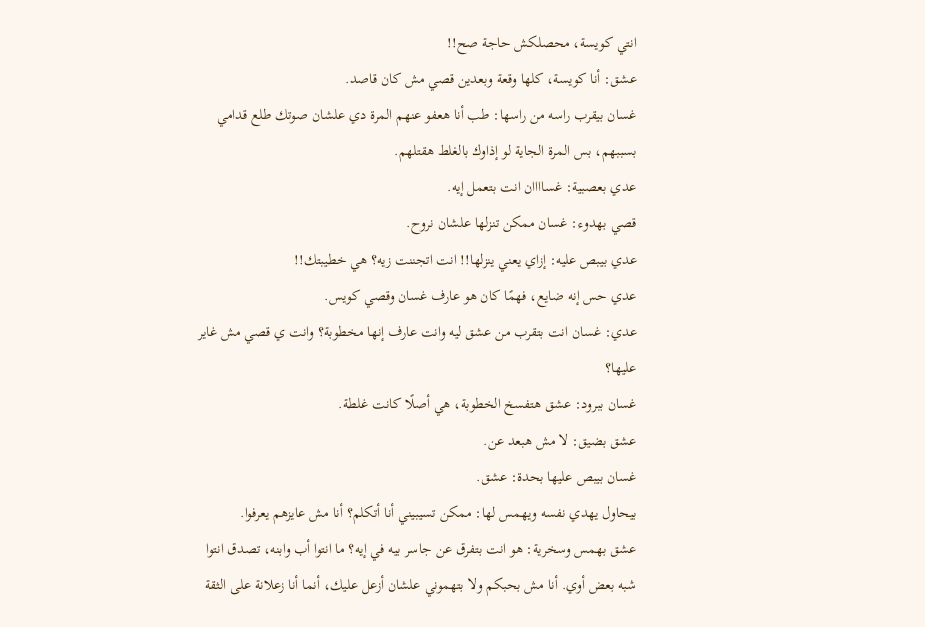انتي كويسة، محصلكش حاجة صح!!
عشق: أنا كويسة، كلها وقعة وبعدين قصي مش كان قاصد.
غسان بيقرب راسه من راسها: طب أنا هعفو عنهم المرة دي علشان صوتك طلع قدامي بسببهم، بس المرة الجاية لو إذاوك بالغلط هقتلهم.
عدي بعصبية: غساااان انت بتعمل إيه.
قصي بهدوء: غسان ممكن تنزلها علشان نروح.
عدي بيبص عليه: إزاي يعني ينزلها!! انت اتجننت زيه؟ هي خطيبتك!!
عدي حس إنه ضايع، فهمًا كان هو عارف غسان وقصي كويس.
عدي: غسان انت بتقرب من عشق ليه وانت عارف إنها مخطوبة؟ وانت ي قصي مش غاير عليها؟
غسان ببرود: عشق هتفسخ الخطوبة، هي أصلًا كانت غلطة.
عشق بضيق: لا مش هبعد عن.
غسان بيبص عليها بحدة: عشق.
بيحاول يهدي نفسه ويهمس لها: ممكن تسيبيني أنا أتكلم؟ أنا مش عايزهم يعرفوا.
عشق بهمس وسخرية: هو انت بتفرق عن جاسر بيه في إيه؟ ما انتوا أب وابنه، تصدق انتوا شبه بعض أوي. أنا مش بحبكم ولا بتهموني علشان أزعل عليك، أنما أنا زعلانة على الثقة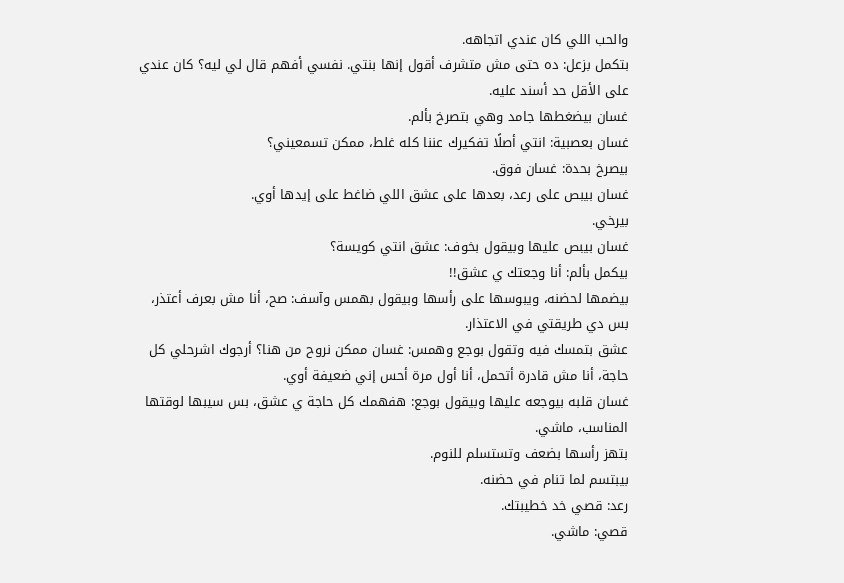والحب اللي كان عندي اتجاهه.
بتكمل بزعل: ده حتى مش متشرف أقول إنها بنتي. نفسي أفهم قال لي ليه؟ كان عندي على الأقل حد أسند عليه.
غسان بيضغطها جامد وهي بتصرخ بألم.
غسان بعصبية: انتي أصلًا تفكيرك عننا كله غلط، ممكن تسمعيني؟
بيصرخ بحدة: غسان فوق.
غسان بيبص على رعد، بعدها على عشق اللي ضاغط على إيدها أوي.
بيرخي.
غسان بيبص عليها وبيقول بخوف: عشق انتي كويسة؟
بيكمل بألم: أنا وجعتك ي عشق!!
بيضمها لحضنه، ويبوسها على رأسها وبيقول بهمس وآسف: صح، أنا مش بعرف أعتذر، بس دي طريقتي في الاعتذار.
عشق بتمسك فيه وتقول بوجع وهمس: غسان ممكن نروح من هنا؟ أرجوك اشرحلي كل حاجة، أنا مش قادرة أتحمل، أنا أول مرة أحس إني ضعيفة أوي.
غسان قلبه بيوجعه عليها وبيقول بوجع: هفهمك كل حاجة ي عشق، بس سيبها لوقتها المناسب، ماشي.
بتهز رأسها بضعف وتستسلم للنوم.
بيبتسم لما تنام في حضنه.
رعد: قصي خد خطيبتك.
قصي: ماشي.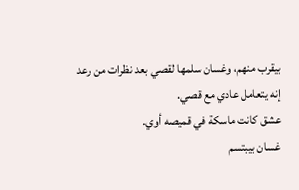بيقرب منهم، وغسان سلمها لقصي بعد نظرات من رعد إنه يتعامل عادي مع قصي.
عشق كانت ماسكة في قميصه أوي.
غسان بيبتسم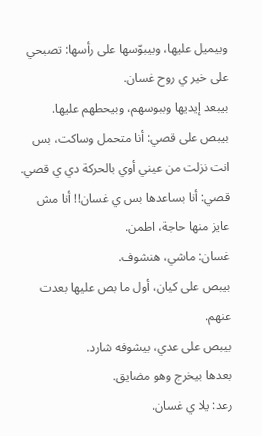وبيميل عليها، وبيبوّسها على رأسها: تصبحي على خير ي روح غسان.
بيبعد إيديها وببوسهم، وبيحطهم عليها.
بيبص على قصي: أنا متحمل وساكت، بس انت نزلت من عيني أوي بالحركة دي ي قصي.
قصي: أنا بساعدها بس ي غسان!! أنا مش عايز منها حاجة، اطمن.
غسان: ماشي، هنشوف.
بيبص على كيان، أول ما بص عليها بعدت عنهم.
بيبص على عدي، بيشوفه شارد.
بعدها بيخرج وهو مضايق.
رعد: يلا ي غسان.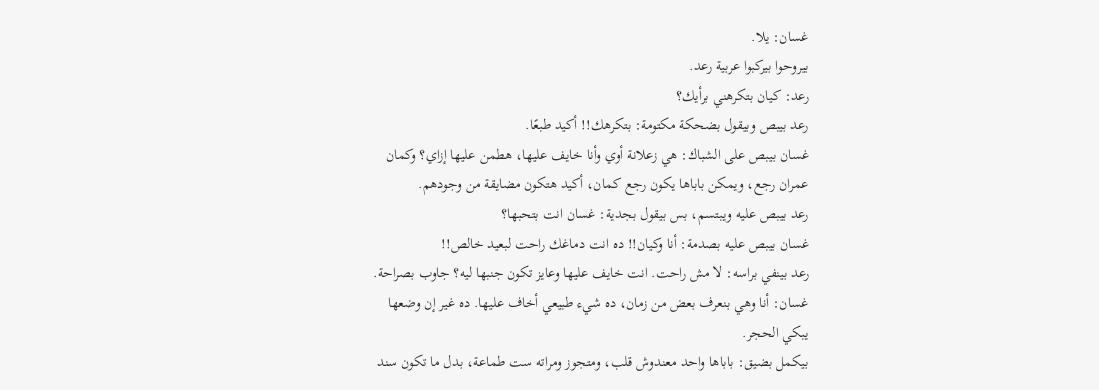غسان: يلا.
بيروحوا بيركبوا عربية رعد.
رعد: كيان بتكرهني برأيك؟
رعد بيبص وبيقول بضحكة مكتومة: بتكرهك!! أكيد طبعًا.
غسان بيبص على الشباك: هي زعلانة أوي وأنا خايف عليها، هطمن عليها إزاي؟ وكمان عمران رجع، ويمكن باباها يكون رجع كمان، أكيد هتكون مضايقة من وجودهم.
رعد بيبص عليه ويبتسم، بس بيقول بجدية: غسان انت بتحبها؟
غسان بيبص عليه بصدمة: أنا وكيان!! ده انت دماغك راحت لبعيد خالص!!
رعد بينفي براسه: لا مش راحت. انت خايف عليها وعايز تكون جنبها ليه؟ جاوب بصراحة.
غسان: أنا وهي بنعرف بعض من زمان، ده شيء طبيعي أخاف عليها. ده غير إن وضعها يبكي الحجر.
بيكمل بضيق: باباها واحد معندوش قلب، ومتجوز ومراته ست طماعة، بدل ما تكون سند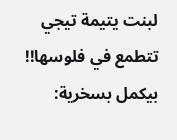لبنت يتيمة تيجي تتطمع في فلوسها!!
بيكمل بسخرية: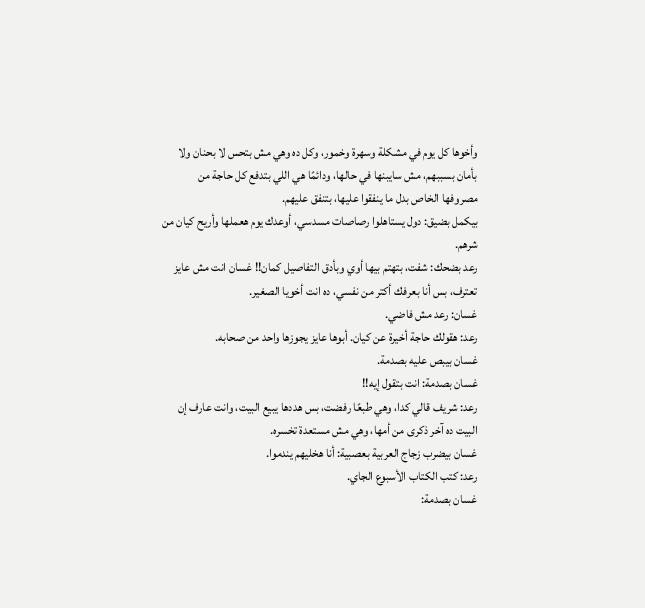وأخوها كل يوم في مشكلة وسهرة وخمور، وكل ده وهي مش بتحس لا بحنان ولا بأمان بسببهم، مش سايبنها في حالها، ودائمًا هي اللي بتدفع كل حاجة من مصروفها الخاص بدل ما ينفقوا عليها، بتنفق عليهم.
بيكمل بضيق: دول يستاهلوا رصاصات مسدسي، أوعدك يوم هعملها وأريح كيان من شرهم.
رعد بضحك: شفت، بتهتم بيها أوي وبأدق التفاصيل كمان!! غسان انت مش عايز تعترف، بس أنا بعرفك أكتر من نفسي، ده انت أخويا الصغير.
غسان: رعد مش فاضي.
رعد: هقولك حاجة أخيرة عن كيان. أبوها عايز يجوزها واحد من صحابه.
غسان بيبص عليه بصدمة.
غسان بصدمة: انت بتقول إيه!!
رعد: شريف قالي كدا، وهي طبعًا رفضت، بس هددها يبيع البيت، وانت عارف إن البيت ده آخر ذكرى من أمها، وهي مش مستعدة تخسره.
غسان بيضرب زجاج العربية بعصبية: أنا هخليهم يندموا.
رعد: كتب الكتاب الأسبوع الجاي.
غسان بصدمة: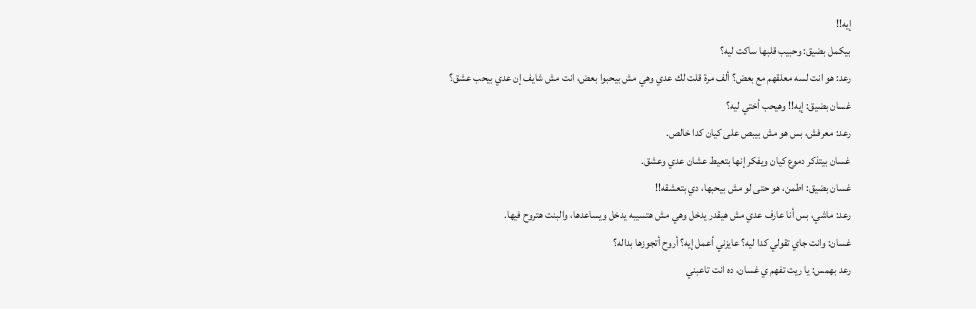إيه!!
بيكمل بضيق: وحبيب قلبها ساكت ليه؟
رعد: هو انت لسه معلقهم مع بعض؟ ألف مرة قلت لك عدي وهي مش بيحبوا بعض، انت مش شايف إن عدي بيحب عشق؟
غسان بضيق: إيه!! وهيحب أختي ليه؟
رعد: معرفش، بس هو مش بيبص على كيان كدا خالص.
غسان بيتذكر دموع كيان ويفكر إنها بتعيط عشان عدي وعشق.
غسان بضيق: اطمن، هو حتى لو مش بيحبها، دي بتعشقه!!
رعد: ماشي، بس أنا عارف عدي مش هيقدر يدخل وهي مش هتسيبه يدخل ويساعدها، والبنت هتروح فيها.
غسان: وانت جاي تقولي كدا ليه؟ عايزني أعمل إيه؟ أروح أتجوزها بداله؟
رعد بهمس: يا ريت تفهم ي غسان، ده انت تاعبني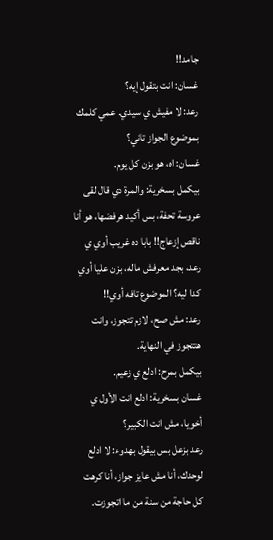جامد!!
غسان: انت بتقول إيه؟
رعد: لا مفيش ي سيدي. عمي كلمك بموضوع الجواز تاني؟
غسان: اه، هو بزن كل يوم.
بيكمل بسخرية: والمرة دي قال لقى عروسة تحفة، بس أكيد هرفضها، هو أنا ناقص إزعاج!! بابا ده غريب أوي ي رعد، بجد معرفش ماله، بزن عليا أوي كدا ليه؟ الموضوع تافه أوي!!
رعد: مش صح، لازم تتجوز، وانت هتتجوز في النهاية.
بيكمل بمرح: ادلع ي زعيم.
غسان بسخرية: ادلع انت الأول ي أخويا، مش انت الكبير؟
رعد بزعل بس بيقول بهدوء: لا ادلع لوحدك، أنا مش عايز جواز، أنا كرهت كل حاجة من سنة من ما اتجوزت.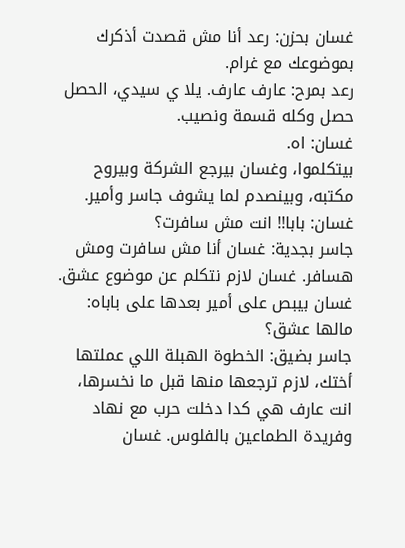غسان بحزن: رعد أنا مش قصدت أذكرك بموضوعك مع غرام.
رعد بمرح: عارف عارف. يلا ي سيدي، الحصل حصل وكله قسمة ونصيب.
غسان: اه.
بيتكلموا، وغسان بيرجع الشركة وبيروح مكتبه، وبينصدم لما يشوف جاسر وأمير.
غسان: بابا!! انت مش سافرت؟
جاسر بجدية: غسان أنا مش سافرت ومش هسافر. غسان لازم نتكلم عن موضوع عشق.
غسان بيبص على أمير بعدها على باباه: مالها عشق؟
جاسر بضيق: الخطوة الهبلة اللي عملتها أختك، لازم ترجعها منها قبل ما نخسرها، انت عارف هي كدا دخلت حرب مع نهاد وفريدة الطماعين بالفلوس. غسان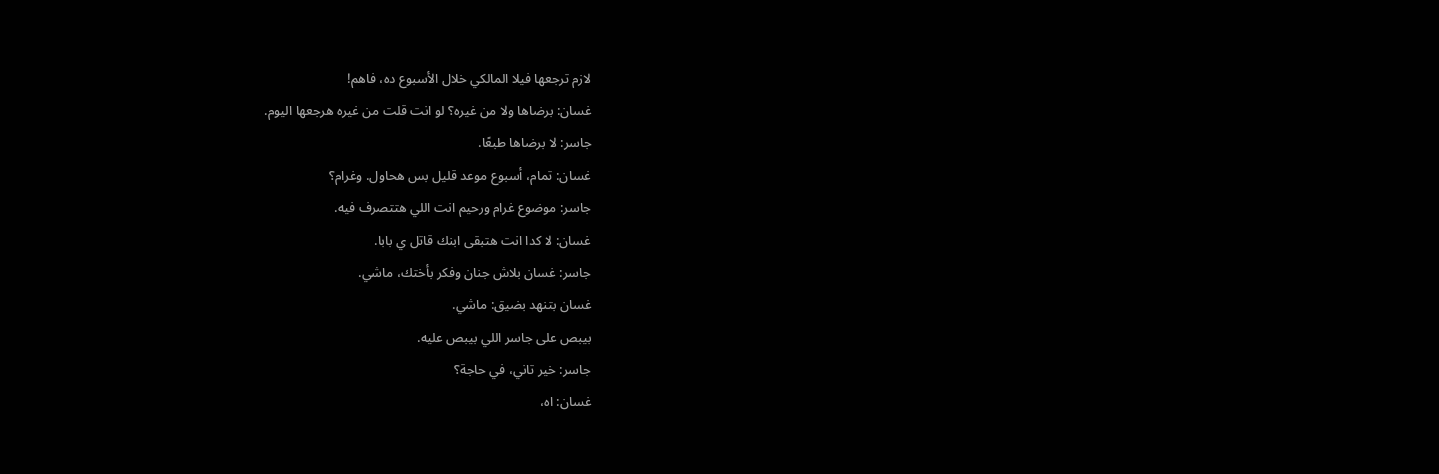لازم ترجعها فيلا المالكي خلال الأسبوع ده، فاهم!
غسان: برضاها ولا من غيره؟ لو انت قلت من غيره هرجعها اليوم.
جاسر: لا برضاها طبعًا.
غسان: تمام، أسبوع موعد قليل بس هحاول. وغرام؟
جاسر: موضوع غرام ورحيم انت اللي هتتصرف فيه.
غسان: لا كدا انت هتبقى ابنك قاتل ي بابا.
جاسر: غسان بلاش جنان وفكر بأختك، ماشي.
غسان بتنهد بضيق: ماشي.
بيبص على جاسر اللي بيبص عليه.
جاسر: خير تاني، في حاجة؟
غسان: اه،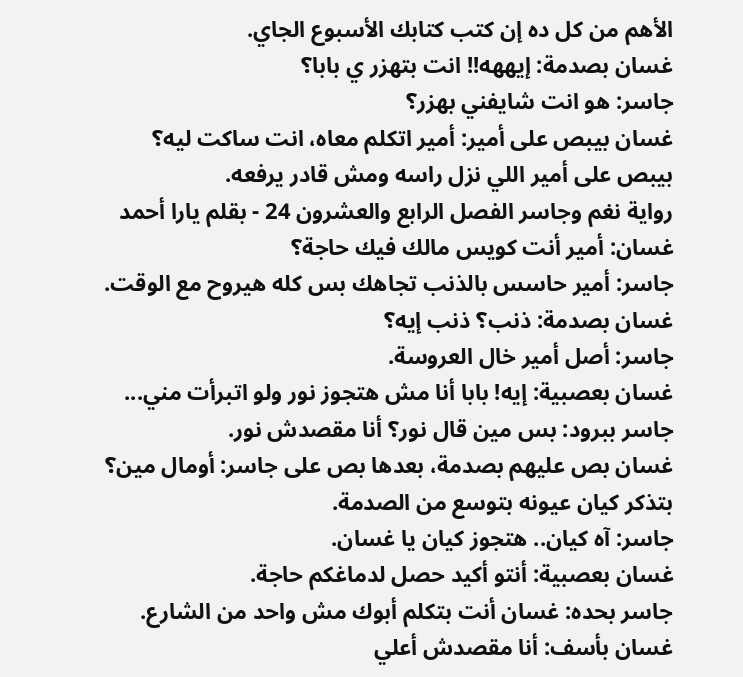الأهم من كل ده إن كتب كتابك الأسبوع الجاي.
غسان بصدمة: إيههه!! انت بتهزر ي بابا؟
جاسر: هو انت شايفني بهزر؟
غسان بيبص على أمير: أمير اتكلم معاه، انت ساكت ليه؟
بيبص على أمير اللي نزل راسه ومش قادر يرفعه.
رواية نغم وجاسر الفصل الرابع والعشرون 24 - بقلم يارا أحمد
غسان: أمير أنت كويس مالك فيك حاجة؟
جاسر: أمير حاسس بالذنب تجاهك بس كله هيروح مع الوقت.
غسان بصدمة: ذنب؟ ذنب إيه؟
جاسر: أصل أمير خال العروسة.
غسان بعصبية: إيه! بابا أنا مش هتجوز نور ولو اتبرأت مني...
جاسر ببرود: بس مين قال نور؟ أنا مقصدش نور.
غسان بص عليهم بصدمة، بعدها بص على جاسر: أومال مين؟
بتذكر كيان عيونه بتوسع من الصدمة.
جاسر: آه كيان.. هتجوز كيان يا غسان.
غسان بعصبية: أنتو أكيد حصل لدماغكم حاجة.
جاسر بحده: غسان أنت بتكلم أبوك مش واحد من الشارع.
غسان بأسف: أنا مقصدش أعلي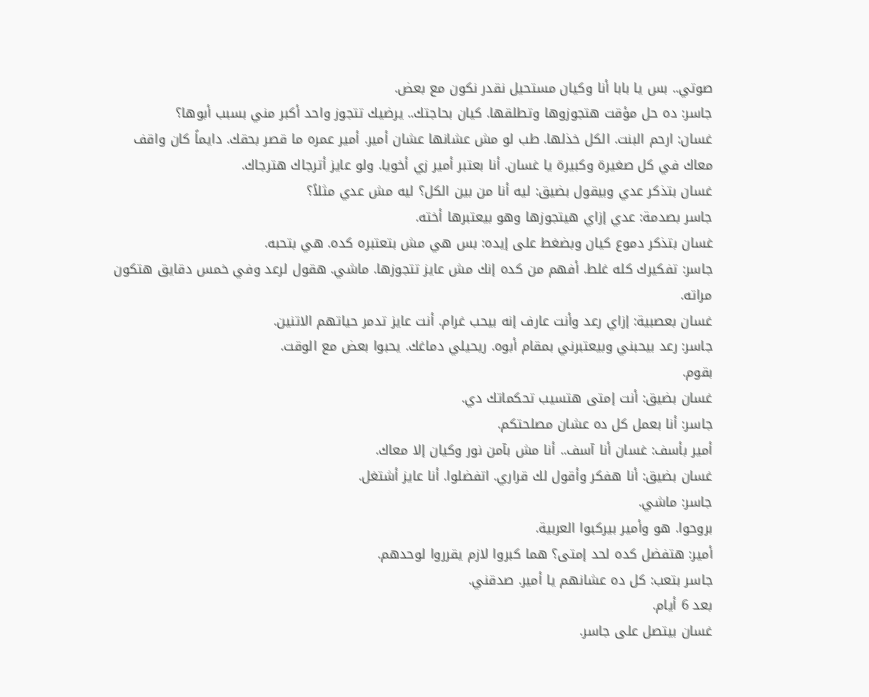صوتي.. بس يا بابا أنا وكيان مستحيل نقدر نكون مع بعض.
جاسر: ده حل مؤقت هتجوزوها وتطلقها. كيان بحاجتك.. يرضيك تتجوز واحد أكبر مني بسبب أبوها؟
غسان: ارحم البنت. الكل خذلها. طب لو مش عشانها عشان أمير. أمير عمره ما قصر بحقك. دايماً كان واقف معاك في كل صغيرة وكبيرة يا غسان. أنا بعتبر أمير زي أخويا. ولو عايز أترجاك هترجاك.
غسان بتذكر عدي وبيقول بضيق: ليه أنا من بين الكل؟ ليه مش عدي مثلاً؟
جاسر بصدمة: عدي إزاي هيتجوزها وهو بيعتبرها أخته.
غسان بتذكر دموع كيان وبضغط على إيده: بس هي مش بتعتبره كده. هي بتحبه.
جاسر: تفكيرك كله غلط. أفهم من كده إنك مش عايز تتجوزها. ماشي. هقول لرعد وفي خمس دقايق هتكون مراته.
غسان بعصبية: إزاي رعد وأنت عارف إنه بيحب غرام. أنت عايز تدمر حياتهم الاتنين.
جاسر: رعد بيحبني وبيعتبرني بمقام أبوه. ريحيلي دماغك. يحبوا بعض مع الوقت.
بقوم.
غسان بضيق: أنت إمتى هتسيب تحكماتك دي.
جاسر: أنا بعمل كل ده عشان مصلحتكم.
أمير بأسف: غسان أنا آسف.. أنا مش بآمن نور وكيان إلا معاك.
غسان بضيق: أنا هفكر وأقول لك قراري. اتفضلوا. أنا عايز أشتغل.
جاسر: ماشي.
بروحوا. هو وأمير بيركبوا العربية.
أمير: هتفضل كده لحد إمتى؟ هما كبروا لازم يقرروا لوحدهم.
جاسر بتعب: كل ده عشانهم يا أمير. صدقني.
بعد 6 أيام.
غسان بيتصل على جاسر.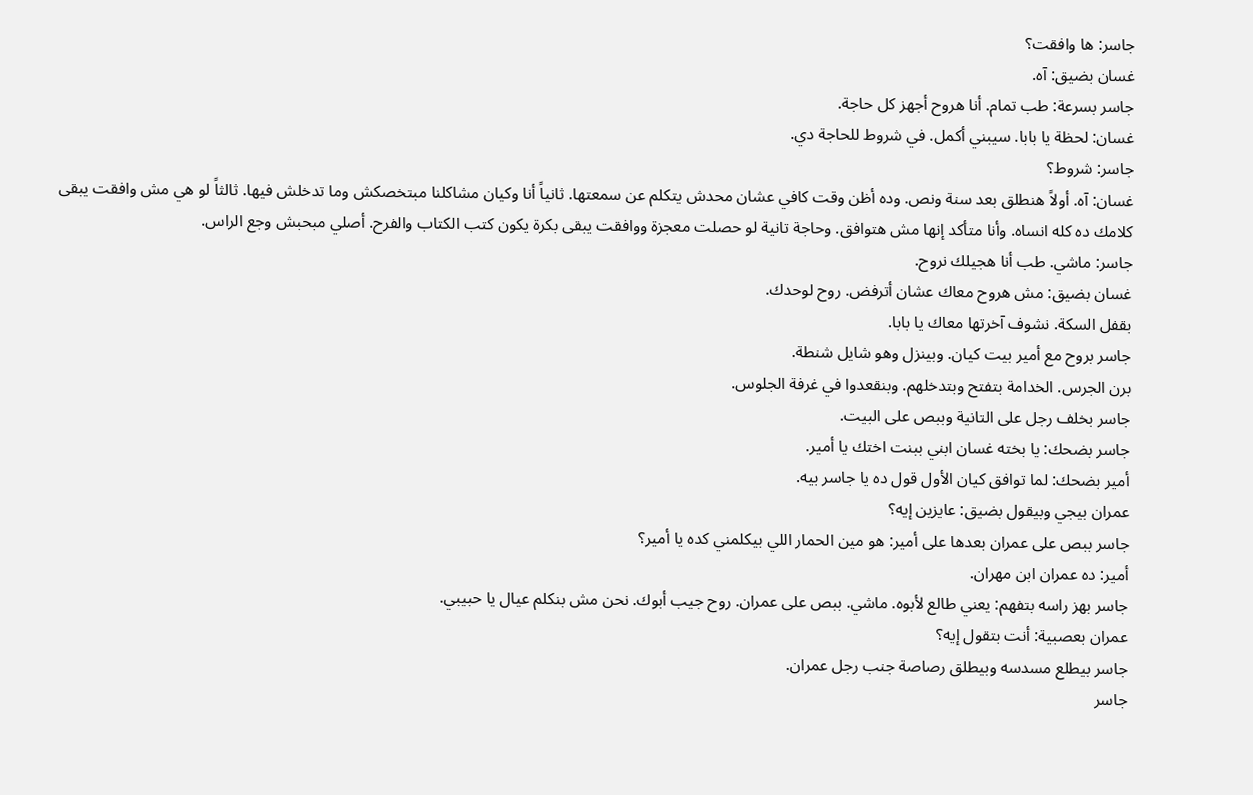جاسر: ها وافقت؟
غسان بضيق: آه.
جاسر بسرعة: طب تمام. أنا هروح أجهز كل حاجة.
غسان: لحظة يا بابا. سيبني أكمل. في شروط للحاجة دي.
جاسر: شروط؟
غسان: آه. أولاً هنطلق بعد سنة ونص. وده أظن وقت كافي عشان محدش يتكلم عن سمعتها. ثانياً أنا وكيان مشاكلنا مبتخصكش وما تدخلش فيها. ثالثاً لو هي مش وافقت يبقى كلامك ده كله انساه. وأنا متأكد إنها مش هتوافق. وحاجة تانية لو حصلت معجزة ووافقت يبقى بكرة يكون كتب الكتاب والفرح. أصلي مبحبش وجع الراس.
جاسر: ماشي. طب أنا هجيلك نروح.
غسان بضيق: مش هروح معاك عشان أترفض. روح لوحدك.
بقفل السكة. نشوف آخرتها معاك يا بابا.
جاسر بروح مع أمير بيت كيان. وبينزل وهو شايل شنطة.
برن الجرس. الخدامة بتفتح وبتدخلهم. وبنقعدوا في غرفة الجلوس.
جاسر بخلف رجل على التانية وببص على البيت.
جاسر بضحك: يا بخته غسان ابني ببنت اختك يا أمير.
أمير بضحك: لما توافق كيان الأول قول ده يا جاسر بيه.
عمران بيجي وبيقول بضيق: عايزين إيه؟
جاسر ببص على عمران بعدها على أمير: هو مين الحمار اللي بيكلمني كده يا أمير؟
أمير: ده عمران ابن مهران.
جاسر بهز راسه بتفهم: يعني طالع لأبوه. ماشي. ببص على عمران. روح جيب أبوك. نحن مش بنكلم عيال يا حبيبي.
عمران بعصبية: أنت بتقول إيه؟
جاسر بيطلع مسدسه وبيطلق رصاصة جنب رجل عمران.
جاسر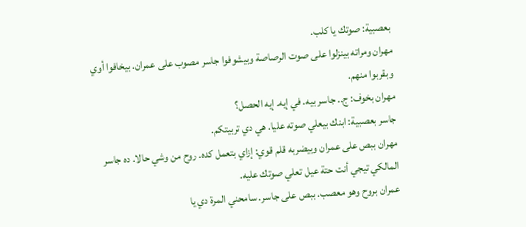بعصبية: صوتك يا كلب.
مهران ومراته بينزلوا على صوت الرصاصة وبيشوفوا جاسر مصوب على عمران. بيخافوا أوي وبقربوا منهم.
مهران بخوف: ج.. جاسر بيه. في إيه. إيه الحصل؟
جاسر بعصبية: ابنك بيعلي صوته عليا. هي دي تربيتكم.
مهران ببص على عمران وبيضربه قلم قوي: إزاي بتعمل كده. روح من وشي حالا. ده جاسر المالكي تيجي أنت حتة عيل تعلي صوتك عليه.
عمران بروح وهو معصب. ببص على جاسر. سامحني المرة دي يا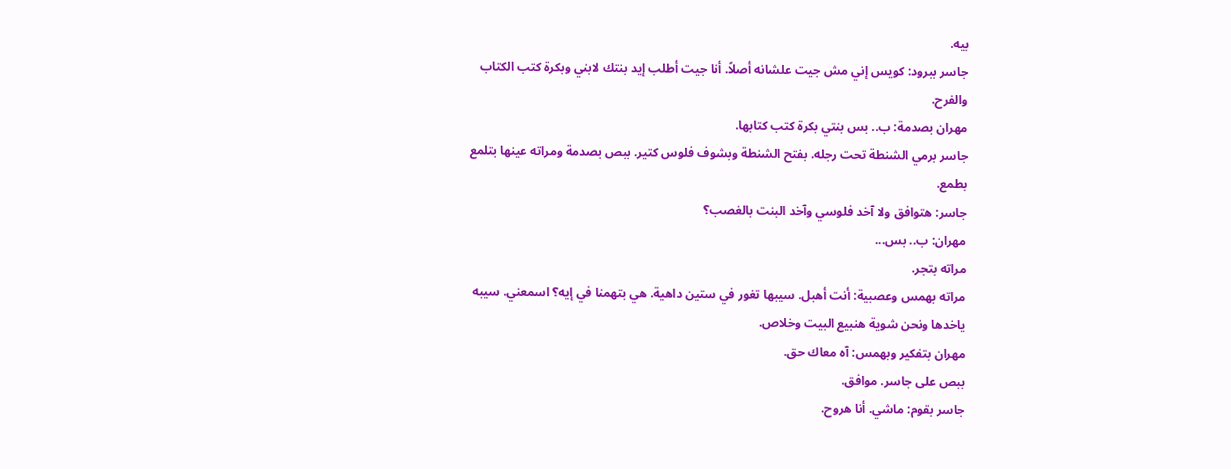بيه.
جاسر ببرود: كويس إني مش جيت علشانه أصلاً. أنا جيت أطلب إيد بنتك لابني وبكرة كتب الكتاب والفرح.
مهران بصدمة: ب.. بس بنتي بكرة كتب كتابها.
جاسر برمي الشنطة تحت رجله. بفتح الشنطة وبشوف فلوس كتير. ببص بصدمة ومراته عينها بتلمع بطمع.
جاسر: هتوافق ولا آخد فلوسي وآخد البنت بالغصب؟
مهران: ب.. بس...
مراته بتجر.
مراته بهمس وعصبية: أنت أهبل. سيبها تغور في ستين داهية. هي بتهمنا في إيه؟ اسمعني. سيبه ياخدها ونحن شوية هنبيع البيت وخلاص.
مهران بتفكير وبهمس: آه معاك حق.
ببص على جاسر. موافق.
جاسر بقوم: ماشي. أنا هروح.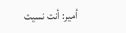أمير: أنت نسيت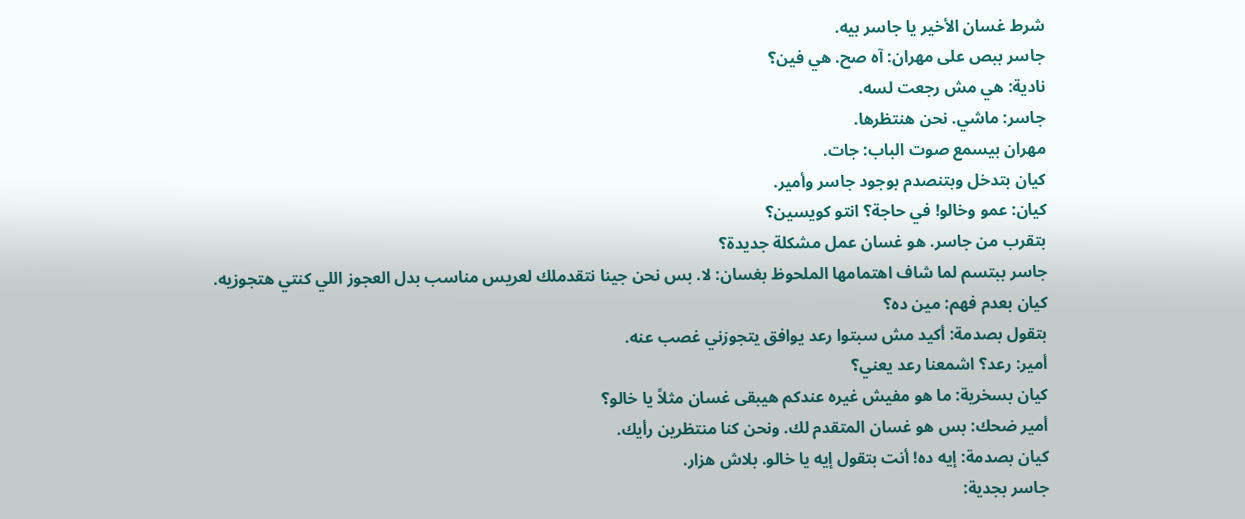شرط غسان الأخير يا جاسر بيه.
جاسر ببص على مهران: آه صح. هي فين؟
نادية: هي مش رجعت لسه.
جاسر: ماشي. نحن هنتظرها.
مهران بيسمع صوت الباب: جات.
كيان بتدخل وبتنصدم بوجود جاسر وأمير.
كيان: عمو وخالو! في حاجة؟ انتو كويسين؟
بتقرب من جاسر. هو غسان عمل مشكلة جديدة؟
جاسر ببتسم لما شاف اهتمامها الملحوظ بغسان: لا. بس نحن جينا نتقدملك لعريس مناسب بدل العجوز اللي كنتي هتجوزيه.
كيان بعدم فهم: مين ده؟
بتقول بصدمة: أكيد مش سبتوا رعد يوافق يتجوزني غصب عنه.
أمير: رعد؟ اشمعنا رعد يعني؟
كيان بسخرية: ما هو مفيش غيره عندكم هيبقى غسان مثلاً يا خالو؟
أمير ضحك: بس هو غسان المتقدم لك. ونحن كنا منتظرين رأيك.
كيان بصدمة: إيه ده! أنت بتقول إيه يا خالو. بلاش هزار.
جاسر بجدية: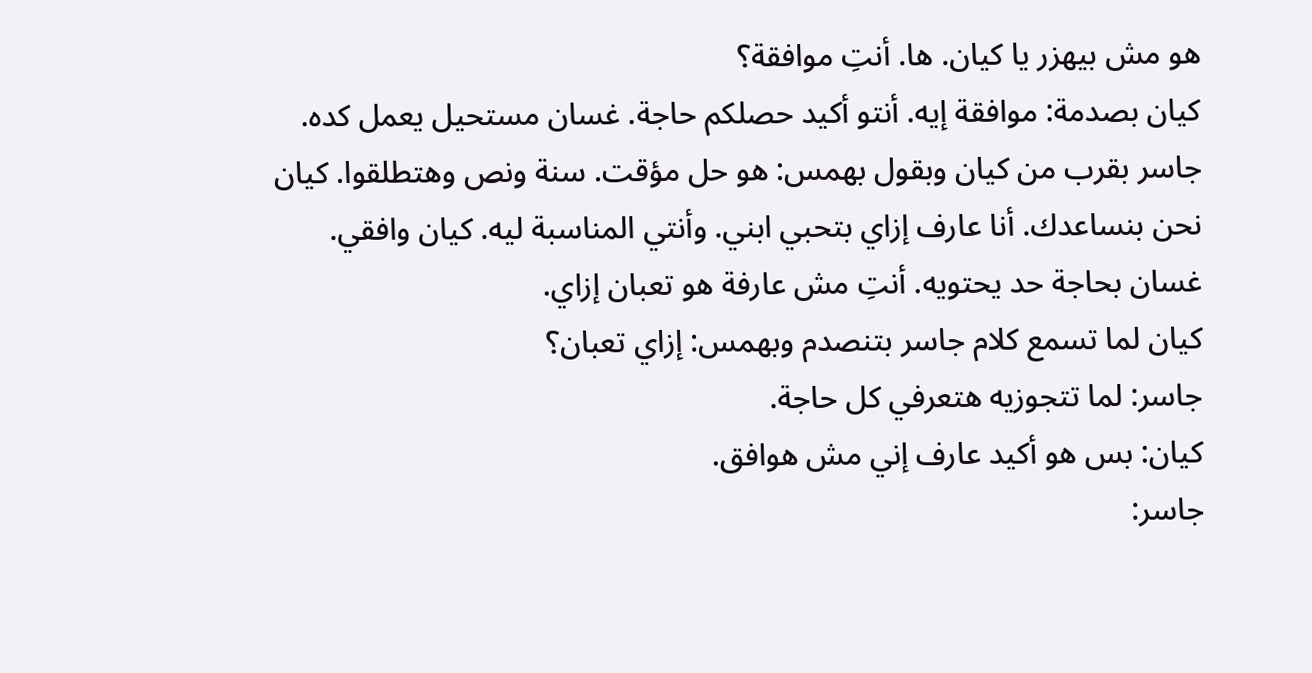هو مش بيهزر يا كيان. ها. أنتِ موافقة؟
كيان بصدمة: موافقة إيه. أنتو أكيد حصلكم حاجة. غسان مستحيل يعمل كده.
جاسر بقرب من كيان وبقول بهمس: هو حل مؤقت. سنة ونص وهتطلقوا. كيان نحن بنساعدك. أنا عارف إزاي بتحبي ابني. وأنتي المناسبة ليه. كيان وافقي. غسان بحاجة حد يحتويه. أنتِ مش عارفة هو تعبان إزاي.
كيان لما تسمع كلام جاسر بتنصدم وبهمس: إزاي تعبان؟
جاسر: لما تتجوزيه هتعرفي كل حاجة.
كيان: بس هو أكيد عارف إني مش هوافق.
جاسر: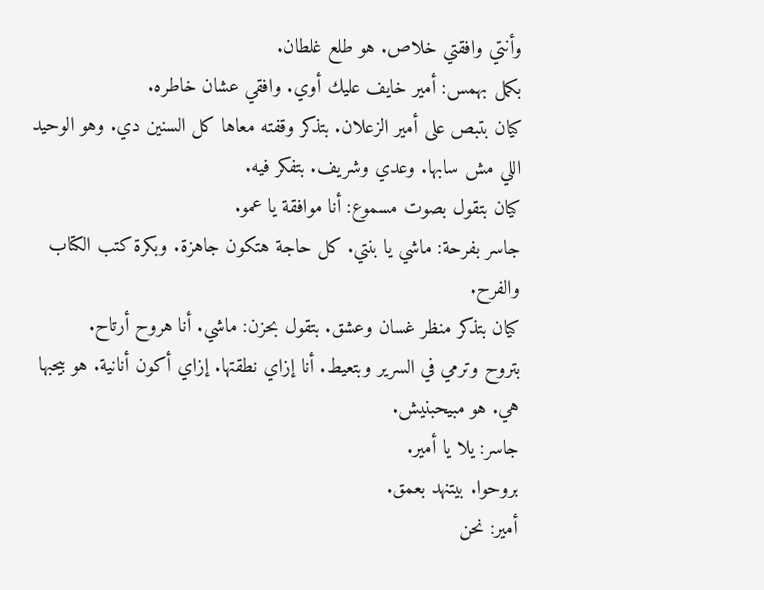وأنتي وافقتي خلاص. هو طلع غلطان.
بكمل بهمس: أمير خايف عليك أوي. وافقي عشان خاطره.
كيان بتبص على أمير الزعلان. بتذكر وقفته معاها كل السنين دي. وهو الوحيد اللي مش سابها. وعدي وشريف. بتفكر فيه.
كيان بتقول بصوت مسموع: أنا موافقة يا عمو.
جاسر بفرحة: ماشي يا بنتي. كل حاجة هتكون جاهزة. وبكرة كتب الكتاب والفرح.
كيان بتذكر منظر غسان وعشق. بتقول بحزن: ماشي. أنا هروح أرتاح.
بتروح وترمي في السرير وبتعيط. أنا إزاي نطقتها. إزاي أكون أنانية. هو بيحبها هي. هو مبيحبنيش.
جاسر: يلا يا أمير.
بروحوا. بيتنهد بعمق.
أمير: نحن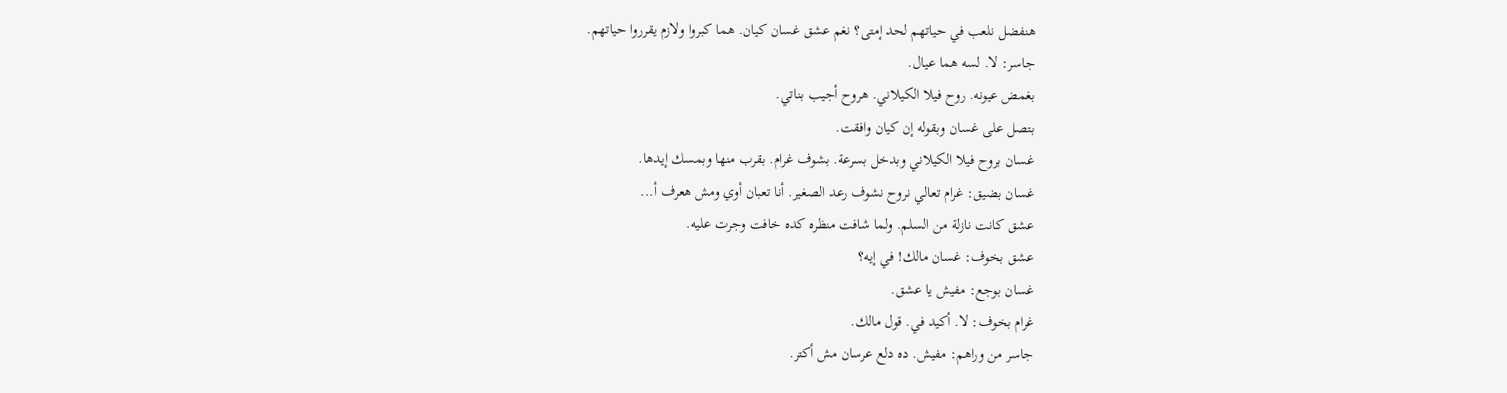هنفضل نلعب في حياتهم لحد إمتى؟ نغم عشق غسان كيان. هما كبروا ولازم يقرروا حياتهم.
جاسر: لا. لسه هما عيال.
بغمض عيونه. روح فيلا الكيلاني. هروح أجيب بناتي.
بتصل على غسان وبقوله إن كيان وافقت.
غسان بروح فيلا الكيلاني وبدخل بسرعة. بشوف غرام. بقرب منها وبمسك إيدها.
غسان بضيق: غرام تعالي نروح نشوف رعد الصغير. أنا تعبان أوي ومش هعرف أ...
عشق كانت نازلة من السلم. ولما شافت منظره كده خافت وجرت عليه.
عشق بخوف: غسان مالك! في إيه؟
غسان بوجع: مفيش يا عشق.
غرام بخوف: لا. أكيد في. قول مالك.
جاسر من وراهم: مفيش. ده دلع عرسان مش أكتر.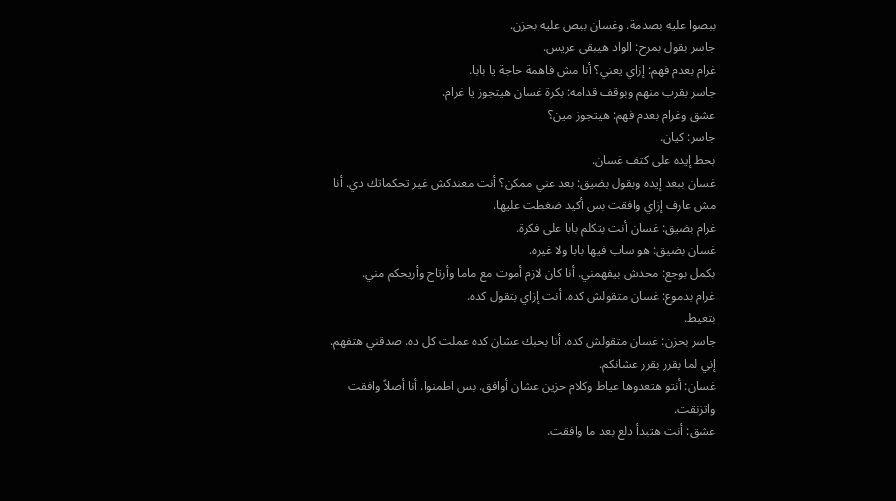ببصوا عليه بصدمة. وغسان ببص عليه بحزن.
جاسر بقول بمرح: الواد هيبقى عريس.
غرام بعدم فهم: إزاي يعني؟ أنا مش فاهمة حاجة يا بابا.
جاسر بقرب منهم وبوقف قدامه: بكرة غسان هيتجوز يا غرام.
عشق وغرام بعدم فهم: هيتجوز مين؟
جاسر: كيان.
بحط إيده على كتف غسان.
غسان ببعد إيده وبقول بضيق: بعد عني ممكن؟ أنت معندكش غير تحكماتك دي. أنا مش عارف إزاي وافقت بس أكيد ضغطت عليها.
غرام بضيق: غسان أنت بتكلم بابا على فكرة.
غسان بضيق: هو ساب فيها بابا ولا غيره.
بكمل بوجع: محدش بيفهمني. أنا كان لازم أموت مع ماما وأرتاح وأريحكم مني.
غرام بدموع: غسان متقولش كده. أنت إزاي بتقول كده.
بتعيط.
جاسر بحزن: غسان متقولش كده. أنا بحبك عشان كده عملت كل ده. صدقني هتفهم. إني لما بقرر بقرر عشانكم.
غسان: أنتو هتعدوها عياط وكلام حزين عشان أوافق. بس اطمنوا. أنا أصلاً وافقت واتزنقت.
عشق: أنت هتبدأ دلع بعد ما وافقت.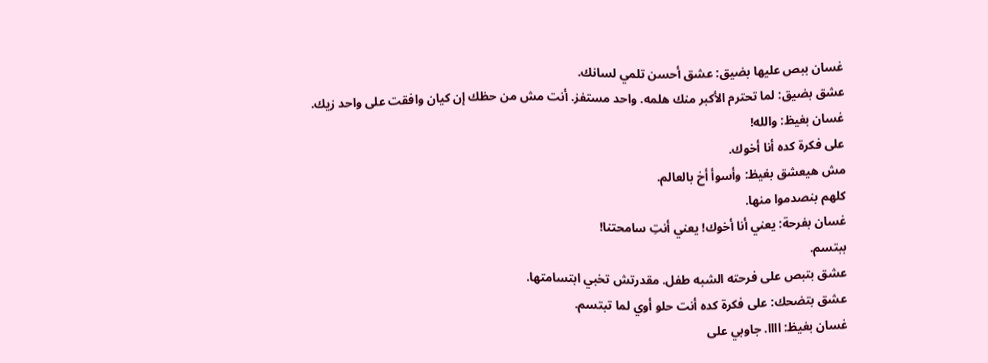غسان ببص عليها بضيق: عشق أحسن تلمي لسانك.
عشق بضيق: لما تحترم الأكبر منك هلمه. واحد مستفز. أنت مش من حظك إن كيان وافقت على واحد زيك.
غسان بغيظ: والله!
على فكرة كده أنا أخوك.
مش هيعشق بغيظ: وأسوأ أخ بالعالم.
كلهم بنصدموا منها.
غسان بفرحة: يعني أنا أخوك! يعني أنتِ سامحتنا!
ببتسم.
عشق بتبص على فرحته الشبه طفل. مقدرتش تخبي ابتسامتها.
عشق بتضحك: على فكرة كده أنت حلو أوي لما تبتسم.
غسان بغيظ: اااا. جاوبي على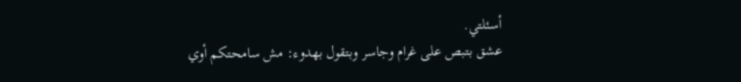أسئلتي.
عشق بتبص على غرام وجاسر وبتقول بهدوء: مش سامحتكم أوي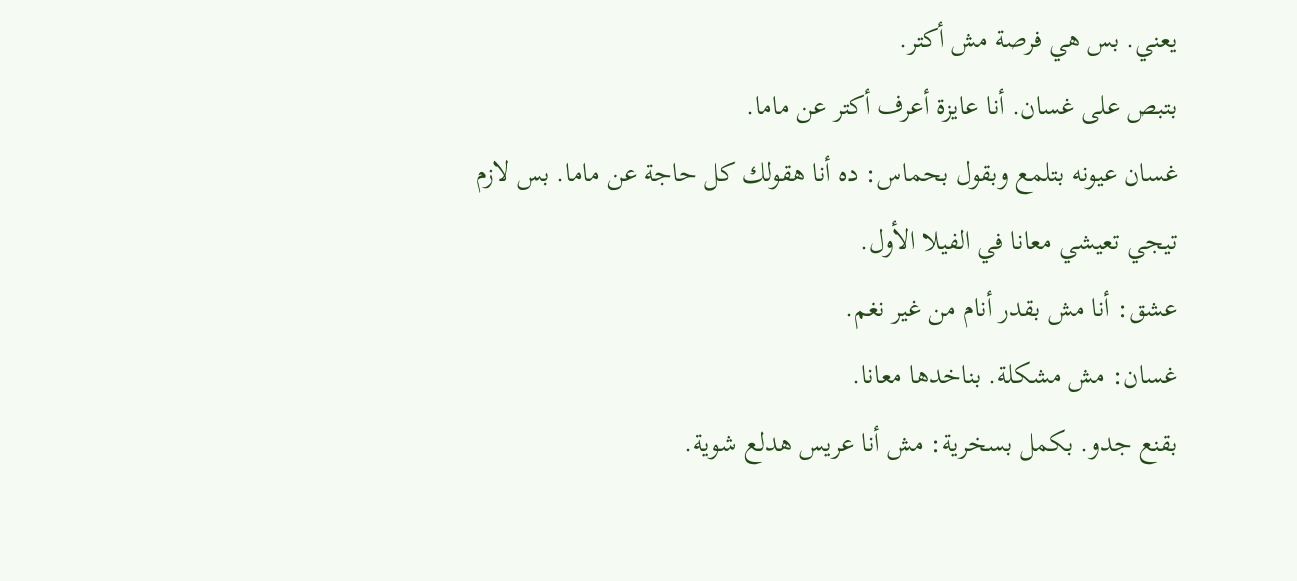يعني. بس هي فرصة مش أكتر.
بتبص على غسان. أنا عايزة أعرف أكتر عن ماما.
غسان عيونه بتلمع وبقول بحماس: ده أنا هقولك كل حاجة عن ماما. بس لازم تيجي تعيشي معانا في الفيلا الأول.
عشق: أنا مش بقدر أنام من غير نغم.
غسان: مش مشكلة. بناخدها معانا.
بقنع جدو. بكمل بسخرية: مش أنا عريس هدلع شوية.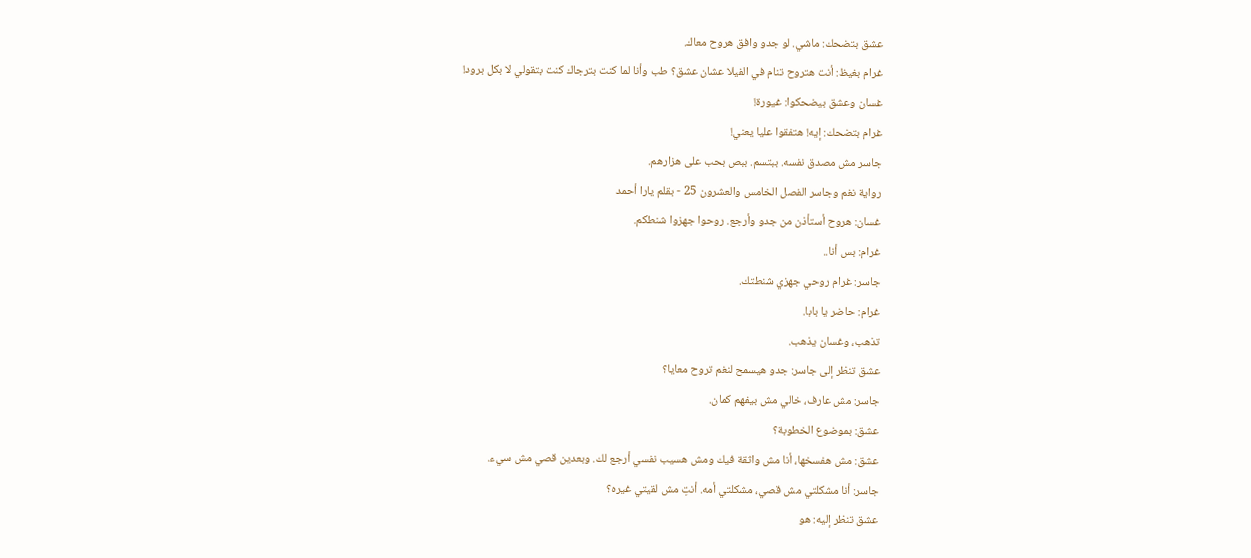عشق بتضحك: ماشي. لو جدو وافق هروح معاك.
غرام بغيظ: أنت هتروح تنام في الفيلا عشان عشق؟ طب وأنا لما كنت بترجاك كنت بتقولي لا بكل برود!
غسان وعشق بيضحكوا: غيورة!
غرام بتضحك: إيه! هتفقوا عليا يعني!
جاسر مش مصدق نفسه. ببتسم. ببص بحب على هزارهم.
رواية نغم وجاسر الفصل الخامس والعشرون 25 - بقلم يارا أحمد
غسان: هروح أستأذن من جدو وأرجع. روحوا جهزوا شنطكم.
غرام: بس أنا..
جاسر: غرام روحي جهزي شنطتك.
غرام: حاضر يا بابا.
تذهب، وغسان يذهب.
عشق تنظر إلى جاسر: جدو هيسمح لنغم تروح معايا؟
جاسر: مش عارف، خالي مش بيفهم كمان.
عشق: بموضوع الخطوبة؟
عشق: مش هفسخها، أنا مش واثقة فيك ومش هسيب نفسي أرجع لك. وبعدين قصي مش سيء.
جاسر: أنا مشكلتي مش قصي، مشكلتي أمه. أنتِ مش لقيتي غيره؟
عشق تنظر إليه: هو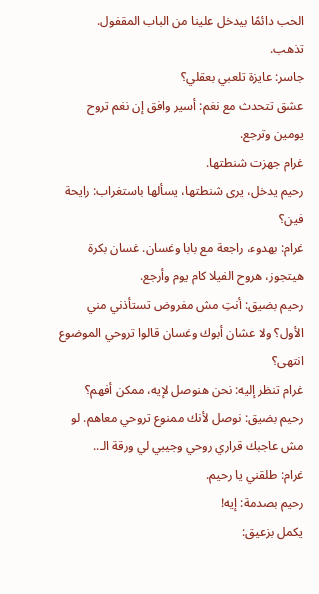الحب دائمًا بيدخل علينا من الباب المقفول.
تذهب.
جاسر: عايزة تلعبي بعقلي؟
عشق تتحدث مع نغم: أسير وافق إن نغم تروح يومين وترجع.
غرام جهزت شنطتها.
رحيم يدخل، يرى شنطتها، يسألها باستغراب: رايحة فين؟
غرام: بهدوء، راجعة مع بابا وغسان. غسان بكرة هيتجوز، هروح الفيلا كام يوم وأرجع.
رحيم بضيق: أنتِ مش مفروض تستأذني مني الأول؟ ولا عشان أبوك وغسان قالوا تروحي الموضوع انتهى؟
غرام تنظر إليه: نحن هنوصل لإيه، ممكن أفهم؟
رحيم بضيق: نوصل لأنك ممنوع تروحي معاهم. لو مش عاجبك قراري روحي وجيبي لي ورقة الـ..
غرام: طلقني يا رحيم.
رحيم بصدمة: إيه!
يكمل بزعيق: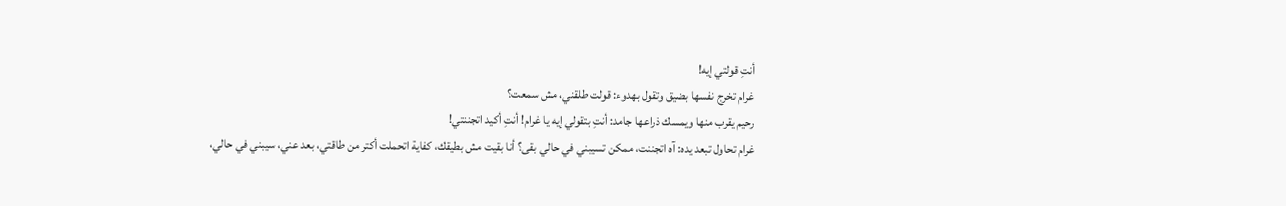أنتِ قولتي إيه!
غرام تخرج نفسها بضيق وتقول بهدوء: قولت طلقني، مش سمعت؟
رحيم يقرب منها ويمسك ذراعها جامد: أنتِ بتقولي إيه يا غرام! أنتِ أكيد اتجننتي!
غرام تحاول تبعد يده: آه اتجننت، ممكن تسيبني في حالي بقى؟ أنا بقيت مش بطيقك، كفاية اتحملت أكتر من طاقتي، بعد عني، سيبني في حالي،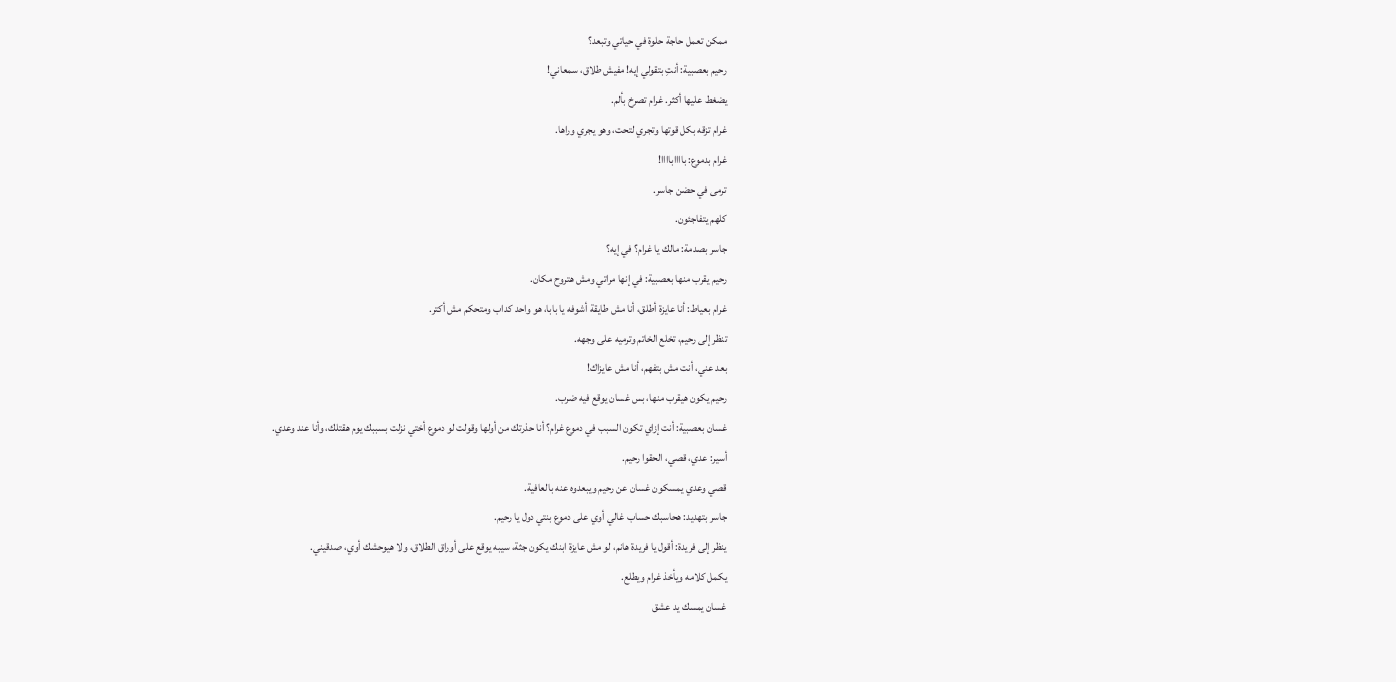ممكن تعمل حاجة حلوة في حياتي وتبعد؟
رحيم بعصبية: أنتِ بتقولي إيه! مفيش طلاق، سمعاني!
يضغط عليها أكثر. غرام تصرخ بألم.
غرام تزقه بكل قوتها وتجري لتحت، وهو يجري وراها.
غرام بدموع: بااااباااا!
ترمى في حضن جاسر.
كلهم يتفاجئون.
جاسر بصدمة: مالك يا غرام؟ في إيه؟
رحيم يقرب منها بعصبية: في إنها مراتي ومش هتروح مكان.
غرام بعياط: أنا عايزة أطلق، أنا مش طايقة أشوفه يا بابا، هو واحد كداب ومتحكم مش أكتر.
تنظر إلى رحيم، تخلع الخاتم وترميه على وجهه.
بعد عني، أنت مش بتفهم، أنا مش عايزاك!
رحيم يكون هيقرب منها، بس غسان يوقع فيه ضرب.
غسان بعصبية: أنت إزاي تكون السبب في دموع غرام؟ أنا حذرتك من أولها وقولت لو دموع أختي نزلت بسببك يوم هقتلك، وأنا عند وعدي.
أسير: عدي، قصي، الحقوا رحيم.
قصي وعدي يمسكون غسان عن رحيم ويبعدوه عنه بالعافية.
جاسر بتهديد: هحاسبك حساب غالي أوي على دموع بنتي دول يا رحيم.
ينظر إلى فريدة: أقول يا فريدة هانم، لو مش عايزة ابنك يكون جثة، سيبه يوقع على أوراق الطلاق، ولا هيوحشك أوي، صدقيني.
يكمل كلامه ويأخذ غرام ويطلع.
غسان يمسك يد عشق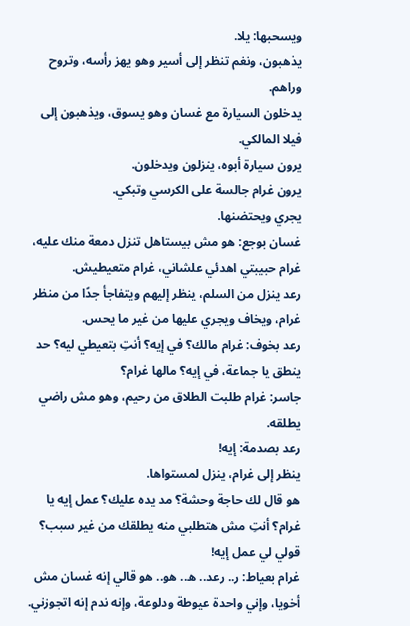ويسحبها: يلا.
يذهبون، ونغم تنظر إلى أسير وهو يهز رأسه، وتروح وراهم.
يدخلون السيارة مع غسان وهو يسوق، ويذهبون إلى فيلا المالكي.
يرون سيارة أبوه، ينزلون ويدخلون.
يرون غرام جالسة على الكرسي وتبكي.
يجري ويحتضنها.
غسان بوجع: هو مش بيستاهل تنزل دمعة منك عليه، غرام حبيبتي اهدئي علشاني، غرام متعيطيش.
رعد ينزل من السلم، ينظر إليهم ويتفاجأ جدًا من منظر غرام، ويخاف ويجري عليها من غير ما يحس.
رعد بخوف: غرام مالك؟ في إيه؟ أنتِ بتعيطي ليه؟ حد ينطق يا جماعة، في إيه؟ مالها غرام؟
جاسر: غرام طلبت الطلاق من رحيم، وهو مش راضي يطلقه.
رعد بصدمة: إيه!
ينظر إلى غرام، ينزل لمستواها.
هو قال لك حاجة وحشة؟ مد يده عليك؟ عمل إيه يا غرام؟ أنتِ مش هتطلبي منه يطلقك من غير سبب؟ قولي لي عمل إيه!
غرام بعياط: ر.. رعد.. ه.. هو.. هو قالي إنه غسان مش أخويا، وإني واحدة عيوطة ودلوعة، وإنه ندم إنه اتجوزني.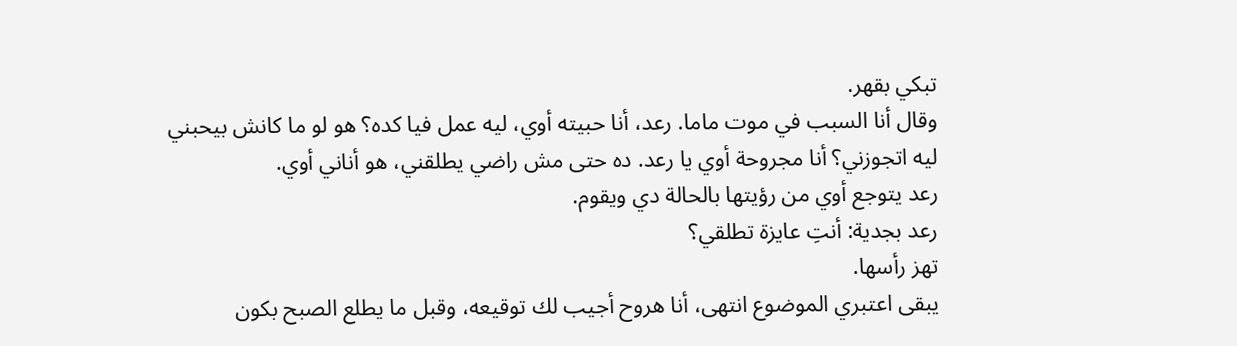تبكي بقهر.
وقال أنا السبب في موت ماما. رعد، أنا حبيته أوي، ليه عمل فيا كده؟ هو لو ما كانش بيحبني ليه اتجوزني؟ أنا مجروحة أوي يا رعد. ده حتى مش راضي يطلقني، هو أناني أوي.
رعد يتوجع أوي من رؤيتها بالحالة دي ويقوم.
رعد بجدية: أنتِ عايزة تطلقي؟
تهز رأسها.
يبقى اعتبري الموضوع انتهى، أنا هروح أجيب لك توقيعه، وقبل ما يطلع الصبح بكون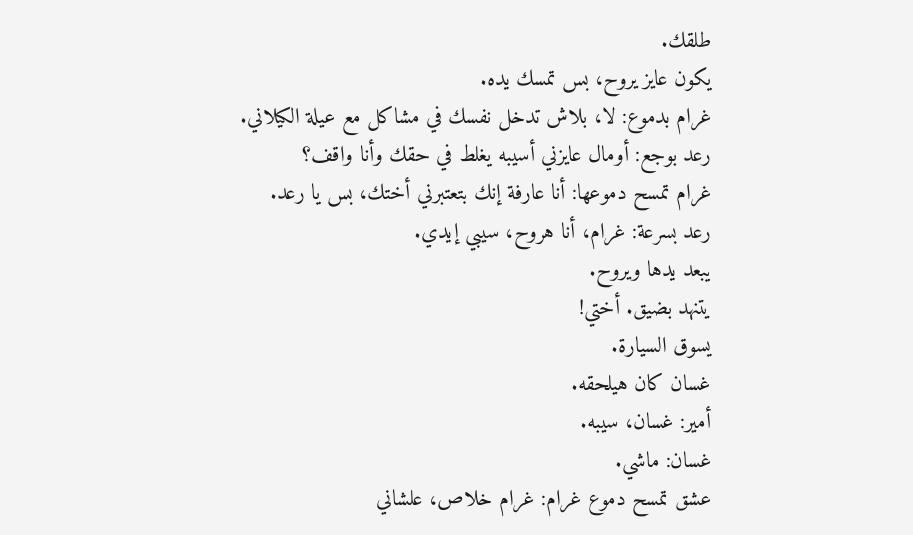طلقك.
يكون عايز يروح، بس تمسك يده.
غرام بدموع: لا، بلاش تدخل نفسك في مشاكل مع عيلة الكيلاني.
رعد بوجع: أومال عايزني أسيبه يغلط في حقك وأنا واقف؟
غرام تمسح دموعها: أنا عارفة إنك بتعتبرني أختك، بس يا رعد.
رعد بسرعة: غرام، أنا هروح، سيبي إيدي.
يبعد يدها ويروح.
يتنهد بضيق. أختي!
يسوق السيارة.
غسان كان هيلحقه.
أمير: غسان، سيبه.
غسان: ماشي.
عشق تمسح دموع غرام: غرام خلاص، علشاني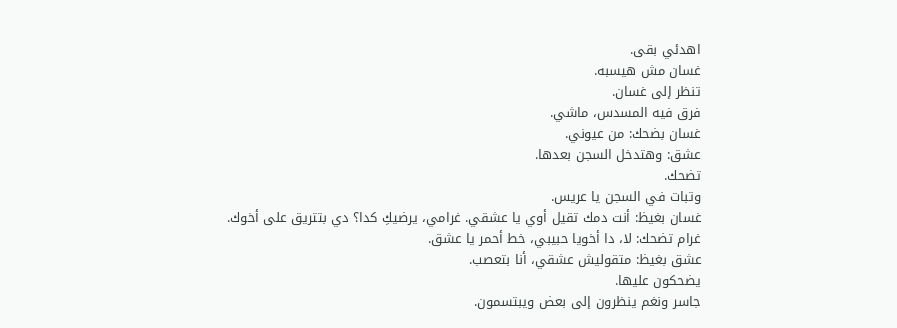اهدئي بقى.
غسان مش هيسبه.
تنظر إلى غسان.
فرق فيه المسدس، ماشي.
غسان بضحك: من عيوني.
عشق: وهتدخل السجن بعدها.
تضحك.
وتبات في السجن يا عريس.
غسان بغيظ: أنت دمك تقيل أوي يا عشقي. غرامي، يرضيكِ كدا؟ دي بتتريق على أخوك.
غرام تضحك: لا، دا أخويا حبيبي، خط أحمر يا عشق.
عشق بغيظ: متقوليش عشقي، أنا بتعصب.
يضحكون عليها.
جاسر ونغم ينظرون إلى بعض ويبتسمون.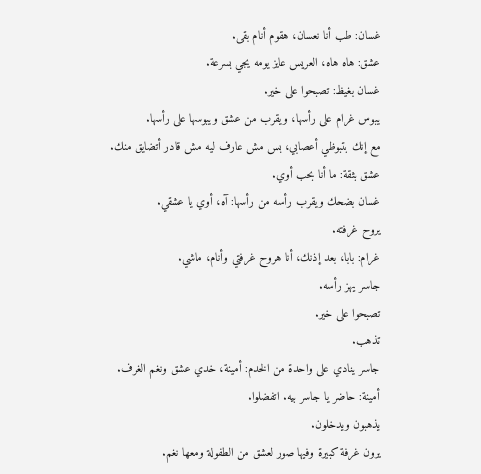غسان: طب أنا نعسان، هقوم أنام بقى.
عشق: هاه هاه، العريس عايز يومه يجي بسرعة.
غسان بغيظ: تصبحوا على خير.
يبوس غرام على رأسها، ويقرب من عشق ويبوسها على رأسها.
مع إنك بتبوظي أعصابي، بس مش عارف ليه مش قادر أتضايق منك.
عشق بثقة: ما أنا بحب أوي.
غسان بضحك ويقرب رأسه من رأسها: آه، أوي يا عشقي.
يروح غرفته.
غرام: بابا، بعد إذنك، أنا هروح غرفتي وأنام، ماشي.
جاسر يهز رأسه.
تصبحوا على خير.
تذهب.
جاسر ينادي على واحدة من الخدم: أمينة، خدي عشق ونغم الغرف.
أمينة: حاضر يا جاسر بيه. اتفضلوا.
يذهبون ويدخلون.
يرون غرفة كبيرة وفيها صور لعشق من الطفولة ومعها نغم.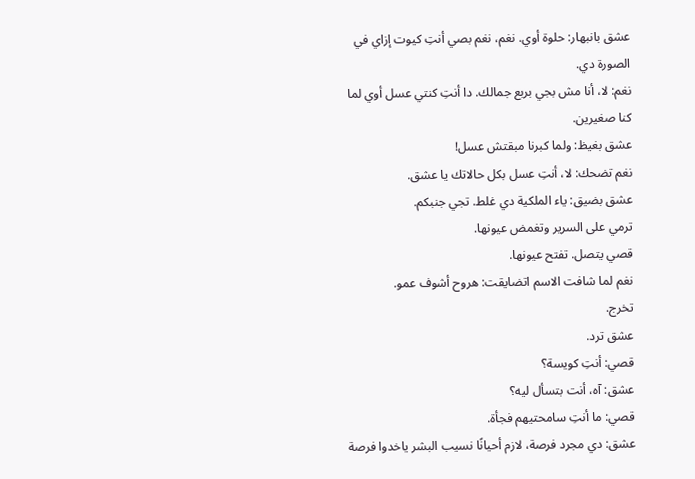عشق بانبهار: حلوة أوي. نغم، نغم بصي أنتِ كيوت إزاي في الصورة دي.
نغم: لا، أنا مش بجي بربع جمالك. دا أنتِ كنتي عسل أوي لما كنا صغيرين.
عشق بغيظ: ولما كبرنا مبقتش عسل!
نغم تضحك: لا، أنتِ عسل بكل حالاتك يا عشق.
عشق بضيق: ياء الملكية دي غلط. تجي جنبكم.
ترمي على السرير وتغمض عيونها.
قصي يتصل. تفتح عيونها.
نغم لما شافت الاسم اتضايقت: هروح أشوف عمو.
تخرج.
عشق ترد.
قصي: أنتِ كويسة؟
عشق: آه، أنت بتسأل ليه؟
قصي: ما أنتِ سامحتيهم فجأة.
عشق: دي مجرد فرصة، لازم أحيانًا نسيب البشر ياخدوا فرصة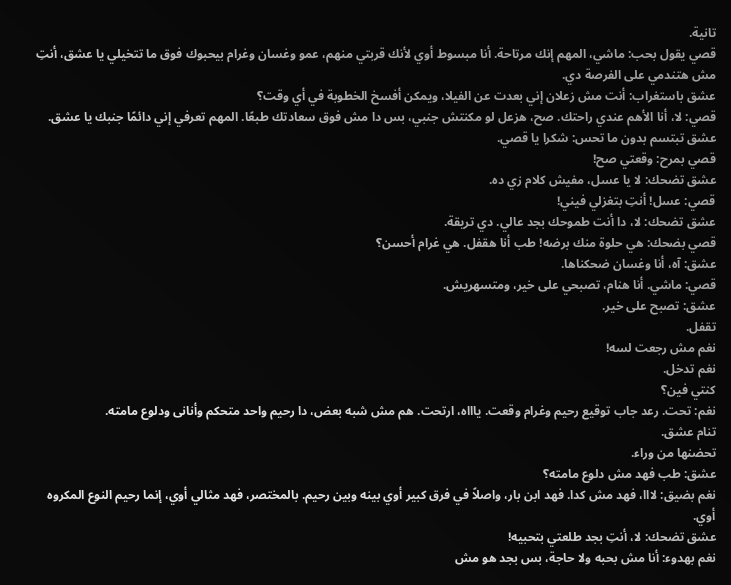تانية.
قصي يقول بحب: ماشي، المهم إنك مرتاحة. أنا مبسوط أوي لأنك قربتي منهم، عمو وغسان وغرام بيحبوك فوق ما تتخيلي يا عشق، أنتِ مش هتندمي على الفرصة دي.
عشق باستغراب: أنت مش زعلان إني بعدت عن الفيلا، ويمكن أفسخ الخطوبة في أي وقت؟
قصي: لا، أنا الأهم عندي راحتك. صح، هزعل لو مكنتش جنبي، بس دا مش فوق سعادتك طبعًا. المهم تعرفي إني دائمًا جنبك يا عشق.
عشق تبتسم بدون ما تحس: شكرا يا قصي.
قصي بمرح: وقعتي صح!
عشق تضحك: لا يا عسل، مفيش كلام زي ده.
قصي: عسل! أنتِ بتغزلي فيني!
عشق تضحك: لا، دا أنت طموحك بجد عالي. دي تريقة.
قصي بضحك: هي حلوة منك برضه! طب أنا هقفل. هي غرام أحسن؟
عشق: آه، أنا وغسان ضحكناها.
قصي: ماشي. أنا هنام، تصبحي على خير، ومتسهريش.
عشق: تصبح على خير.
تقفل.
نغم مش رجعت لسه!
نغم تدخل.
كنتي فين؟
نغم: تحت. رعد جاب توقيع رحيم وغرام وقعت. ياااه، ارتحت. هم مش شبه بعض، دا رحيم واحد متحكم وأنانى ودلوع مامته.
تنام عشق.
تحضنها من وراء.
عشق: طب فهد مش دلوع مامته؟
نغم بضيق: لااا، فهد مش كدا. فهد ابن بار، واصلاً في فرق كبير أوي بينه وبين رحيم. بالمختصر، فهد مثالي أوي، إنما رحيم النوع المكروه أوي.
عشق تضحك: لا، أنتِ بجد طلعتي بتحبيه!
نغم بهدوء: أنا مش بحبه ولا حاجة، بس بجد هو مش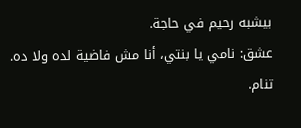بيشبه رحيم في حاجة.
عشق: نامي يا بنتي، أنا مش فاضية لده ولا ده.
تنام.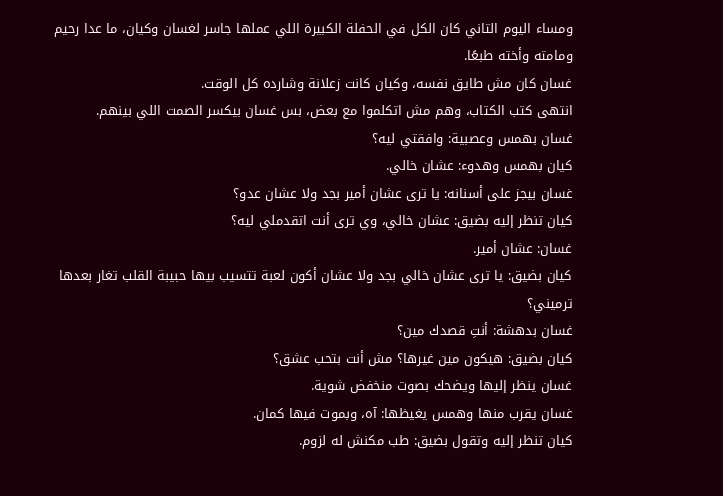ومساء اليوم التاني كان الكل في الحفلة الكبيرة اللي عملها جاسر لغسان وكيان، ما عدا رحيم ومامته وأخته طبعًا.
غسان كان مش طايق نفسه، وكيان كانت زعلانة وشارده كل الوقت.
انتهى كتب الكتاب، وهم مش اتكلموا مع بعض، بس غسان بيكسر الصمت اللي بينهم.
غسان بهمس وعصبية: وافقتي ليه؟
كيان بهمس وهدوء: عشان خالي.
غسان بيجز على أسنانه: يا ترى عشان أمير بجد ولا عشان عدو؟
كيان تنظر إليه بضيق: عشان خالي، وي ترى أنت اتقدملي ليه؟
غسان: عشان أمير.
كيان بضيق: يا ترى عشان خالي بجد ولا عشان أكون لعبة تتسيب بيها حبيبة القلب تغار بعدها ترميني؟
غسان بدهشة: أنتِ قصدك مين؟
كيان بضيق: هيكون مين غيرها؟ مش أنت بتحب عشق؟
غسان ينظر إليها ويضحك بصوت منخفض شوية.
غسان يقرب منها وهمس يغيظها: آه، وبموت فيها كمان.
كيان تنظر إليه وتقول بضيق: طب مكنش له لزوم.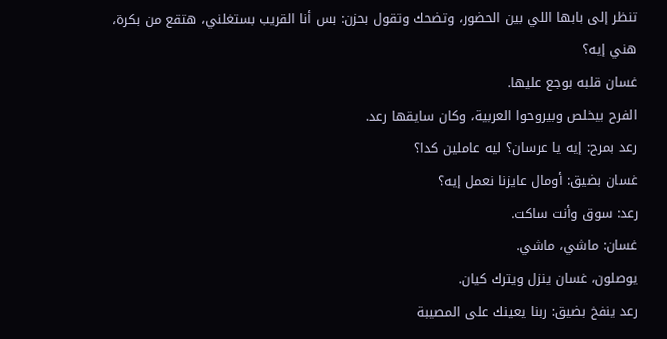تنظر إلى بابها اللي بين الحضور، وتضحك وتقول بحزن: بس أنا القريب بستغلني، هتقع من بكرة، هني إيه؟
غسان قلبه بوجع عليها.
الفرح بيخلص وبيروحوا العربية، وكان سايقها رعد.
رعد بمرح: إيه يا عرسان؟ ليه عاملين كدا؟
غسان بضيق: أومال عايزنا نعمل إيه؟
رعد: سوق وأنت ساكت.
غسان: ماشي، ماشي.
يوصلون، غسان ينزل ويترك كيان.
رعد ينفخ بضيق: ربنا يعينك على المصيبة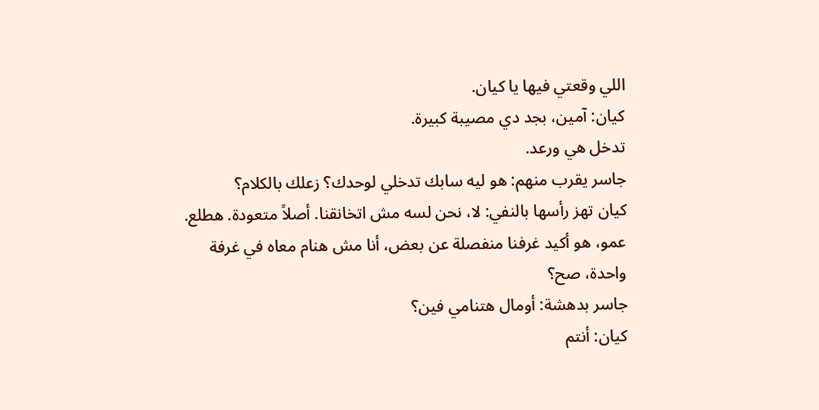اللي وقعتي فيها يا كيان.
كيان: آمين، بجد دي مصيبة كبيرة.
تدخل هي ورعد.
جاسر يقرب منهم: هو ليه سابك تدخلي لوحدك؟ زعلك بالكلام؟
كيان تهز رأسها بالنفي: لا، نحن لسه مش اتخانقنا. أصلاً متعودة. هطلع. عمو، هو أكيد غرفنا منفصلة عن بعض، أنا مش هنام معاه في غرفة واحدة، صح؟
جاسر بدهشة: أومال هتنامي فين؟
كيان: أنتم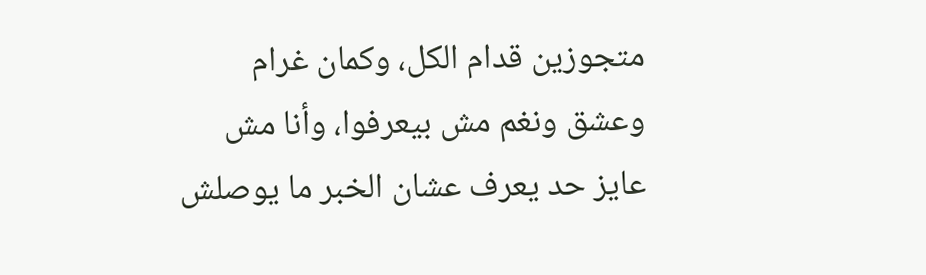متجوزين قدام الكل، وكمان غرام وعشق ونغم مش بيعرفوا، وأنا مش عايز حد يعرف عشان الخبر ما يوصلش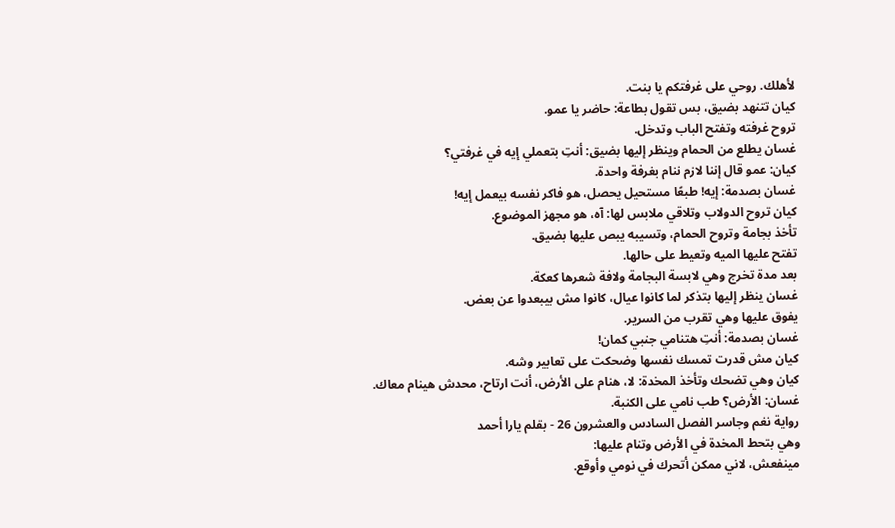لأهلك. روحي على غرفتكم يا بنت.
كيان تتنهد بضيق، بس تقول بطاعة: حاضر يا عمو.
تروح غرفته وتفتح الباب وتدخل.
غسان يطلع من الحمام وينظر إليها بضيق: أنتِ بتعملي إيه في غرفتي؟
كيان: عمو قال إننا لازم ننام بغرفة واحدة.
غسان بصدمة: إيه! طبعًا مستحيل يحصل، هو فاكر نفسه بيعمل إيه!
كيان تروح الدولاب وتلاقي ملابس لها: آه، هو مجهز الموضوع.
تأخذ بجامة وتروح الحمام، وتسيبه يبص عليها بضيق.
تفتح عليها الميه وتعيط على حالها.
بعد مدة تخرج وهي لابسة البجامة ولافة شعرها كعكة.
غسان ينظر إليها بتذكر لما كانوا عيال، كانوا مش بيبعدوا عن بعض.
يفوق عليها وهي تقرب من السرير.
غسان بصدمة: أنتِ هتنامي جنبي كمان!
كيان مش قدرت تمسك نفسها وضحكت على تعابير وشه.
كيان وهي تضحك وتأخذ المخدة: لا، هنام على الأرض، أنت ارتاح، محدش هينام معاك.
غسان: الأرض؟ طب نامي على الكنبة.
رواية نغم وجاسر الفصل السادس والعشرون 26 - بقلم يارا أحمد
وهي بتحط المخدة في الأرض وتنام عليها:
مينفعش، لاني ممكن أتحرك في نومي وأوقع.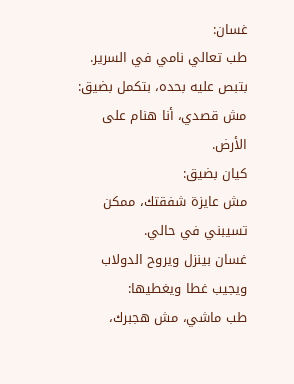غسان:
طب تعالي نامي في السرير.
بتبص عليه بحده، بتكمل بضيق:
مش قصدي، أنا هنام على الأرض.
كيان بضيق:
مش عايزة شفقتك، ممكن تسيبني في حالي.
غسان بينزل ويروح الدولاب ويجيب غطا ويغطيها:
طب ماشي، مش هجبرك،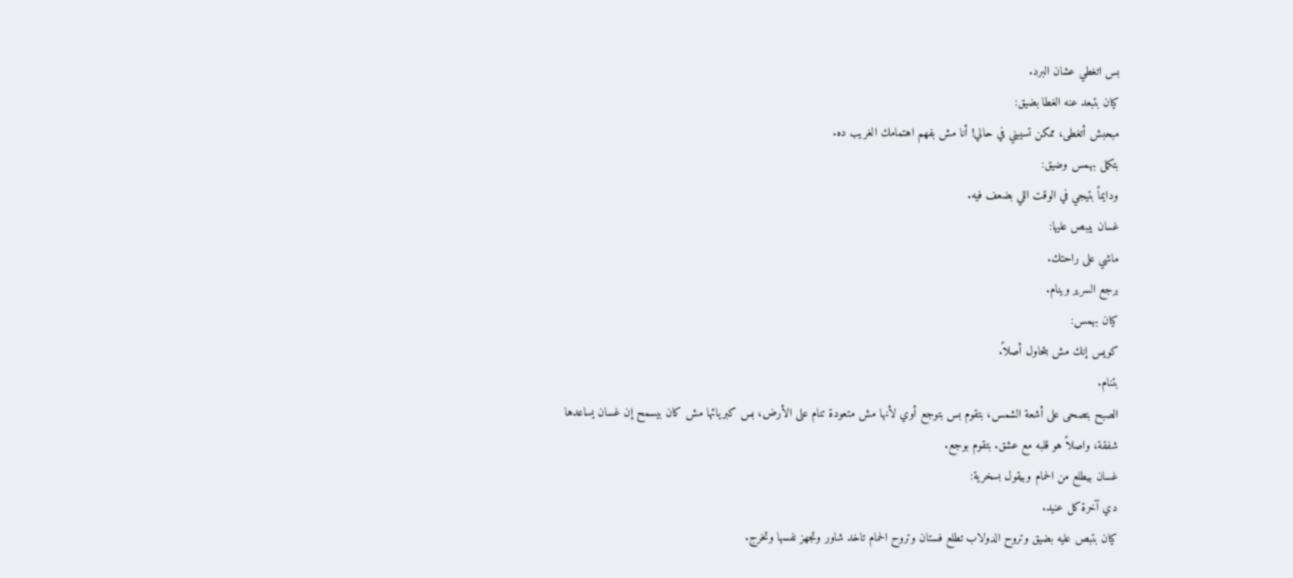بس اتغطي عشان البرد.
كيان بتبعد عنه الغطا بضيق:
مبحبش أتغطى، ممكن تسيبني في حالي! أنا مش بفهم اهتمامك الغريب ده.
بتكمل بهمس وضيق:
ودايماً بتيجي في الوقت اللي بضعف فيه.
غسان بيبص عليها:
ماشي على راحتك.
برجع السرير وينام.
كيان بهمس:
كويس إنك مش بتحاول أصلاً.
بتنام.
الصبح بتصحى على أشعة الشمس، بتقوم بس بتوجع أوي لأنها مش متعودة تنام على الأرض، بس كبريائها مش كان بيسمح إن غسان يساعدها شفقة، واصلاً هو قلبه مع عشق. بتقوم بوجع.
غسان بيطلع من الحمام وبيقول بسخرية:
دي آخرة كل عنيد.
كيان بتبص عليه بضيق وتروح الدولاب تطلع فستان وتروح الحمام تاخد شاور وتجهز نفسها وتخرج.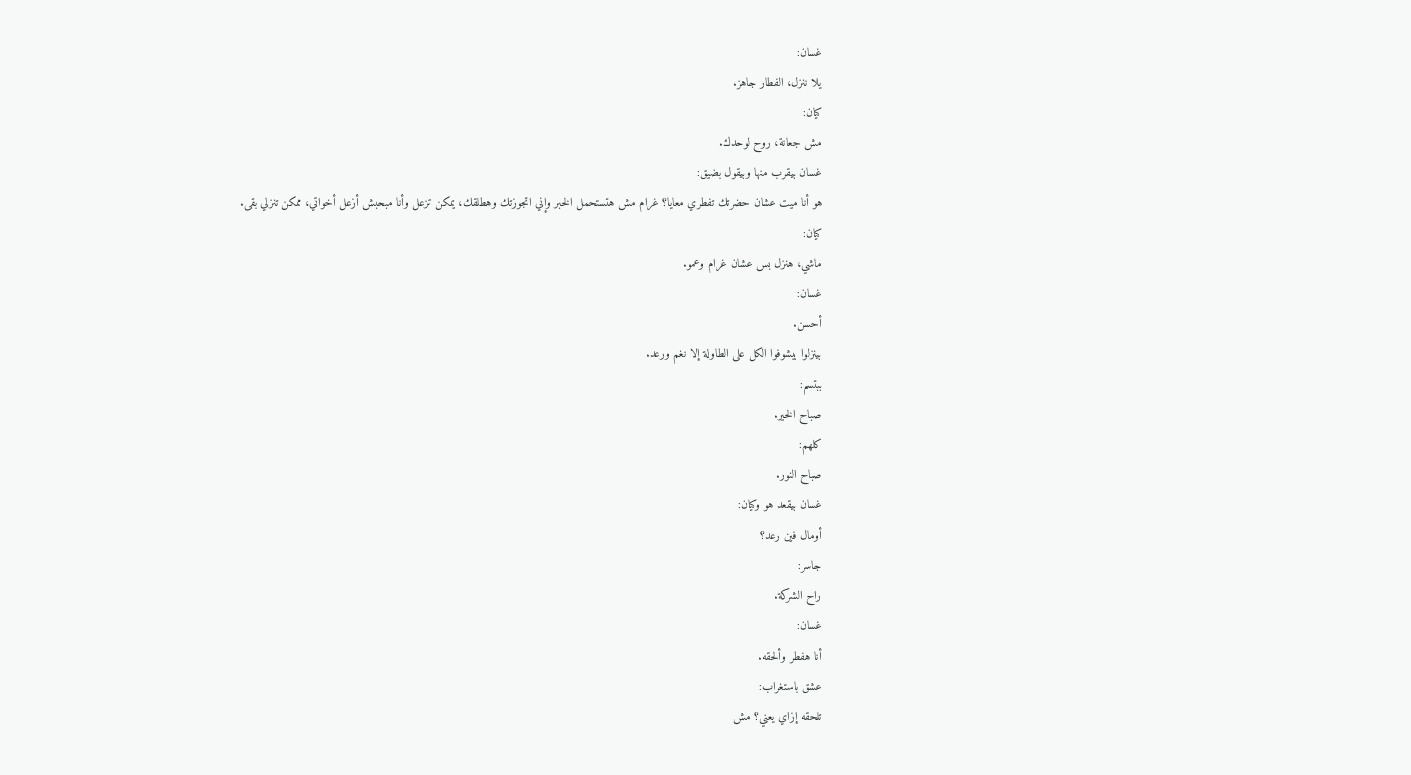غسان:
يلا ننزل، الفطار جاهز.
كيان:
مش جعانة، روح لوحدك.
غسان بيقرب منها وبيقول بضيق:
هو أنا ميت عشان حضرتك تفطري معايا؟ غرام مش هتستحمل الخبر وإني اتجوزتك وهطلقك، يمكن تزعل وأنا مبحبش أزعل أخواتي، ممكن تنزلي بقى.
كيان:
ماشي، هنزل بس عشان غرام وعمو.
غسان:
أحسن.
بينزلوا بيشوفوا الكل على الطاولة إلا نغم ورعد.
ببتسم:
صباح الخير.
كلهم:
صباح النور.
غسان بيقعد هو وكيان:
أومال فين رعد؟
جاسر:
راح الشركة.
غسان:
أنا هفطر وألحقه.
عشق باستغراب:
تلحقه إزاي يعني؟ مش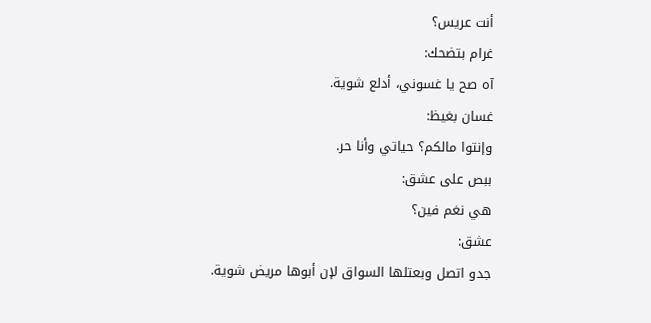أنت عريس؟
غرام بتضحك:
آه صح يا غسوني، أدلع شوية.
غسان بغيظ:
وإنتوا مالكم؟ حياتي وأنا حر.
ببص على عشق:
هي نغم فين؟
عشق:
جدو اتصل وبعتلها السواق لإن أبوها مريض شوية.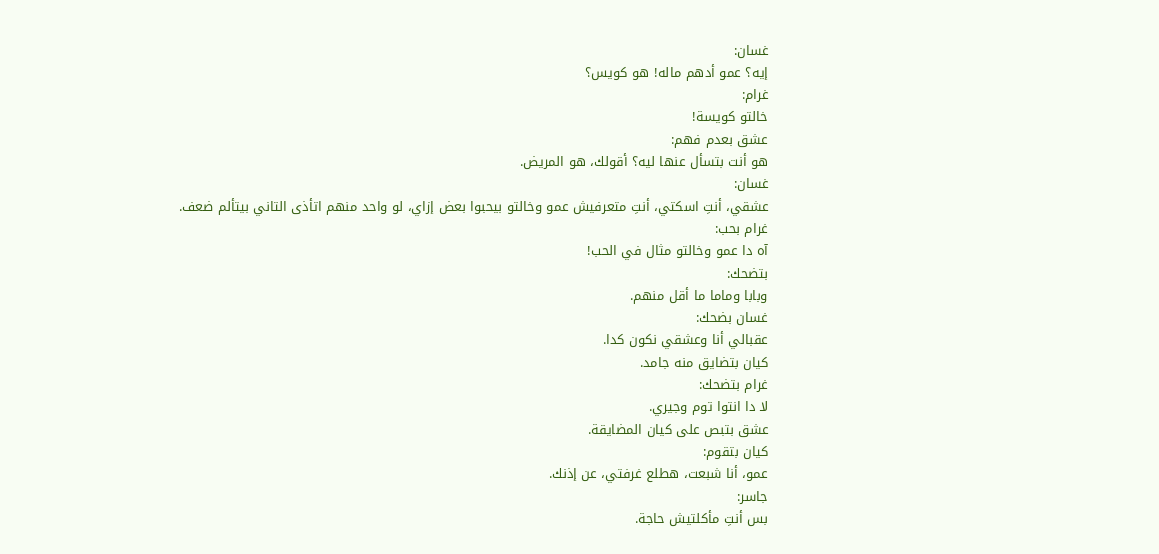غسان:
إيه؟ عمو أدهم ماله! هو كويس؟
غرام:
خالتو كويسة!
عشق بعدم فهم:
هو أنت بتسأل عنها ليه؟ أقولك، هو المريض.
غسان:
عشقي، أنتِ اسكتي، أنتِ متعرفيش عمو وخالتو بيحبوا بعض إزاي، لو واحد منهم اتأذى التاني بيتألم ضعف.
غرام بحب:
آه دا عمو وخالتو مثال في الحب!
بتضحك:
وبابا وماما ما أقل منهم.
غسان بضحك:
عقبالي أنا وعشقي نكون كدا.
كيان بتضايق منه جامد.
غرام بتضحك:
لا دا انتوا توم وجيري.
عشق بتبص على كيان المضايقة.
كيان بتقوم:
عمو، أنا شبعت، هطلع غرفتي، عن إذنك.
جاسر:
بس أنتِ مأكلتيش حاجة.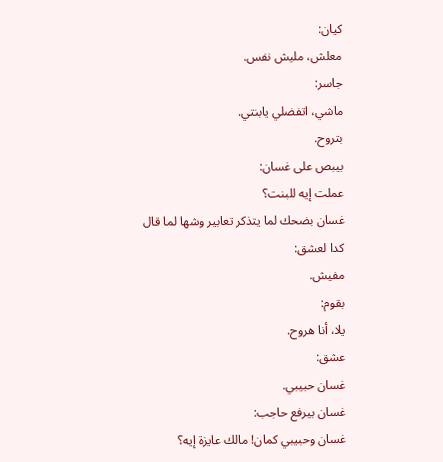كيان:
معلش، مليش نفس.
جاسر:
ماشي، اتفضلي يابنتي.
بتروح.
بيبص على غسان:
عملت إيه للبنت؟
غسان بضحك لما يتذكر تعابير وشها لما قال كدا لعشق:
مفيش.
بقوم:
يلا، أنا هروح.
عشق:
غسان حبيبي.
غسان بيرفع حاجب:
غسان وحبيبي كمان! مالك عايزة إيه؟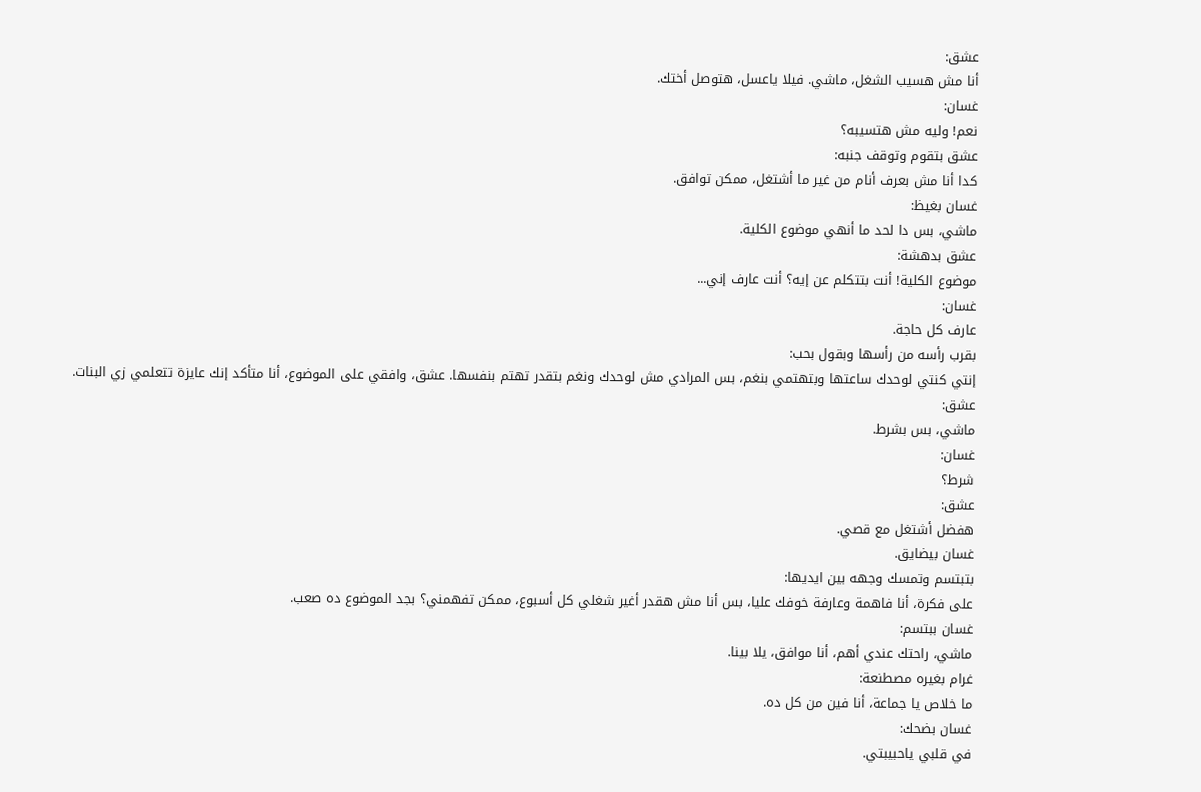عشق:
أنا مش هسيب الشغل، ماشي. فيلا ياعسل، هتوصل أختك.
غسان:
نعم! وليه مش هتسيبه؟
عشق بتقوم وتوقف جنبه:
كدا أنا مش بعرف أنام من غير ما أشتغل، ممكن توافق.
غسان بغيظ:
ماشي، بس دا لحد ما أنهي موضوع الكلية.
عشق بدهشة:
موضوع الكلية! أنت بتتكلم عن إيه؟ أنت عارف إني...
غسان:
عارف كل حاجة.
بقرب رأسه من رأسها وبقول بحب:
إنتي كنتي لوحدك ساعتها وبتهتمي بنغم، بس المرادي مش لوحدك ونغم بتقدر تهتم بنفسها. عشق، وافقي على الموضوع، أنا متأكد إنك عايزة تتعلمي زي البنات.
عشق:
ماشي، بس بشرط.
غسان:
شرط؟
عشق:
هفضل أشتغل مع قصي.
غسان بيضايق.
بتبتسم وتمسك وجهه بين ايديها:
على فكرة، أنا فاهمة وعارفة خوفك عليا، بس أنا مش هقدر أغير شغلي كل أسبوع، ممكن تفهمني؟ بجد الموضوع ده صعب.
غسان ببتسم:
ماشي، راحتك عندي أهم، أنا موافق، يلا بينا.
غرام بغيره مصطنعة:
ما خلاص يا جماعة، أنا فين من كل ده.
غسان بضحك:
في قلبي ياحبيبتي.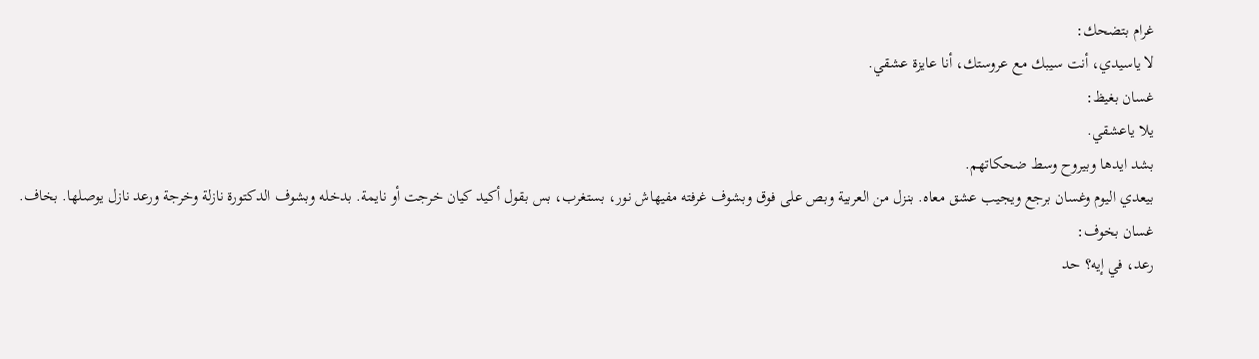غرام بتضحك:
لا ياسيدي، أنت سيبك مع عروستك، أنا عايزة عشقي.
غسان بغيظ:
يلا ياعشقي.
بشد ايدها وبيروح وسط ضحكاتهم.
بيعدي اليوم وغسان برجع ويجيب عشق معاه. بنزل من العربية وبص على فوق وبشوف غرفته مفيهاش نور، بستغرب، بس بقول أكيد كيان خرجت أو نايمة. بدخله وبشوف الدكتورة نازلة وخرجة ورعد نازل يوصلها. بخاف.
غسان بخوف:
رعد، في إيه؟ حد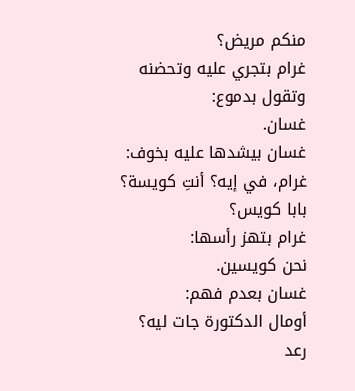منكم مريض؟
غرام بتجري عليه وتحضنه وتقول بدموع:
غسان.
غسان بيشدها عليه بخوف:
غرام، في إيه؟ أنتِ كويسة؟ بابا كويس؟
غرام بتهز رأسها:
نحن كويسين.
غسان بعدم فهم:
أومال الدكتورة جات ليه؟
رعد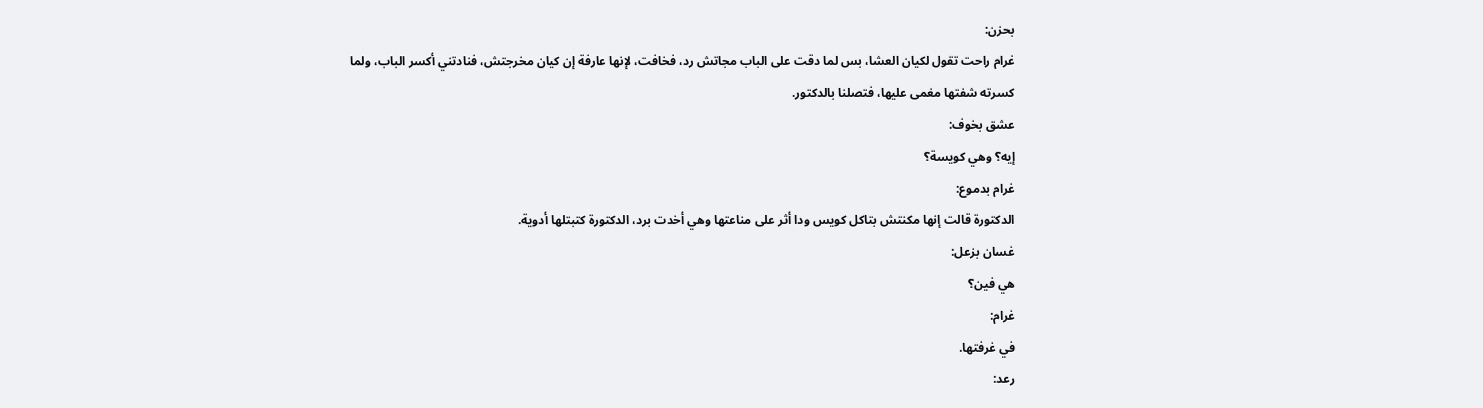بحزن:
غرام راحت تقول لكيان العشا، بس لما دقت على الباب مجاتش رد، فخافت، لإنها عارفة إن كيان مخرجتش، فنادتني أكسر الباب، ولما كسرته شفتها مغمى عليها، فتصلنا بالدكتور.
عشق بخوف:
إيه؟ وهي كويسة؟
غرام بدموع:
الدكتورة قالت إنها مكنتش بتاكل كويس ودا أثر على مناعتها وهي أخدت برد، الدكتورة كتبتلها أدوية.
غسان بزعل:
هي فين؟
غرام:
في غرفتها.
رعد: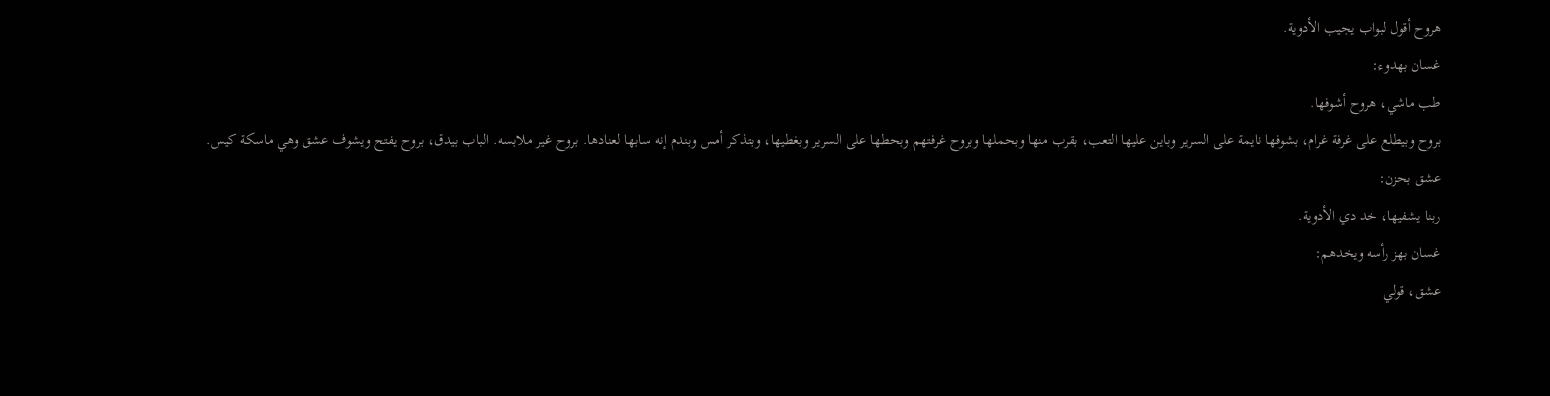هروح أقول لبواب يجيب الأدوية.
غسان بهدوء:
طب ماشي، هروح أشوفها.
بروح وبيطلع على غرفة غرام، بشوفها نايمة على السرير وباين عليها التعب، بقرب منها وبحملها وبروح غرفتهم وبحطها على السرير وبغطيها، وبتذكر أمس وبندم إنه سابها لعنادها. بروح غير ملابسه. الباب بيدق، بروح يفتح ويشوف عشق وهي ماسكة كيس.
عشق بحزن:
ربنا يشفيها، خد دي الأدوية.
غسان بهز رأسه ويخدهم:
عشق، قولي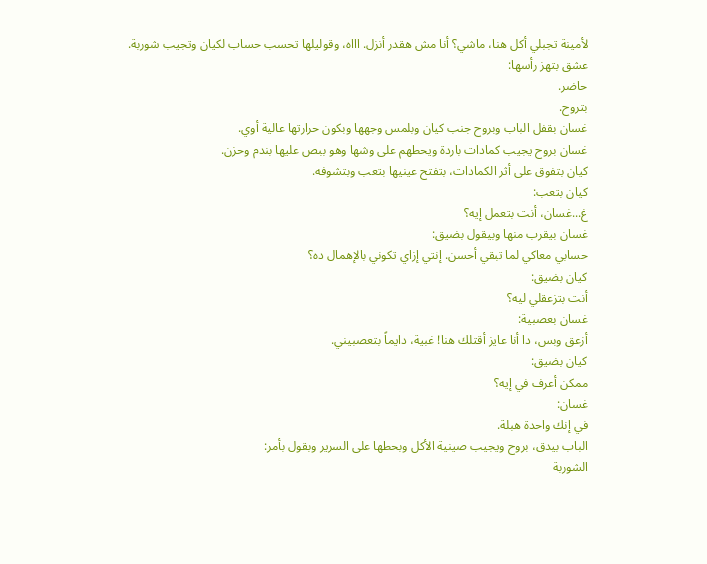لأمينة تجبلي أكل هنا، ماشي؟ أنا مش هقدر أنزل. اااه، وقوليلها تحسب حساب لكيان وتجيب شوربة.
عشق بتهز رأسها:
حاضر.
بتروح.
غسان بقفل الباب وبروح جنب كيان وبلمس وجهها وبكون حرارتها عالية أوي.
غسان بروح يجيب كمادات باردة ويحطهم على وشها وهو ببص عليها بندم وحزن.
كيان بتفوق على أثر الكمادات، بتفتح عينيها بتعب وبتشوفه.
كيان بتعب:
غ...غسان، أنت بتعمل إيه؟
غسان بيقرب منها وبيقول بضيق:
حسابي معاكي لما تبقي أحسن. إنتي إزاي تكوني بالإهمال ده؟
كيان بضيق:
أنت بتزعقلي ليه؟
غسان بعصبية:
أزعق وبس، دا أنا عايز أقتلك هنا! غبية، دايماً بتعصبيني.
كيان بضيق:
ممكن أعرف في إيه؟
غسان:
في إنك واحدة هبلة.
الباب بيدق، بروح ويجيب صينية الأكل وبحطها على السرير وبقول بأمر:
الشوربة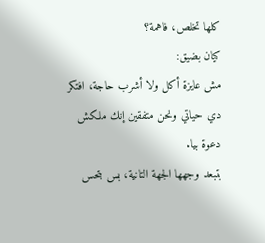كلها تخلص، فاهمة؟
كيان بضيق:
مش عايزة أكل ولا أشرب حاجة، افتكر دي حياتي ونحن متفقين إنك ملكش دعوة بيا.
بتبعد وجهها الجهة التانية، بس بتحس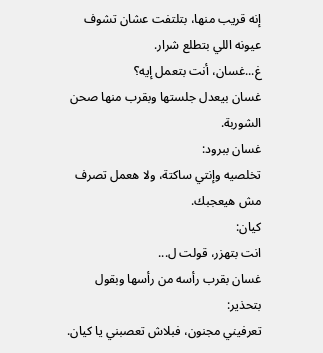إنه قريب منها، بتلتفت عشان تشوف عيونه اللي بتطلع شرار.
غ...غسان، أنت بتعمل إيه؟
غسان بيعدل جلستها وبقرب منها صحن الشوربة.
غسان ببرود:
تخلصيه وإنتي ساكتة، ولا هعمل تصرف مش هيعجبك.
كيان:
انت بتهزر، قولت ل...
غسان بقرب رأسه من رأسها وبقول بتحذير:
تعرفيني مجنون، فبلاش تعصبني يا كيان.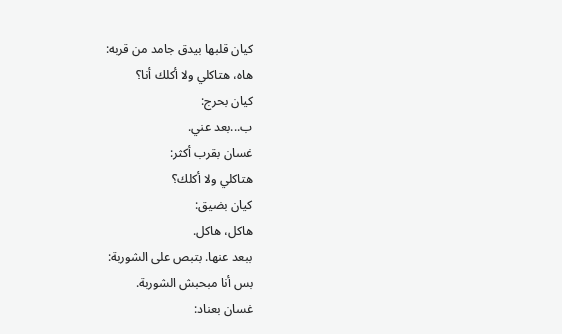كيان قلبها بيدق جامد من قربه:
هاه، هتاكلي ولا أكلك أنا؟
كيان بحرج:
ب...بعد عني.
غسان بقرب أكثر:
هتاكلي ولا أكلك؟
كيان بضيق:
هاكل، هاكل.
ببعد عنها. بتبص على الشوربة:
بس أنا مبحبش الشوربة.
غسان بعناد: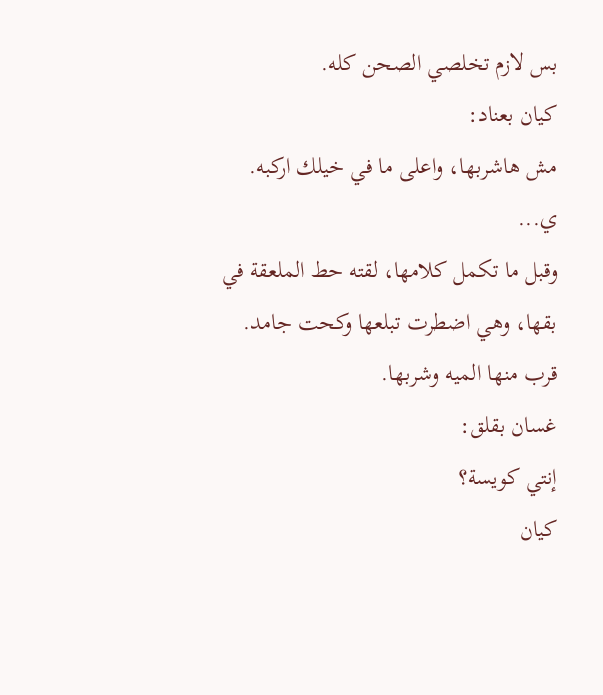بس لازم تخلصي الصحن كله.
كيان بعناد:
مش هاشربها، واعلى ما في خيلك اركبه.
ي...
وقبل ما تكمل كلامها، لقته حط الملعقة في بقها، وهي اضطرت تبلعها وكحت جامد. قرب منها الميه وشربها.
غسان بقلق:
إنتي كويسة؟
كيان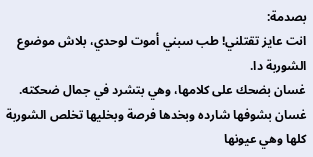بصدمة:
انت عايز تقتلني! طب سبني أموت لوحدي، بلاش موضوع الشوربة دا.
غسان بضحك على كلامها، وهي بتشرد في جمال ضحكته.
غسان بشوفها شارده وبخدها فرصة وبخليها تخلص الشوربة كلها وهي عيونها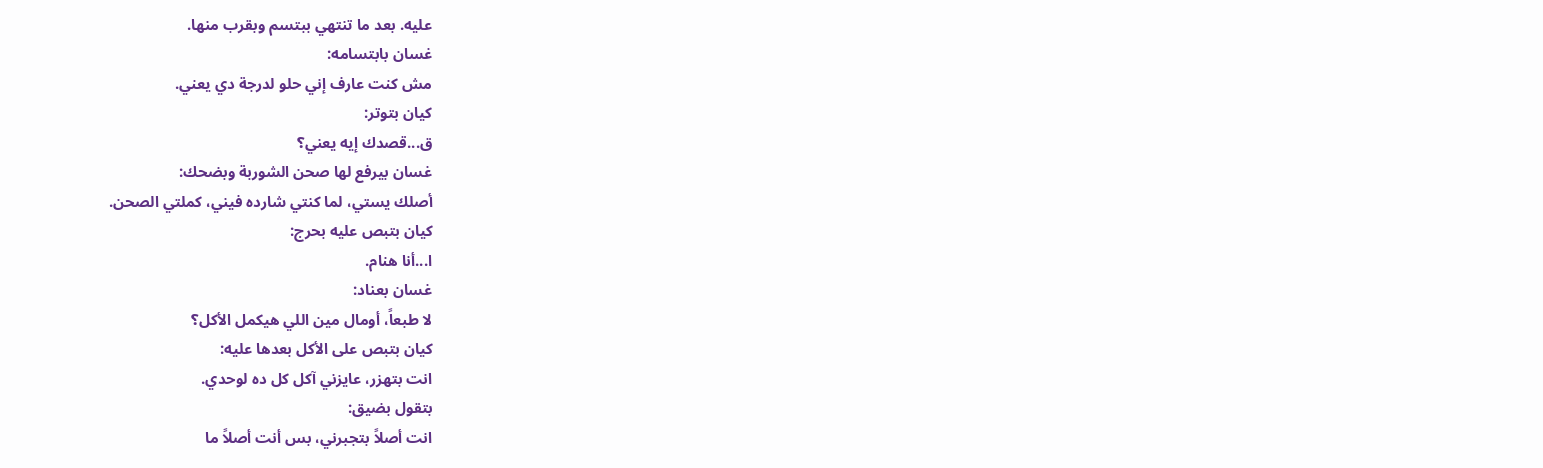عليه. بعد ما تنتهي ببتسم وبقرب منها.
غسان بابتسامه:
مش كنت عارف إني حلو لدرجة دي يعني.
كيان بتوتر:
ق...قصدك إيه يعني؟
غسان بيرفع لها صحن الشوربة وبضحك:
أصلك يستي، لما كنتي شارده فيني، كملتي الصحن.
كيان بتبص عليه بحرج:
ا...أنا هنام.
غسان بعناد:
لا طبعاً، أومال مين اللي هيكمل الأكل؟
كيان بتبص على الأكل بعدها عليه:
انت بتهزر، عايزني آكل كل ده لوحدي.
بتقول بضيق:
انت أصلاً بتجبرني، بس أنت أصلاً ما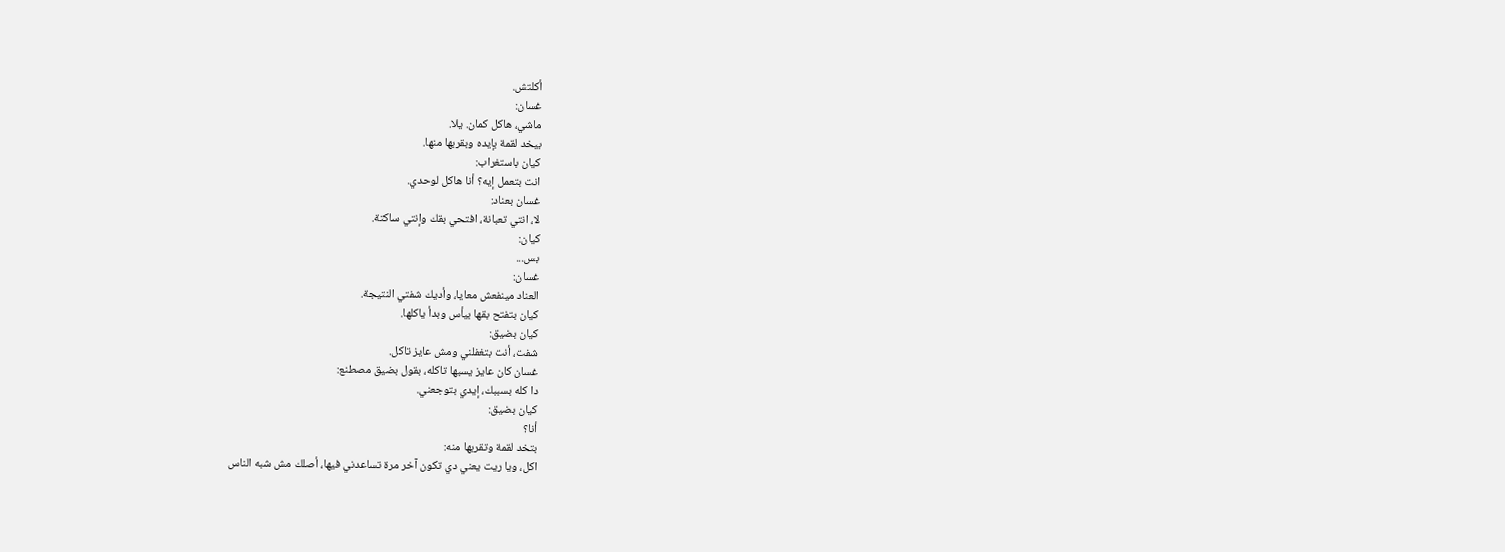أكلتش.
غسان:
ماشي، هاكل كمان. يلا.
بيخد لقمة بإيده وبقربها منها.
كيان باستغراب:
انت بتعمل إيه؟ أنا هاكل لوحدي.
غسان بعناد:
لا، انتي تعبانة، افتحي بقك وإنتي ساكتة.
كيان:
بس...
غسان:
العناد مينفعش معايا، وأديك شفتي النتيجة.
كيان بتفتح بقها بيأس وبدأ ياكلها.
كيان بضيق:
شفت، أنت بتغفلني ومش عايز تاكل.
غسان كان عايز يسبها تاكله، بقول بضيق مصطنع:
دا كله بسببك، إيدي بتوجعني.
كيان بضيق:
أنا؟
بتخد لقمة وتقربها منه:
اكل، ويا ريت يعني دي تكون آخر مرة تساعدني فيها، أصلك مش شبه الناس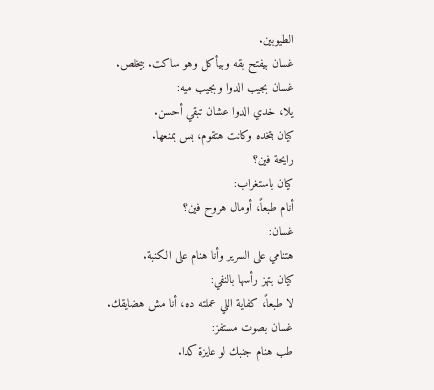الطيوبين.
غسان بيفتح بقه وبيأكل وهو ساكت. بيخلص.
غسان بجيب الدوا وبجيب ميه:
يلا، خدي الدوا عشان تبقي أحسن.
كيان بتخده وكانت هتقوم، بس بمنعها.
رايحة فين؟
كيان باستغراب:
أنام طبعاً، أومال هروح فين؟
غسان:
هتنامي على السرير وأنا هنام على الكنبة.
كيان بتهز رأسها بالنفي:
لا طبعاً، كفاية اللي عملته ده، أنا مش هضايقك.
غسان بصوت مستفز:
طب هنام جنبك لو عايزة كدا.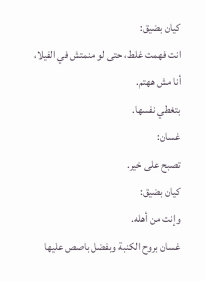كيان بضيق:
انت فهمت غلط، حتى لو منمتش في الفيلا، أنا مش ههتم.
بتغطي نفسها.
غسان:
تصبح على خير.
كيان بضيق:
وإنت من أهله.
غسان بروح الكنبة وبفضل باصص عليها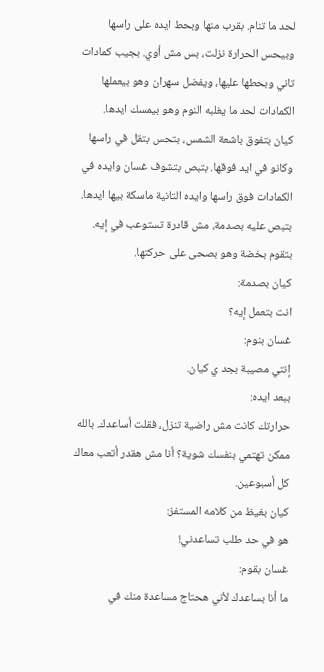لحد ما تنام. بقرب منها وبحط ايده على راسها وبيحس الحرارة نزلت، بس مش أوي. بجيب كمادات تاني وبحطها عليها، ويفضل سهران وهو بيعملها الكمادات لحد ما يغلبه النوم وهو بيمسك ايدها.
كيان بتفوق باشعة الشمس، بتحس بتقل في راسها وكانو في ايد فوقها. بتبص بتشوف غسان وايده في الكمادات فوق راسها وايده التانية ماسكة بيها ايدها. بتبص عليه بصدمة، مش قادرة تستوعب في إيه. بتقوم بخضة وهو بصحى على حركتها.
كيان بصدمة:
انت بتعمل إيه؟
غسان بنوم:
إنتي مصيبة بجد ي كيان.
ببعد ايده:
حرارتك كانت مش راضية تنزل، فقلت أساعدك. بالله ممكن تهتمي بنفسك شوية؟ أنا مش هقدر أتعب معاك كل أسبوعين.
كيان بغيظ من كلامه المستفز:
هو في حد طلب تساعدني!
غسان بقوم:
ما أنا بساعدك لأني هحتاج مساعدة منك في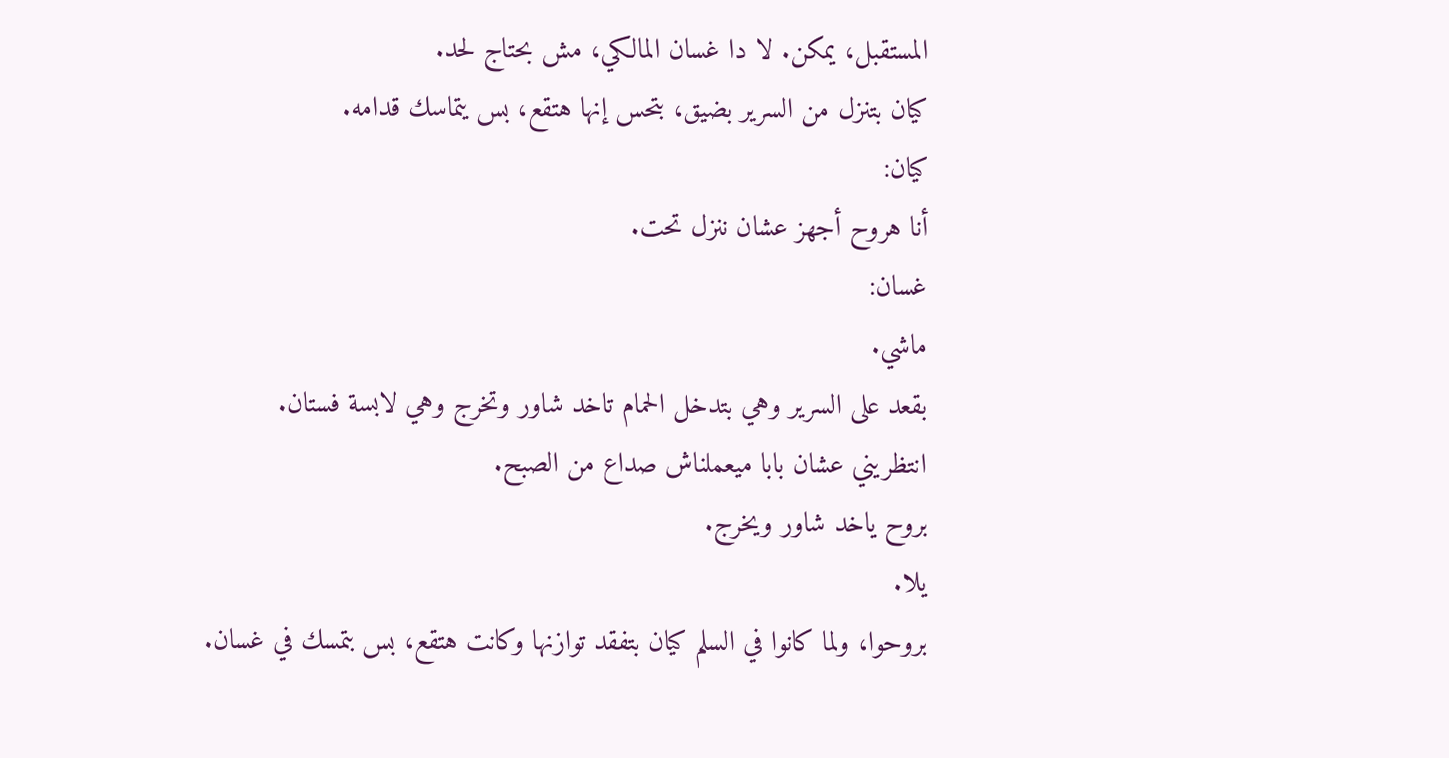المستقبل، يمكن. لا دا غسان المالكي، مش بحتاج لحد.
كيان بتنزل من السرير بضيق، بتحس إنها هتقع، بس يتماسك قدامه.
كيان:
أنا هروح أجهز عشان ننزل تحت.
غسان:
ماشي.
بقعد على السرير وهي بتدخل الحمام تاخد شاور وتخرج وهي لابسة فستان.
انتظريني عشان بابا ميعملناش صداع من الصبح.
بروح ياخد شاور ويخرج.
يلا.
بروحوا، ولما كانوا في السلم كيان بتفقد توازنها وكانت هتقع، بس بتمسك في غسان.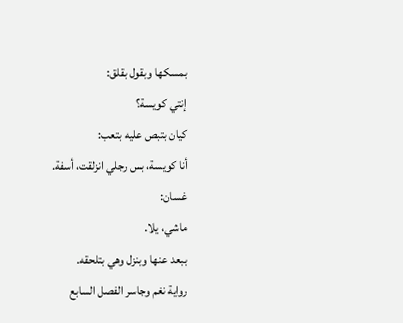بمسكها وبقول بقلق:
إنتي كويسة؟
كيان بتبص عليه بتعب:
أنا كويسة، بس رجلي انزلقت، أسفة.
غسان:
ماشي، يلا.
ببعد عنها وبنزل وهي بتلحقه.
رواية نغم وجاسر الفصل السابع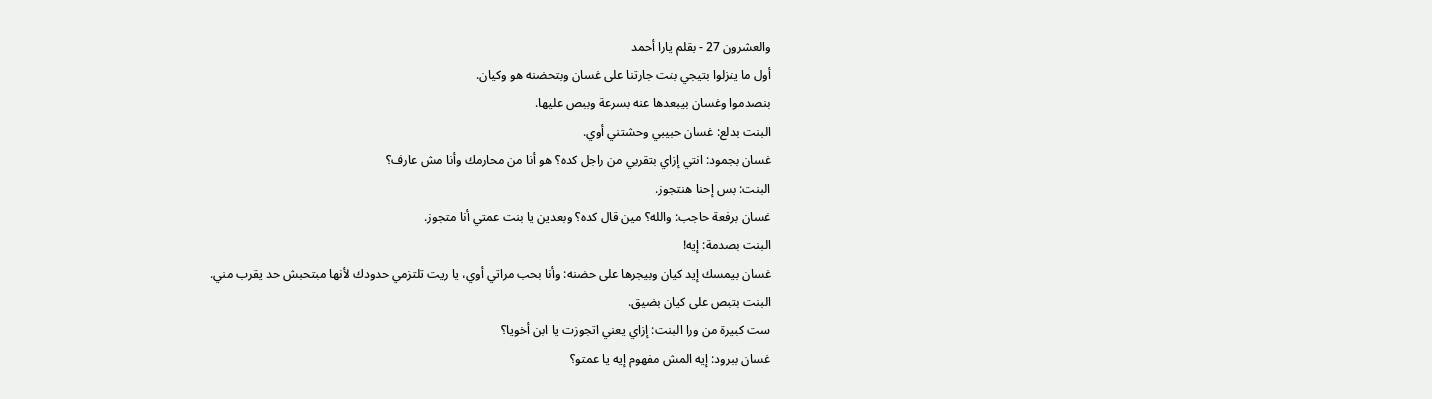والعشرون 27 - بقلم يارا أحمد
أول ما ينزلوا بتيجي بنت جارتنا على غسان وبتحضنه هو وكيان.
بنصدموا وغسان بيبعدها عنه بسرعة وببص عليها.
البنت بدلع: غسان حبيبي وحشتني أوي.
غسان بجمود: انتي إزاي بتقربي من راجل كده؟ هو أنا من محارمك وأنا مش عارف؟
البنت: بس إحنا هنتجوز.
غسان برفعة حاجب: والله؟ مين قال كده؟ وبعدين يا بنت عمتي أنا متجوز.
البنت بصدمة: إيه!
غسان بيمسك إيد كيان وبيجرها على حضنه: وأنا بحب مراتي أوي، يا ريت تلتزمي حدودك لأنها مبتحبش حد يقرب مني.
البنت بتبص على كيان بضيق.
ست كبيرة من ورا البنت: إزاي يعني اتجوزت يا ابن أخويا؟
غسان ببرود: إيه المش مفهوم إيه يا عمتو؟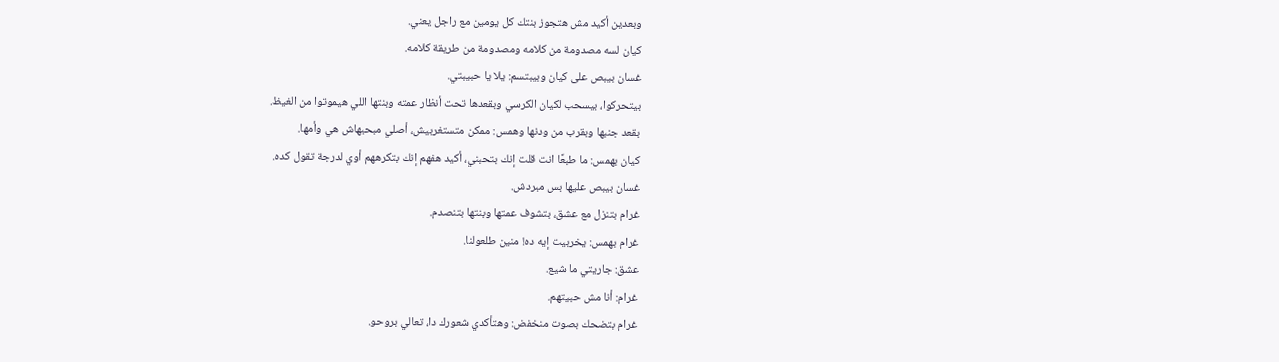وبعدين أكيد مش هتجوز بنتك كل يومين مع راجل يعني.
كيان لسه مصدومة من كلامه ومصدومة من طريقة كلامه.
غسان بيبص على كيان وبيبتسم: يلا يا حبيبتي.
بيتحركوا، بيسحب لكيان الكرسي وبقعدها تحت أنظار عمته وبنتها اللي هيموتوا من الغيظ.
بقعد جنبها وبقرب من ودنها وهمس: ممكن متستغربيش، أصلي مبحبهاش هي وأمها.
كيان بهمس: ما طبعًا انت قلت إنك بتحبني، أكيد هفهم إنك بتكرههم أوي لدرجة تقول كده.
غسان بيبص عليها بس مبردش.
غرام بتنزل مع عشق، بتشوف عمتها وبنتها بتنصدم.
غرام بهمس: يخربيت إيه ده! منين طلعولنا.
عشق: جاريتي ما شيع.
غرام: أنا مش حبيتهم.
غرام بتضحك بصوت منخفض: وهتأكدي شعورك دا، تعالي بروحو.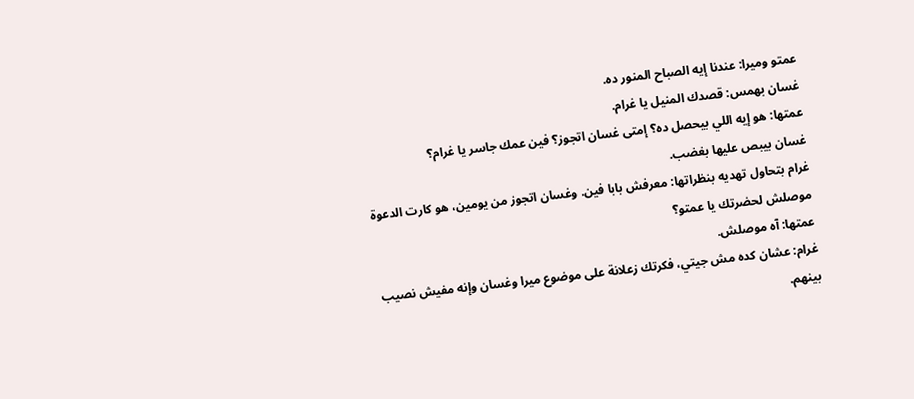عمتو وميرا: عندنا إيه الصباح المنور ده.
غسان بهمس: قصدك المنيل يا غرام.
عمتها: هو إيه اللي بيحصل ده؟ إمتى غسان اتجوز؟ فين عمك جاسر يا غرام؟
غسان بيبص عليها بغضب.
غرام بتحاول تهديه بنظراتها: معرفش بابا فين. وغسان اتجوز من يومين، هو كارت الدعوة موصلش لحضرتك يا عمتو؟
عمتها: آه موصلش.
غرام: عشان كده مش جيتي، فكرتك زعلانة على موضوع ميرا وغسان وإنه مفيش نصيب بينهم.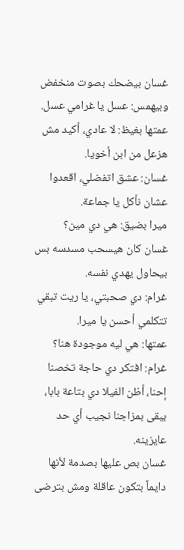غسان بيضحك بصوت منخفض وبيهمس: عسل يا غرامي عسل.
عمتها بغيظ: لا عادي، أكيد مش هزعل من ابن أخويا.
غسان: عشق اتفضلي، اقعدوا عشان نأكل يا جماعة.
ميرا بضيق: هي دي مين؟
غسان كان هيسحب مسدسه بس بيحاول يهدي نفسه.
غرام: دي صحبتي، يا ريت تبقي تتكلمي أحسن يا ميرا.
عمتها: هي ليه موجودة هنا؟
غرام: افتكر دي حاجة تخصنا إحنا، أظن الفيلا دي بتاعة بابا، يبقى بمزاجنا نجيب أي حد عايزينه.
غسان بص عليها بصدمة لأنها دايماً بتكون عاقلة ومش بترضى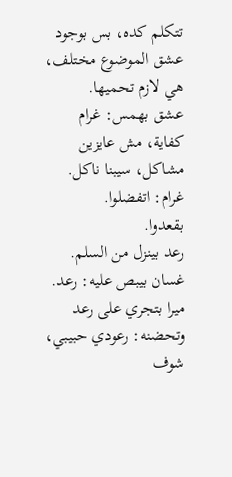تتكلم كده، بس بوجود عشق الموضوع مختلف، هي لازم تحميها.
عشق بهمس: غرام كفاية، مش عايزين مشاكل، سيبنا ناكل.
غرام: اتفضلوا.
بقعدوا.
رعد بينزل من السلم.
غسان بيبص عليه: رعد.
ميرا بتجري على رعد وتحضنه: رعودي حبيبي، شوف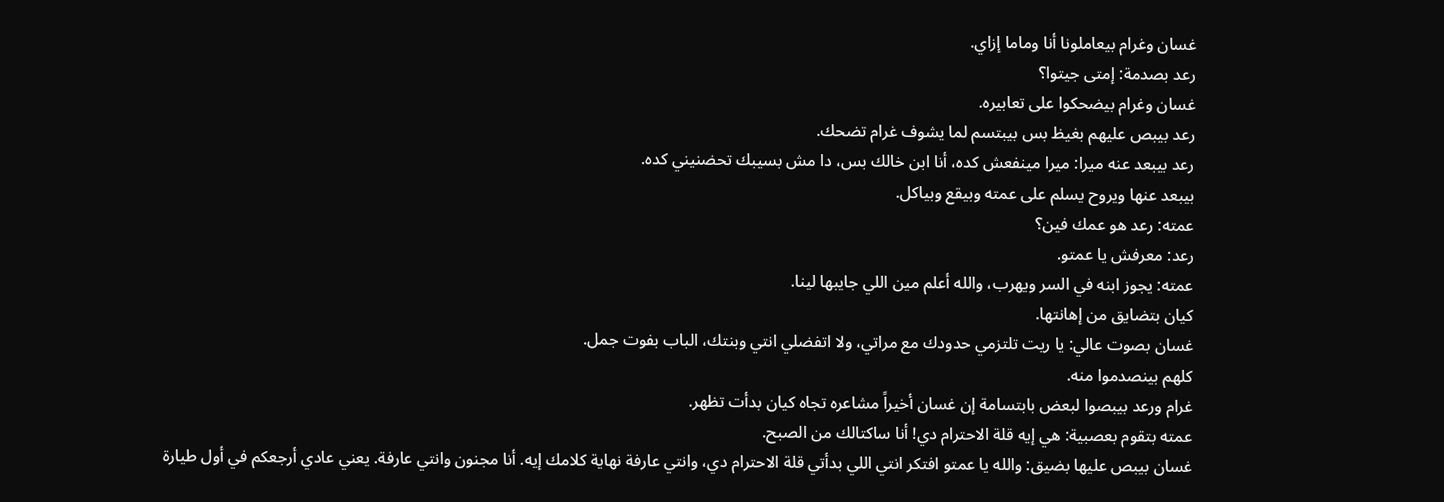غسان وغرام بيعاملونا أنا وماما إزاي.
رعد بصدمة: إمتى جيتوا؟
غسان وغرام بيضحكوا على تعابيره.
رعد بيبص عليهم بغيظ بس بيبتسم لما يشوف غرام تضحك.
رعد بيبعد عنه ميرا: ميرا مينفعش كده، أنا ابن خالك بس، دا مش بسيبك تحضنيني كده.
بيبعد عنها ويروح يسلم على عمته وبيقع وبياكل.
عمته: رعد هو عمك فين؟
رعد: معرفش يا عمتو.
عمته: يجوز ابنه في السر ويهرب، والله أعلم مين اللي جايبها لينا.
كيان بتضايق من إهانتها.
غسان بصوت عالي: يا ريت تلتزمي حدودك مع مراتي، ولا اتفضلي انتي وبنتك، الباب بفوت جمل.
كلهم بينصدموا منه.
غرام ورعد بيبصوا لبعض بابتسامة إن غسان أخيراً مشاعره تجاه كيان بدأت تظهر.
عمته بتقوم بعصبية: هي إيه قلة الاحترام دي! أنا ساكتالك من الصبح.
غسان بيبص عليها بضيق: والله يا عمتو افتكر انتي اللي بدأتي قلة الاحترام دي، وانتي عارفة نهاية كلامك إيه. أنا مجنون وانتي عارفة. يعني عادي أرجعكم في أول طيارة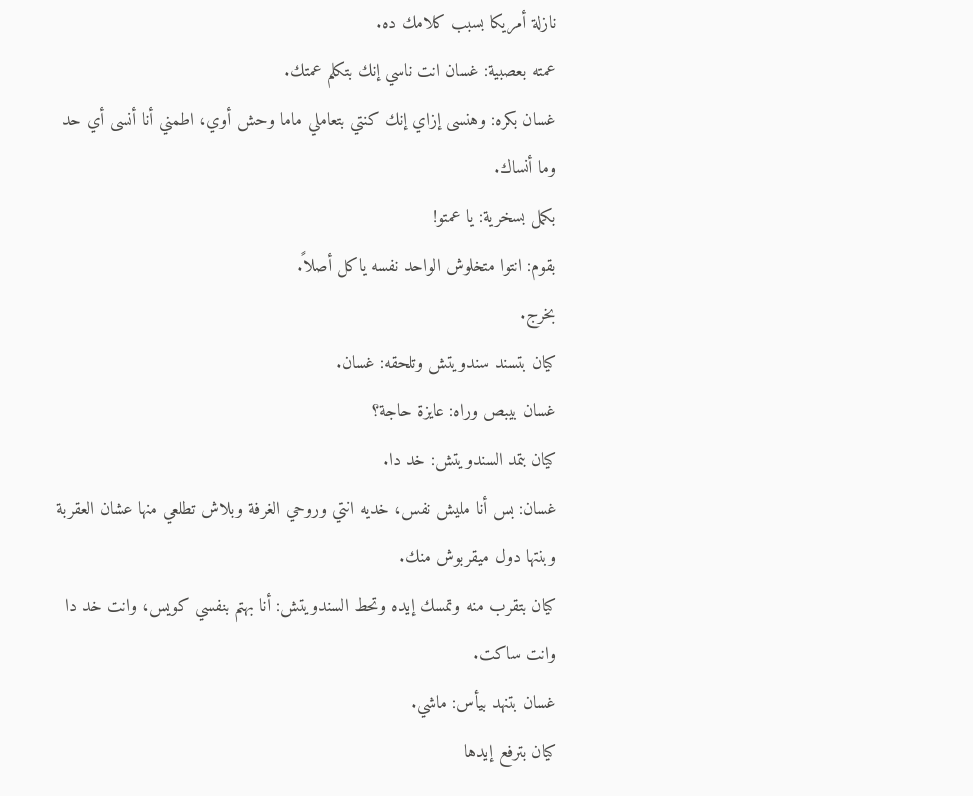نازلة أمريكا بسبب كلامك ده.
عمته بعصبية: غسان انت ناسي إنك بتكلم عمتك.
غسان بكره: وهنسى إزاي إنك كنتي بتعاملي ماما وحش أوي، اطمني أنا أنسى أي حد وما أنساك.
بكمل بسخرية: يا عمتو!
بقوم: انتوا متخلوش الواحد نفسه ياكل أصلاً.
بخرج.
كيان بتسند سندويتش وتلحقه: غسان.
غسان بيبص وراه: عايزة حاجة؟
كيان بتمد السندويتش: خد دا.
غسان: بس أنا مليش نفس، خديه انتي وروحي الغرفة وبلاش تطلعي منها عشان العقربة وبنتها دول ميقربوش منك.
كيان بتقرب منه وتمسك إيده وتحط السندويتش: أنا بهتم بنفسي كويس، وانت خد دا وانت ساكت.
غسان بتنهد بيأس: ماشي.
كيان بترفع إيدها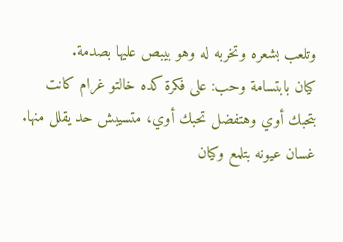وتلعب بشعره وتخربه له وهو بيبص عليها بصدمة.
كيان بابتسامة وحب: على فكرة كده خالتو غرام كانت بتحبك أوي وهتفضل تحبك أوي، متسيبش حد يقلل منها.
غسان عيونه بتلمع وكيان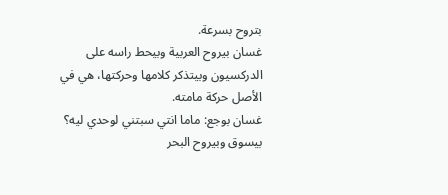بتروح بسرعة.
غسان بيروح العربية وبيحط راسه على الدركسيون وبيتذكر كلامها وحركتها، هي في الأصل حركة مامته.
غسان بوجع: ماما انتي سبتني لوحدي ليه؟
بيسوق وبيروح البحر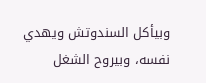وبيأكل السندوتش ويهدي نفسه، وبيروح الشغل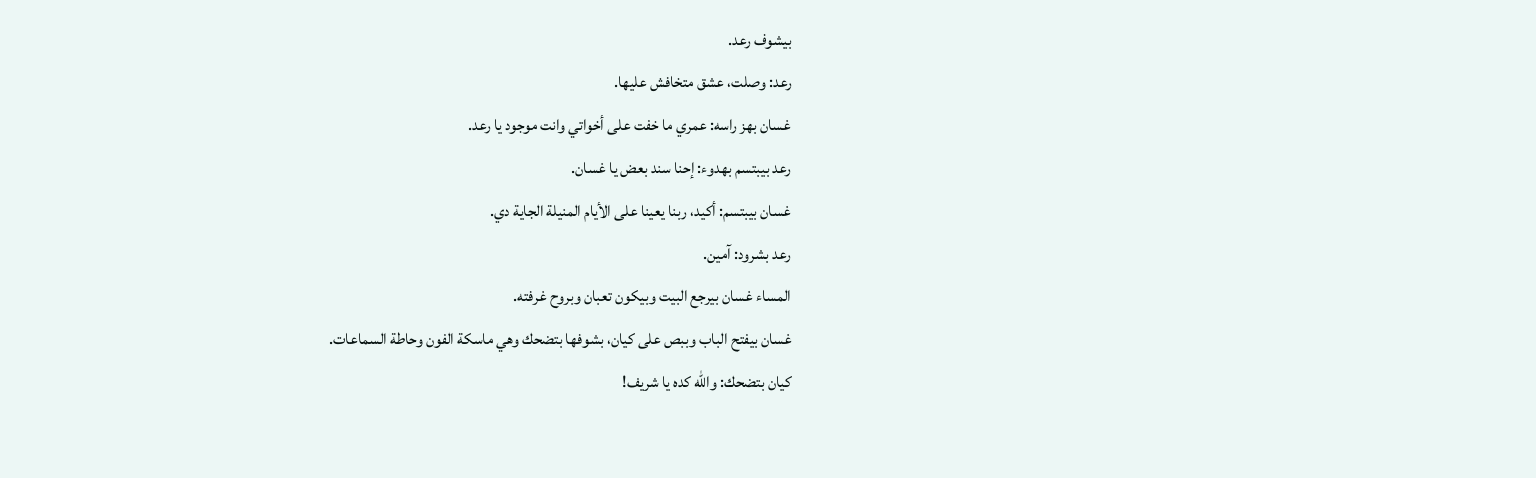بيشوف رعد.
رعد: وصلت، عشق متخافش عليها.
غسان بهز راسه: عمري ما خفت على أخواتي وانت موجود يا رعد.
رعد بيبتسم بهدوء: إحنا سند بعض يا غسان.
غسان بيبتسم: أكيد، ربنا يعينا على الأيام المنيلة الجاية دي.
رعد بشرود: آمين.
المساء غسان بيرجع البيت وبيكون تعبان وبروح غرفته.
غسان بيفتح الباب وببص على كيان، بشوفها بتضحك وهي ماسكة الفون وحاطة السماعات.
كيان بتضحك: والله كده يا شريف!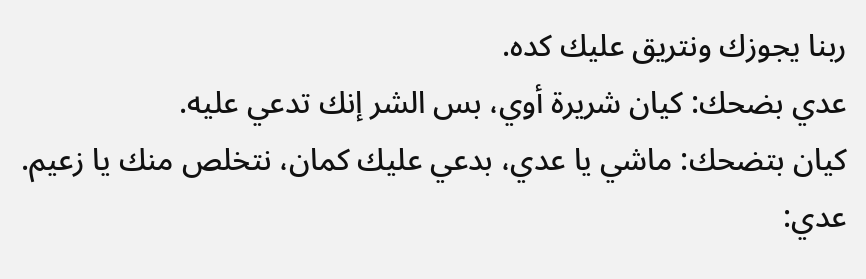ربنا يجوزك ونتريق عليك كده.
عدي بضحك: كيان شريرة أوي، بس الشر إنك تدعي عليه.
كيان بتضحك: ماشي يا عدي، بدعي عليك كمان، نتخلص منك يا زعيم.
عدي: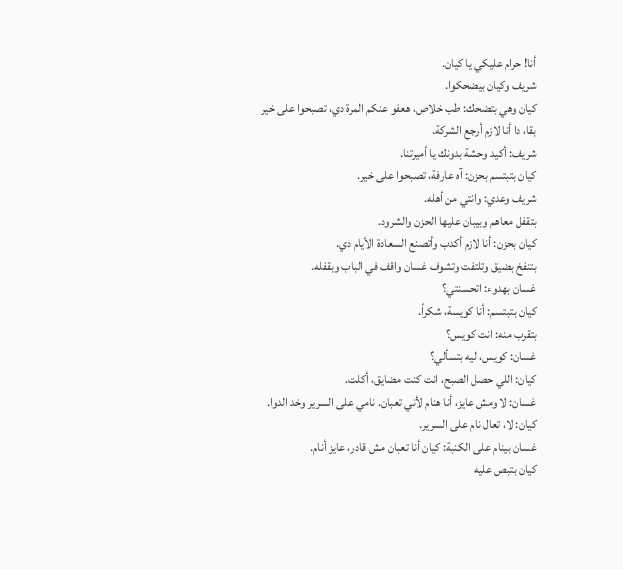أنا! حرام عليكي يا كيان.
شريف وكيان بيضحكوا.
كيان وهي بتضحك: طب خلاص، هعفو عنكم المرة دي، تصبحوا على خير بقا، دا أنا لازم أرجع الشركة.
شريف: أكيد وحشة بدونك يا أميرتنا.
كيان بتبتسم بحزن: آه عارفة، تصبحوا على خير.
شريف وعدي: وانتي من أهله.
بتقفل معاهم وبيبان عليها الحزن والشرود.
كيان بحزن: أنا لازم أكدب وأتصنع السعادة الأيام دي.
بتنفخ بضيق وتلتفت وتشوف غسان واقف في الباب وبقفله.
غسان بهدوء: اتحسنتي؟
كيان بتبتسم: أنا كويسة، شكراً.
بتقرب منه: انت كويس؟
غسان: كويس، ليه بتسألي؟
كيان: اللي حصل الصبح، انت كنت مضايق، أكلت.
غسان: لا ومش عايز، أنا هنام لأني تعبان. نامي على السرير وخد الدوا.
كيان: لا، تعال نام على السرير.
غسان بينام على الكنبة: كيان أنا تعبان مش قادر، عايز أنام.
كيان بتبص عليه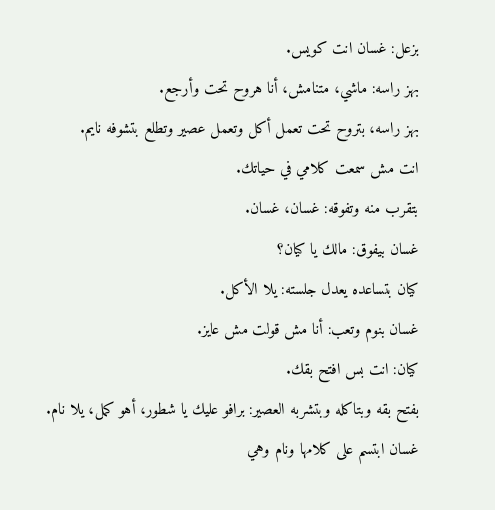بزعل: غسان انت كويس.
بهز راسه: ماشي، متنامش، أنا هروح تحت وأرجع.
بهز راسه، بتروح تحت تعمل أكل وتعمل عصير وتطلع بتشوفه نايم.
انت مش سمعت كلامي في حياتك.
بتقرب منه وتفوقه: غسان، غسان.
غسان بيفوق: مالك يا كيان؟
كيان بتساعده يعدل جلسته: يلا الأكل.
غسان بنوم وتعب: أنا مش قولت مش عايز.
كيان: انت بس افتح بقك.
بفتح بقه وبتاكله وبتشربه العصير: برافو عليك يا شطور، أهو كمل، يلا نام.
غسان ابتسم على كلامها ونام وهي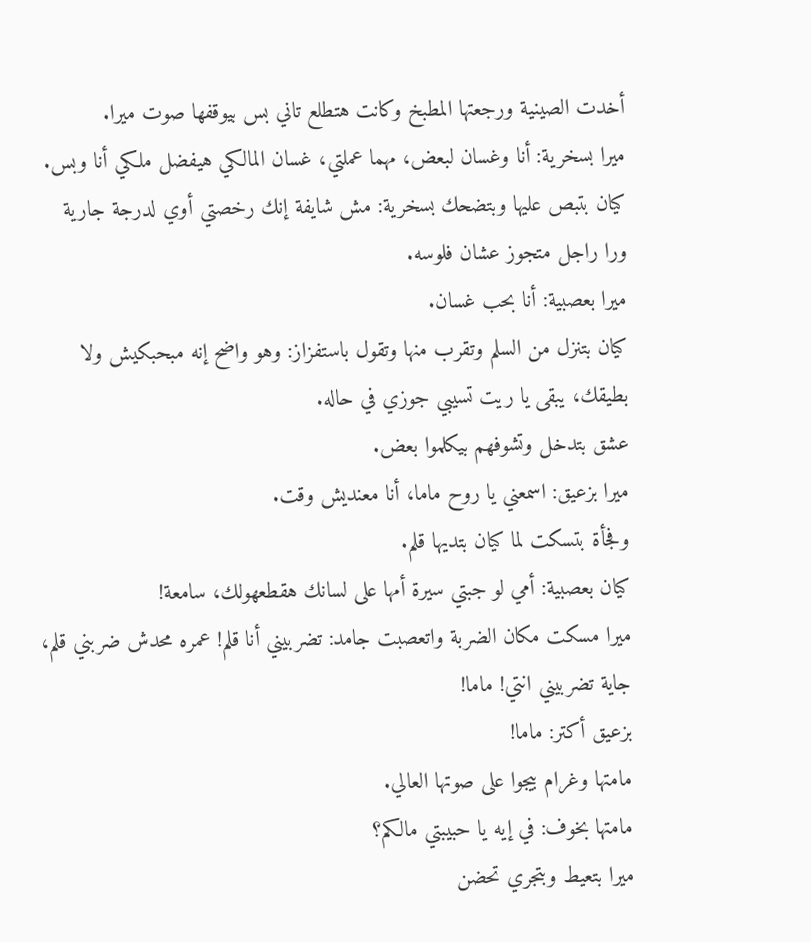أخدت الصينية ورجعتها المطبخ وكانت هتطلع تاني بس بيوقفها صوت ميرا.
ميرا بسخرية: أنا وغسان لبعض، مهما عملتي، غسان المالكي هيفضل ملكي أنا وبس.
كيان بتبص عليها وبتضحك بسخرية: مش شايفة إنك رخصتي أوي لدرجة جارية ورا راجل متجوز عشان فلوسه.
ميرا بعصبية: أنا بحب غسان.
كيان بتنزل من السلم وتقرب منها وتقول باستفزاز: وهو واضح إنه مبحبكيش ولا بطيقك، يبقى يا ريت تسيبي جوزي في حاله.
عشق بتدخل وتشوفهم بيكلموا بعض.
ميرا بزعيق: اسمعني يا روح ماما، أنا معنديش وقت.
وفجأة بتسكت لما كيان بتديها قلم.
كيان بعصبية: أمي لو جبتي سيرة أمها على لسانك هقطعهولك، سامعة!
ميرا مسكت مكان الضربة واتعصبت جامد: تضربيني أنا قلم! عمره محدش ضربني قلم، جاية تضربيني انتي! ماما!
بزعيق أكتر: ماما!
مامتها وغرام بيجوا على صوتها العالي.
مامتها بخوف: في إيه يا حبيبتي مالكم؟
ميرا بتعيط وبتجري تحضن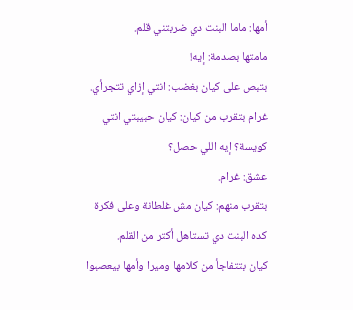أمها: ماما البنت دي ضربتني قلم.
مامتها بصدمة: إيه!
بتبص على كيان بغضب: انتي إزاي تتجرأي.
غرام بتقرب من كيان: كيان حبيبتي انتي كويسة؟ إيه اللي حصل؟
عشق: غرام.
بتقرب منهم: كيان مش غلطانة وعلى فكرة كده البنت دي تستاهل أكتر من القلم.
كيان بتتفاجأ من كلامها وميرا وأمها بيعصبوا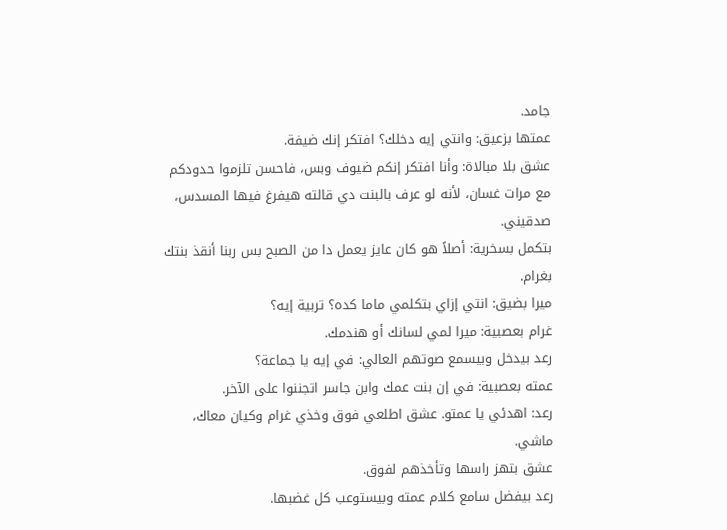جامد.
عمتها بزعيق: وانتي إيه دخلك؟ افتكر إنك ضيفة.
عشق بلا مبالاة: وأنا افتكر إنكم ضيوف وبس، فاحسن تلزموا حدودكم مع مرات غسان، لأنه لو عرف بالبنت دي قالته هيفرغ فيها المسدس، صدقيني.
بتكمل بسخرية: أصلاً هو كان عايز يعمل دا من الصبح بس ربنا أنقذ بنتك بغرام.
ميرا بضيق: انتي إزاي بتكلمي ماما كده؟ تربية إيه؟
غرام بعصبية: ميرا لمي لسانك أو هندمك.
رعد بيدخل وبيسمع صوتهم العالي: في إيه يا جماعة؟
عمته بعصبية: في إن بنت عمك وابن جاسر اتجننوا على الآخر.
رعد: اهدئي يا عمتو. عشق اطلعي فوق وخذي غرام وكيان معاك، ماشي.
عشق بتهز راسها وتأخذهم لفوق.
رعد بيفضل سامع كلام عمته وبيستوعب كل غضبها.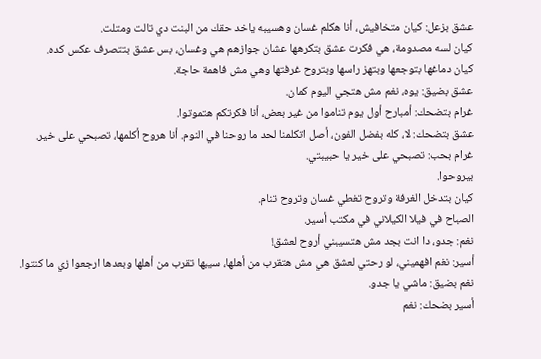عشق بزعل: كيان متخافيش، أنا هكلم غسان وهسيبه ياخد حقك من البنت دي تالت ومتلت.
كيان لسه مصدومة، هي فكرت عشق بتكرهها عشان جوازهم هي وغسان، بس عشق بتتصرف عكس كده.
كيان دماغها بتوجعها وبتهز راسها وبتروح غرفتها وهي مش فاهمة حاجة.
عشق بضيق: يوه، نغم مش هتجي اليوم كمان.
غرام بتضحك: أمبارح أول يوم تناموا من غير بعض، أنا فكرتكم هتموتوا.
عشق بتضحك: لا، كله بفضل الفون، أصل اتكلمنا لحد ما روحنا في النوم. أنا هروح أكلمها، تصبحي على خير.
غرام بحب: تصبحي على خير يا حبيبتي.
بيروحوا.
كيان بتدخل الغرفة وتروح تغطي غسان وتروح تنام.
الصباح في فيلا الكيلاني في مكتب أسير.
نغم: جدو، دا انت بجد مش هتسيبني أروح لعشق!
أسير: نغم افهميني، لو رحتي لعشق هي مش هتقرب من أهلها، سيبها تقرب من أهلها وبعدها ارجعوا زي ما كنتوا.
نغم بضيق: ماشي يا جدو.
أسير بضحك: نغم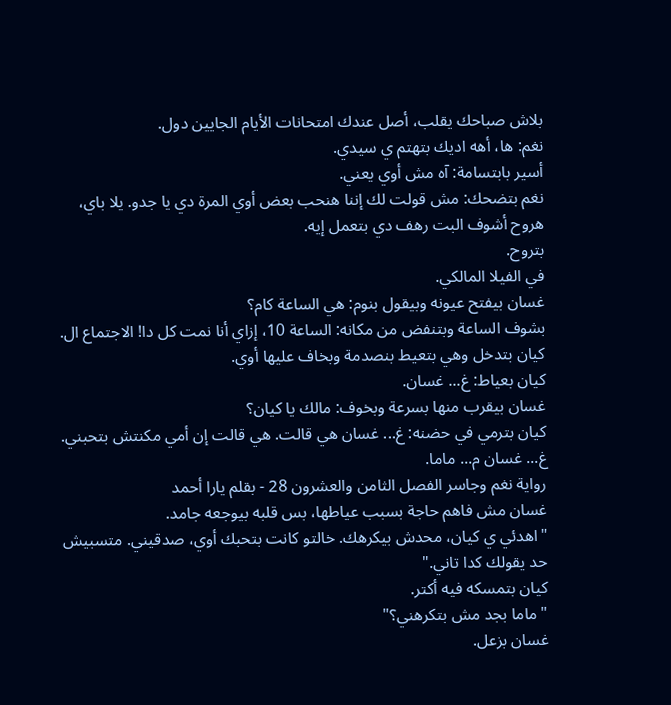بلاش صباحك يقلب، أصل عندك امتحانات الأيام الجايين دول.
نغم: ها، أهه اديك بتهتم ي سيدي.
أسير بابتسامة: آه مش أوي يعني.
نغم بتضحك: مش قولت لك إننا هنحب بعض أوي المرة دي يا جدو. يلا باي، هروح أشوف البت رهف دي بتعمل إيه.
بتروح.
في الفيلا المالكي.
غسان بيفتح عيونه وبيقول بنوم: هي الساعة كام؟
بشوف الساعة وبتنفض من مكانه: الساعة 10، إزاي أنا نمت كل دا! الاجتماع ال.
كيان بتدخل وهي بتعيط بنصدمة وبخاف عليها أوي.
كيان بعياط: غ... غسان.
غسان بيقرب منها بسرعة وبخوف: مالك يا كيان؟
كيان بترمي في حضنه: غ... غسان هي قالت. هي قالت إن أمي مكنتش بتحبني. غ... غسان م... ماما.
رواية نغم وجاسر الفصل الثامن والعشرون 28 - بقلم يارا أحمد
غسان مش فاهم حاجة بسبب عياطها، بس قلبه بيوجعه جامد.
"اهدئي ي كيان، محدش بيكرهك. خالتو كانت بتحبك أوي، صدقيني. متسبيش حد يقولك كدا تاني."
كيان بتمسكه فيه أكتر.
"ماما بجد مش بتكرهني؟"
غسان بزعل.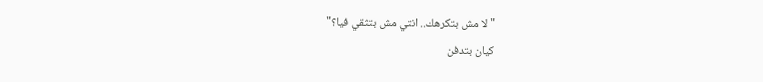"لا مش بتكرهك.. انتي مش بتثقي فيا؟"
كيان بتدفن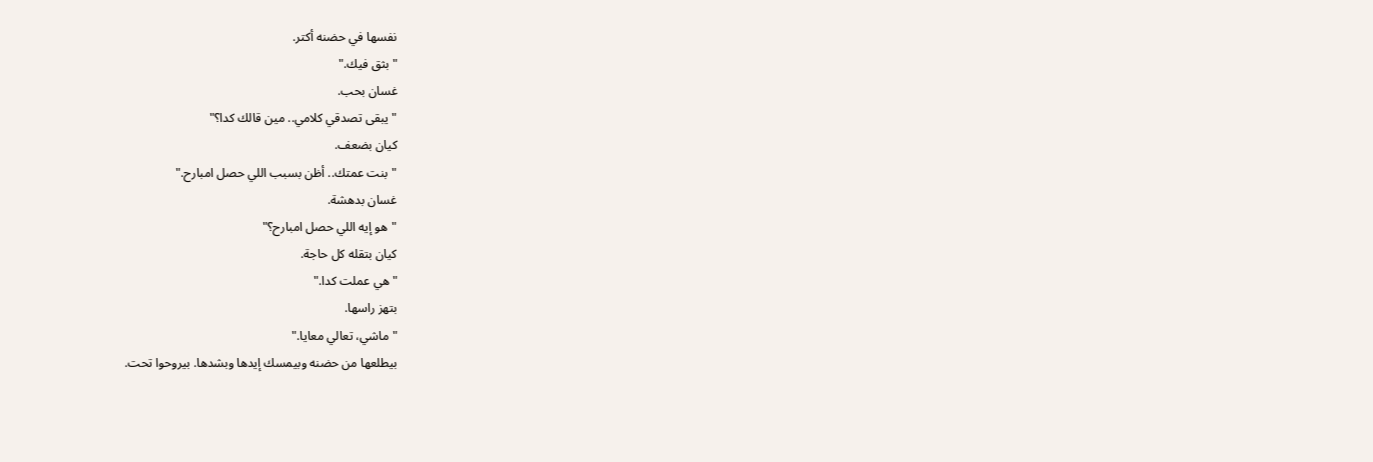نفسها في حضنه أكتر.
"بثق فيك."
غسان بحب.
"يبقى تصدقي كلامي.. مين قالك كدا؟"
كيان بضعف.
"بنت عمتك.. أظن بسبب اللي حصل امبارح."
غسان بدهشة.
"هو إيه اللي حصل امبارح؟"
كيان بتقله كل حاجة.
"هي عملت كدا."
بتهز راسها.
"ماشي، تعالي معايا."
بيطلعها من حضنه وبيمسك إيدها وبشدها. بيروحوا تحت.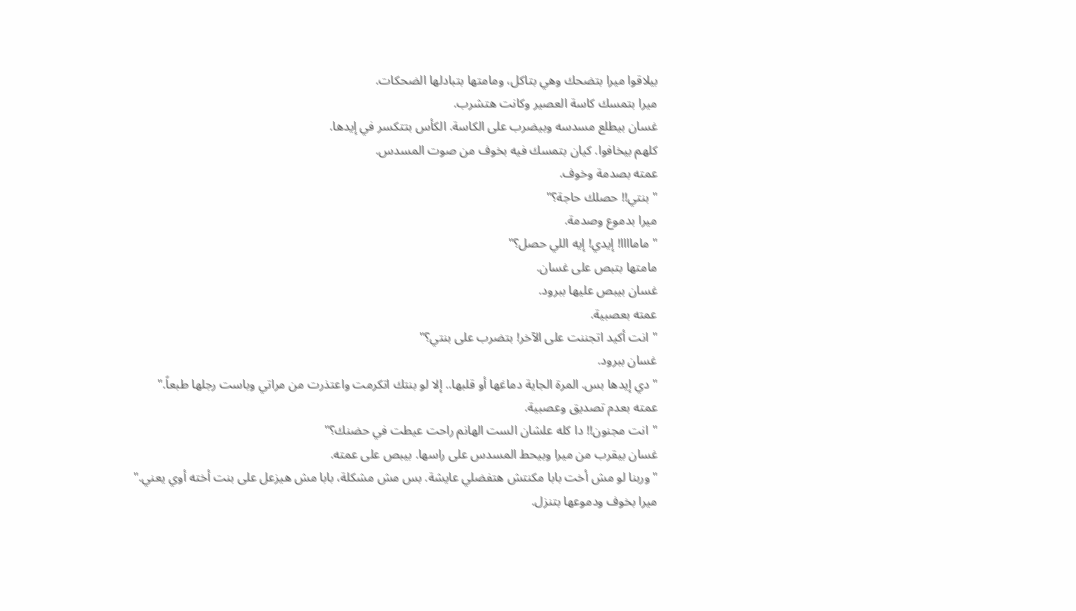بيلاقوا ميرا بتضحك وهي بتاكل، ومامتها بتبادلها الضحكات.
ميرا بتمسك كاسة العصير وكانت هتشرب.
غسان بيطلع مسدسه وبيضرب على الكاسة. الكأس بتتكسر في إيدها.
كلهم بيخافوا. كيان بتمسك فيه بخوف من صوت المسدس.
عمته بصدمة وخوف.
"بنتي!! حصلك حاجة؟"
ميرا بدموع وصدمة.
"ماماااا! إيدي! إيه اللي حصل؟"
مامتها بتبص على غسان.
غسان بيبص عليها ببرود.
عمته بعصبية.
"انت أكيد اتجننت على الآخر! بتضرب على بنتي؟"
غسان ببرود.
"دي إيدها بس. المرة الجاية دماغها أو قلبها.. إلا لو بنتك اتكرمت واعتذرت من مراتي وباست رجلها طبعاً."
عمته بعدم تصديق وعصبية.
"انت مجنون!! دا كله علشان الست الهانم راحت عيطت في حضنك؟"
غسان بيقرب من ميرا وبيحط المسدس على راسها. بيبص على عمته.
"وربنا لو مش أخت بابا مكنتش هتفضلي عايشة. بس مش مشكلة، بابا مش هيزعل على بنت أخته أوي يعني."
ميرا بخوف ودموعها بتنزل.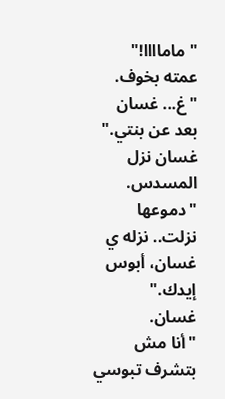"ماماااا!"
عمته بخوف.
"غ... غسان بعد عن بنتي."
غسان نزل المسدس.
"دموعها نزلت.. نزله ي غسان، أبوس إيدك."
غسان.
"أنا مش بتشرف تبوسي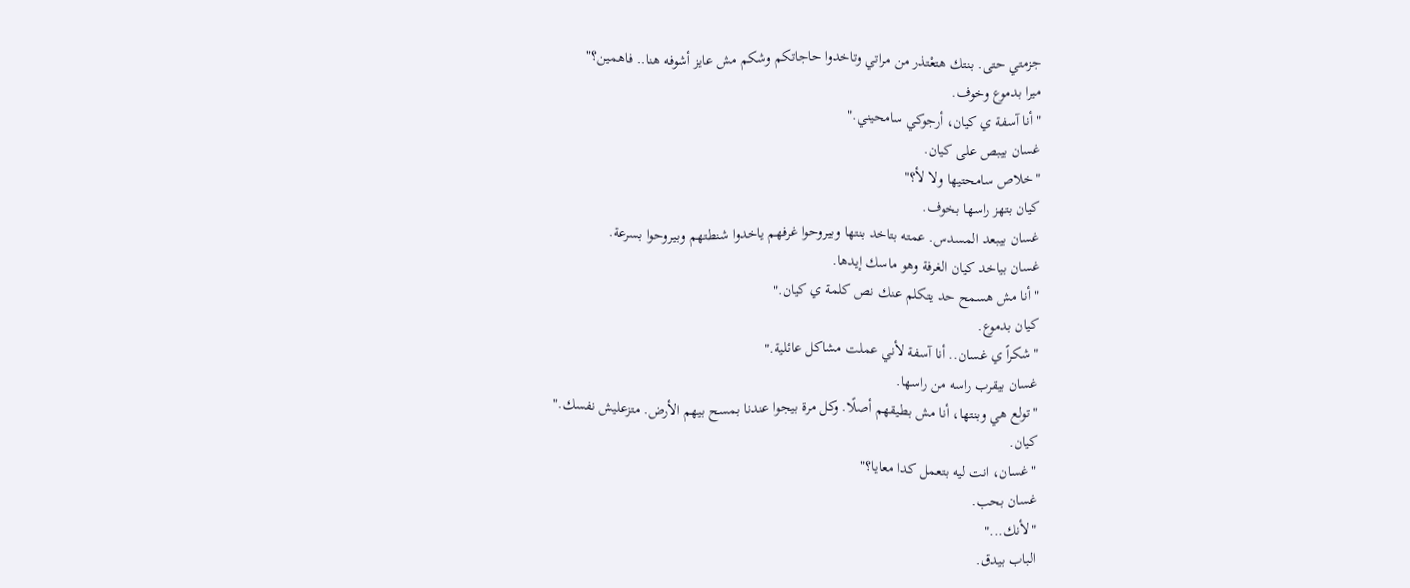جزمتي حتى. بنتك هتعْتذر من مراتي وتاخدوا حاجاتكم وشكم مش عايز أشوفه هنا.. فاهمين؟"
ميرا بدموع وخوف.
"أنا آسفة ي كيان، أرجوكي سامحيني."
غسان بيبص على كيان.
"خلاص سامحتيها ولا لأ؟"
كيان بتهز راسها بخوف.
غسان بيبعد المسدس. عمته بتاخد بنتها وبيروحوا غرفهم ياخدوا شنطتهم وبيروحوا بسرعة.
غسان بياخد كيان الغرفة وهو ماسك إيدها.
"أنا مش هسمح حد يتكلم عنك نص كلمة ي كيان."
كيان بدموع.
"شكراً ي غسان.. أنا آسفة لأني عملت مشاكل عائلية."
غسان بيقرب راسه من راسها.
"تولع هي وبنتها، أنا مش بطيقهم أصلًا. وكل مرة بيجوا عندنا بمسح بيهم الأرض. متزعليش نفسك."
كيان.
"غسان، انت ليه بتعمل كدا معايا؟"
غسان بحب.
"لأنك..."
الباب بيدق.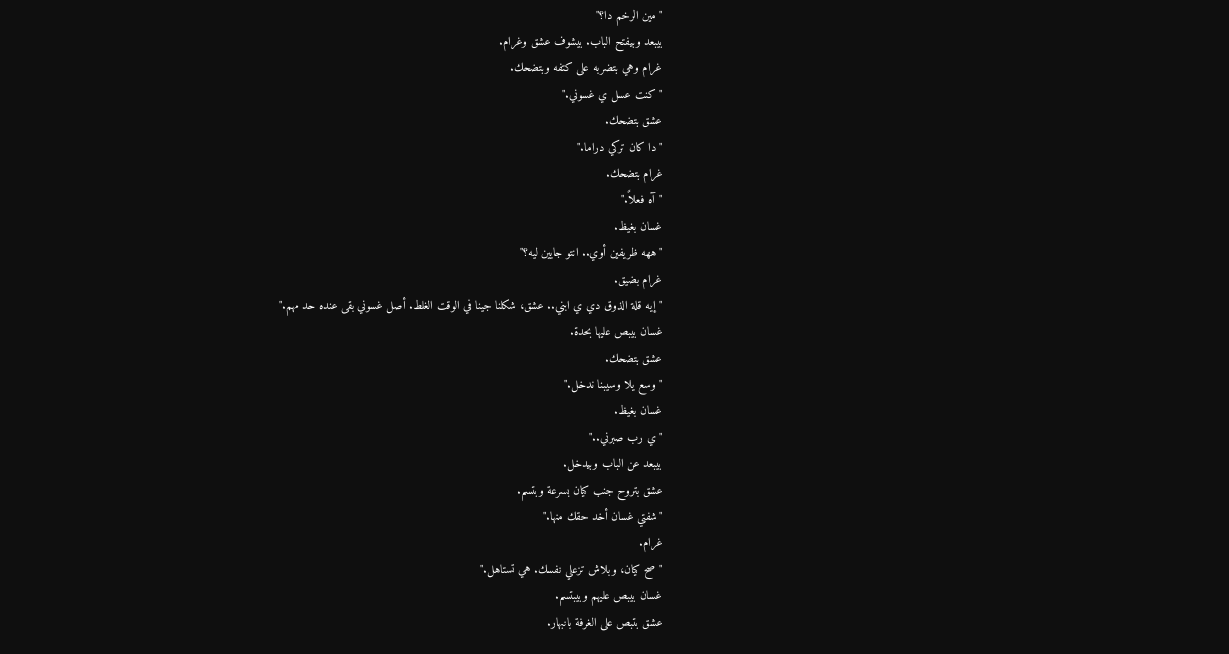"مين الرخم دا؟"
بيبعد وبيفتح الباب. بيشوف عشق وغرام.
غرام وهي بتضربه على كتفه وبتضحك.
"كنت عسل ي غسوني."
عشق بتضحك.
"دا كان تركي دراما."
غرام بتضحك.
"آه فعلاً."
غسان بغيظ.
"ههه ظريفين أوي.. انتو جايين ليه؟"
غرام بضيق.
"إيه قلة الذوق دي ي ابني.. عشق، شكلنا جينا في الوقت الغلط. أصل غسوني بقى عنده حد مهم."
غسان بيبص عليها بحدة.
عشق بتضحك.
"وسع يلا وسيبنا ندخل."
غسان بغيظ.
"ي رب صبرني.."
بيبعد عن الباب وبيدخل.
عشق بتروح جنب كيان بسرعة وبتسم.
"شفتي غسان أخد حقك منها."
غرام.
"صح كيان، وبلاش تزعلي نفسك. هي تستاهل."
غسان بيبص عليهم وبيبتسم.
عشق بتبص على الغرفة بانبهار.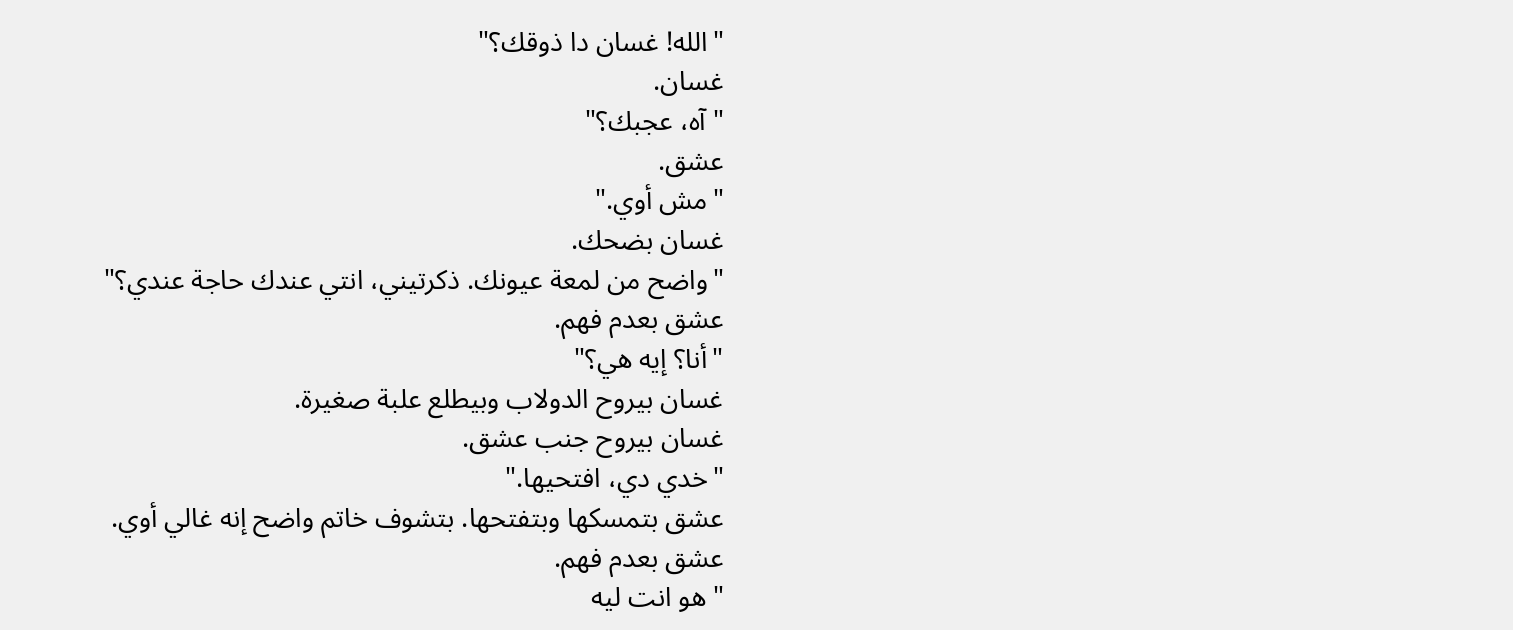"الله! غسان دا ذوقك؟"
غسان.
"آه، عجبك؟"
عشق.
"مش أوي."
غسان بضحك.
"واضح من لمعة عيونك. ذكرتيني، انتي عندك حاجة عندي؟"
عشق بعدم فهم.
"أنا؟ إيه هي؟"
غسان بيروح الدولاب وبيطلع علبة صغيرة.
غسان بيروح جنب عشق.
"خدي دي، افتحيها."
عشق بتمسكها وبتفتحها. بتشوف خاتم واضح إنه غالي أوي.
عشق بعدم فهم.
"هو انت ليه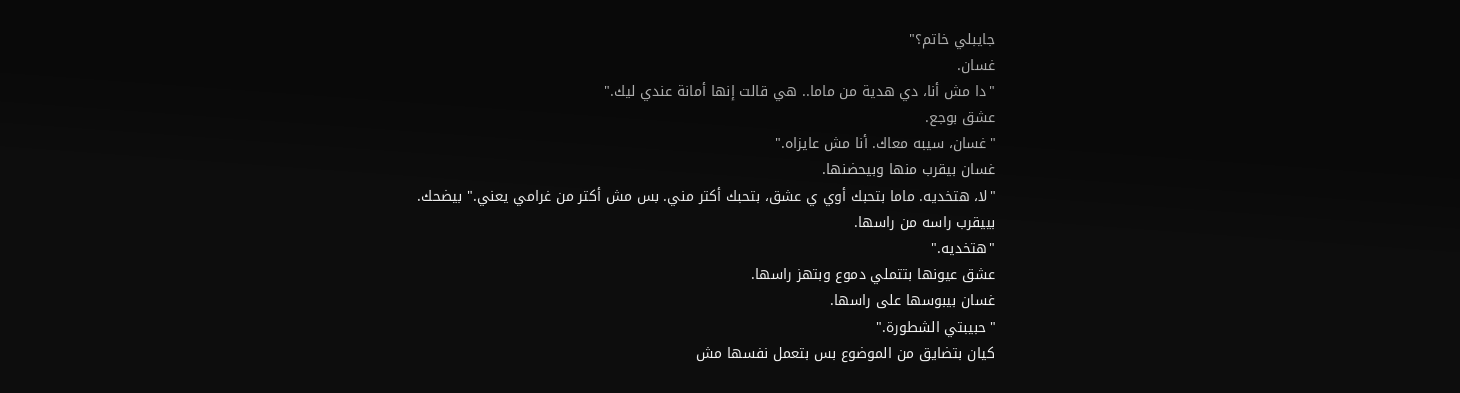جايبلي خاتم؟"
غسان.
"دا مش أنا، دي هدية من ماما.. هي قالت إنها أمانة عندي ليك."
عشق بوجع.
"غسان، سيبه معاك. أنا مش عايزاه."
غسان بيقرب منها وبيحضنها.
"لا، هتخديه. ماما بتحبك أوي ي عشق، بتحبك أكتر مني. بس مش أكتر من غرامي يعني." بيضحك.
بييقرب راسه من راسها.
"هتخديه."
عشق عيونها بتتملي دموع وبتهز راسها.
غسان بيبوسها على راسها.
"حبيبتي الشطورة."
كيان بتضايق من الموضوع بس بتعمل نفسها مش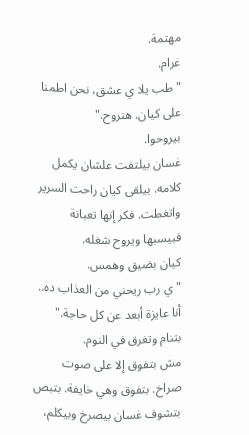مهتمة.
غرام.
"طب يلا ي عشق، نحن اطمنا على كيان. هنروح."
بيروحوا.
غسان بيلتفت علشان يكمل كلامه. بيلقى كيان راحت السرير واتغطت. فكر إنها تعبانة فبيسبها ويروح شغله.
كيان بضيق وهمس.
"ي رب ريحني من العذاب ده.. أنا عايزة أبعد عن كل حاجة."
بتنام وتغرق في النوم.
مش بتفوق إلا على صوت صراخ. بتفوق وهي خايفة. بتبص بتشوف غسان بيصرخ وبيكلم،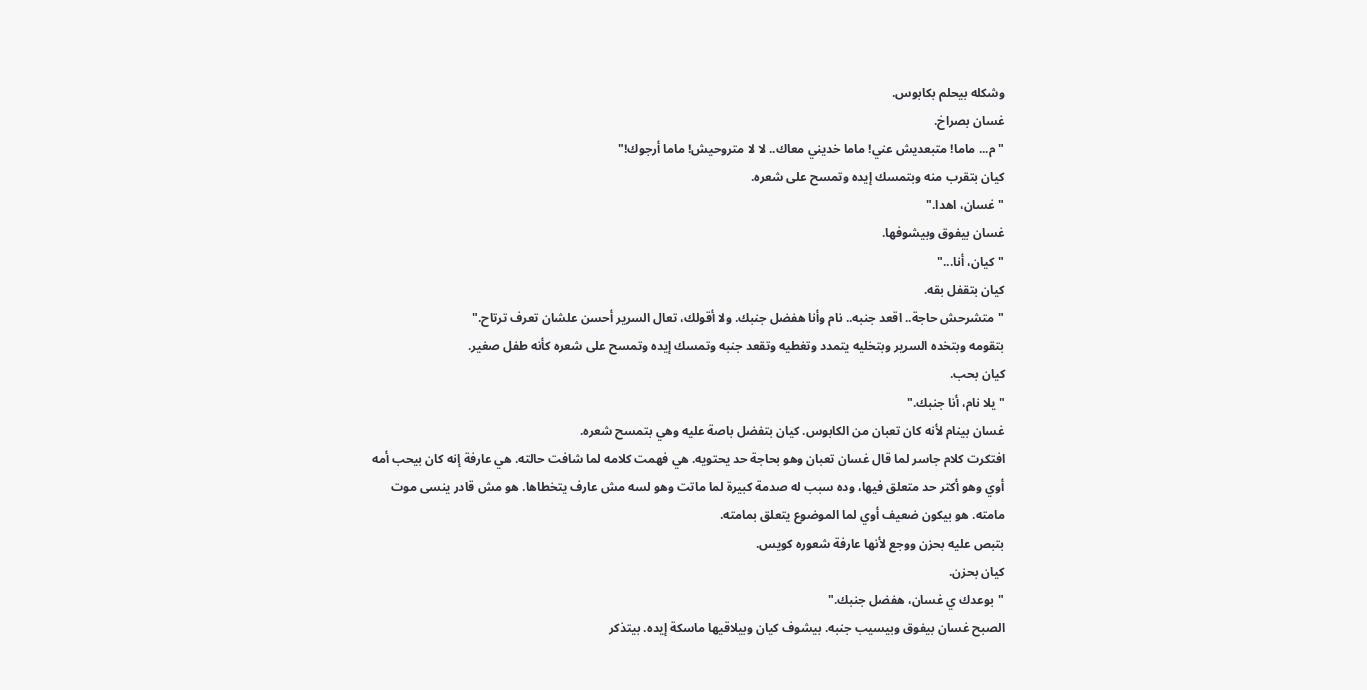وشكله بيحلم بكابوس.
غسان بصراخ.
"م... ماما! متبعديش عني! ماما خديني معاك.. لا لا متروحيش! ماما أرجوك!"
كيان بتقرب منه وبتمسك إيده وتمسح على شعره.
"غسان، اهدا."
غسان بيفوق وبيشوفها.
"كيان، أنا..."
كيان بتقفل بقه.
"متشرحش حاجة.. اقعد جنبه.. نام وأنا هفضل جنبك. ولا أقولك، تعال السرير أحسن علشان تعرف ترتاح."
بتقومه وبتخده السرير وبتخليه يتمدد وتغطيه وتقعد جنبه وتمسك إيده وتمسح على شعره كأنه طفل صغير.
كيان بحب.
"يلا نام، أنا جنبك."
غسان بينام لأنه كان تعبان من الكابوس. كيان بتفضل باصة عليه وهي بتمسح شعره.
افتكرت كلام جاسر لما قال غسان تعبان وهو بحاجة حد يحتويه. هي فهمت كلامه لما شافت حالته. هي عارفة إنه كان بيحب أمه أوي وهو أكتر حد متعلق فيها، وده سبب له صدمة كبيرة لما ماتت وهو لسه مش عارف يتخطاها. هو مش قادر ينسى موت مامته. هو بيكون ضعيف أوي لما الموضوع يتعلق بمامته.
بتبص عليه بحزن ووجع لأنها عارفة شعوره كويس.
كيان بحزن.
"بوعدك ي غسان، هفضل جنبك."
الصبح غسان بيفوق وبيسيب جنبه. بيشوف كيان وبيلاقيها ماسكة إيده. بيتذكر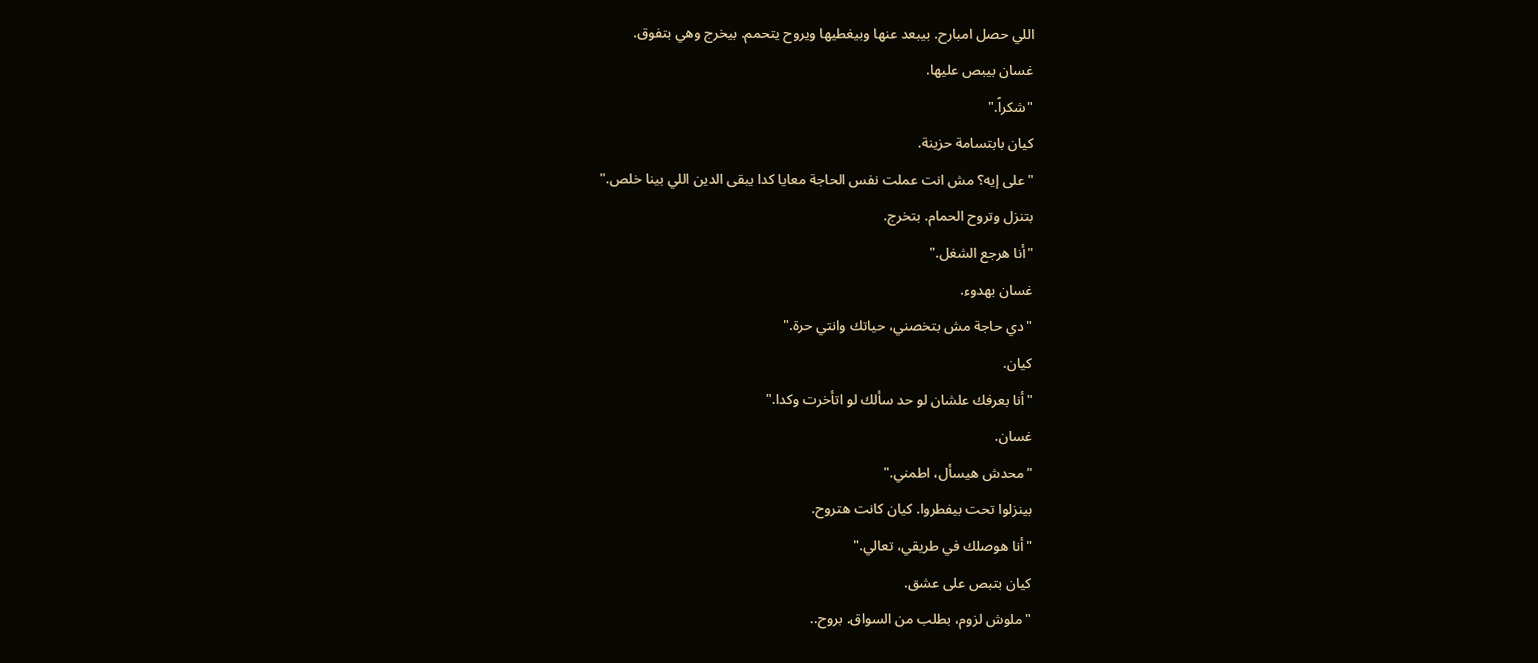اللي حصل امبارح. بيبعد عنها وبيغطيها ويروح يتحمم. بيخرج وهي بتفوق.
غسان بيبص عليها.
"شكراً."
كيان بابتسامة حزينة.
"على إيه؟ مش انت عملت نفس الحاجة معايا كدا يبقى الدين اللي بينا خلص."
بتنزل وتروح الحمام. بتخرج.
"أنا هرجع الشغل."
غسان بهدوء.
"دي حاجة مش بتخصني، حياتك وانتي حرة."
كيان.
"أنا بعرفك علشان لو حد سألك لو اتأخرت وكدا."
غسان.
"محدش هيسأل، اطمني."
بينزلوا تحت بيفطروا. كيان كانت هتروح.
"أنا هوصلك في طريقي، تعالي."
كيان بتبص على عشق.
"ملوش لزوم، بطلب من السواق. بروح..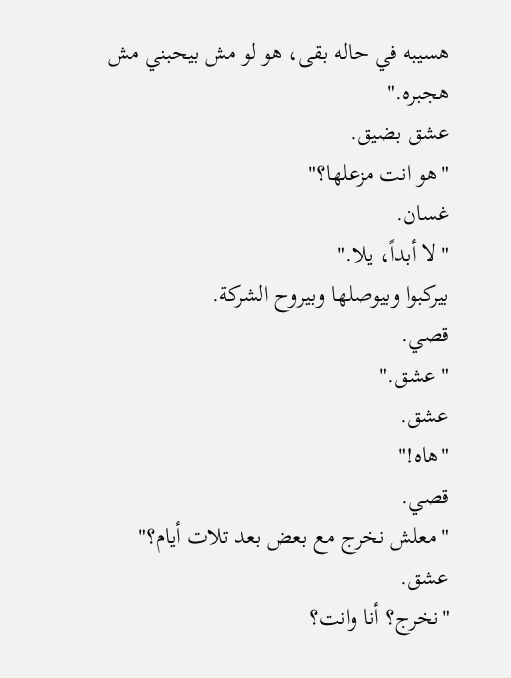هسيبه في حاله بقى، هو لو مش بيحبني مش هجبره."
عشق بضيق.
"هو انت مزعلها؟"
غسان.
"لا أبداً، يلا."
بيركبوا وبيوصلها وبيروح الشركة.
قصي.
"عشق."
عشق.
"هاه!"
قصي.
"معلش نخرج مع بعض بعد تلات أيام؟"
عشق.
"نخرج؟ أنا وانت؟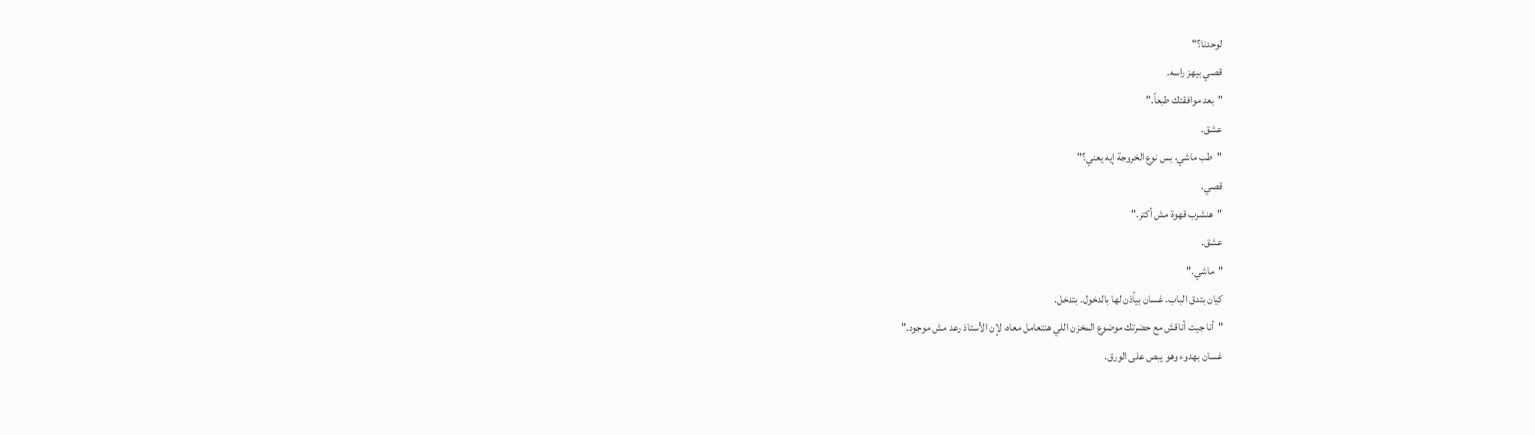لوحدنا؟"
قصي بيهز راسه.
"بعد موافقتك طبعاً."
عشق.
"طب ماشي، بس نوع الخروجة إيه يعني؟"
قصي.
"هنشرب قهوة مش أكتر."
عشق.
"ماشي."
كيان بتدق الباب. غسان بيأذن لها بالدخول. بتدخل.
"أنا جيت أناقش مع حضرتك موضوع المخزن اللي هنتعامل معاه، لإن الأستاذ رعد مش موجود."
غسان بهدوء وهو يبص على الورق.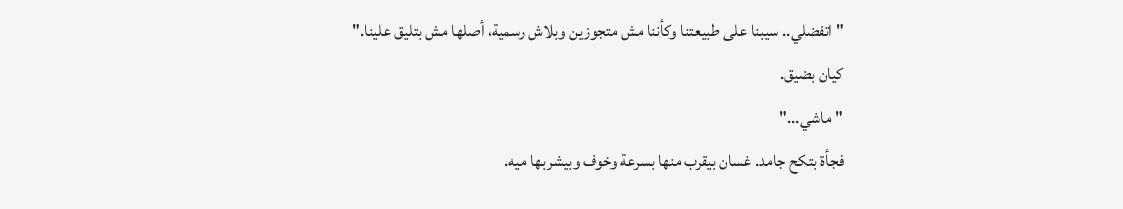"اتفضلي.. سيبنا على طبيعتنا وكأننا مش متجوزين وبلاش رسمية، أصلها مش بتليق علينا."
كيان بضيق.
"ماشي..."
فجأة بتكح جامد. غسان بيقرب منها بسرعة وخوف وبيشربها ميه.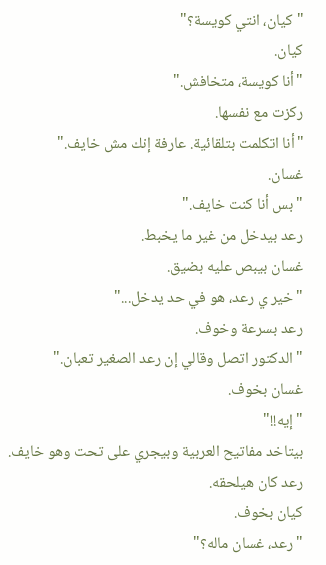"كيان، انتي كويسة؟"
كيان.
"أنا كويسة، متخافش."
ركزت مع نفسها.
"أنا اتكلمت بتلقائية. عارفة إنك مش خايف."
غسان.
"بس أنا كنت خايف."
رعد بيدخل من غير ما يخبط.
غسان بيبص عليه بضيق.
"خير ي رعد، هو في حد يدخل..."
رعد بسرعة وخوف.
"الدكتور اتصل وقالي إن رعد الصغير تعبان."
غسان بخوف.
"إيه!!"
بيتاخد مفاتيح العربية وبيجري على تحت وهو خايف.
رعد كان هيلحقه.
كيان بخوف.
"رعد، غسان ماله؟"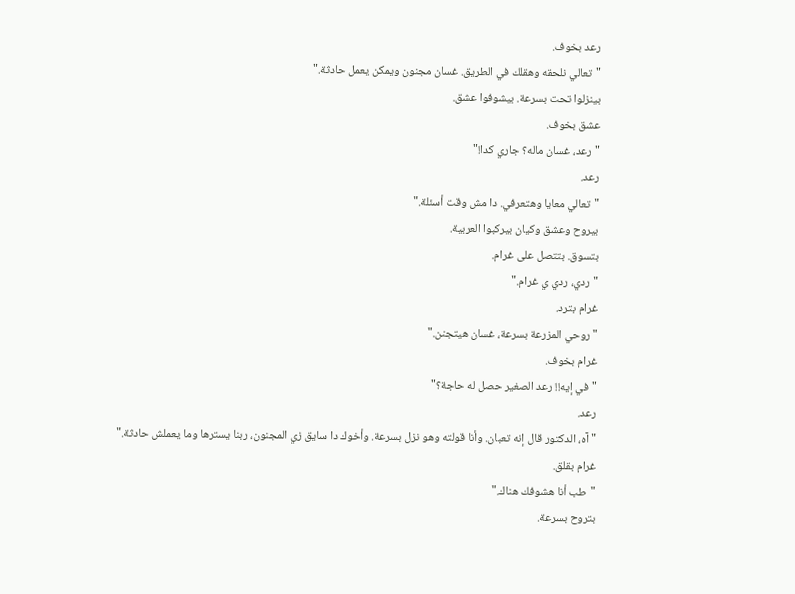رعد بخوف.
"تعالي نلحقه وهقلك في الطريق. غسان مجنون ويمكن يعمل حادثة."
بينزلوا تحت بسرعة. بيشوفوا عشق.
عشق بخوف.
"رعد، غسان ماله؟ جاري كدا!"
رعد.
"تعالي معايا وهتعرفي. دا مش وقت أسئلة."
بيروح وعشق وكيان بيركبوا العربية.
بتسوق. بتتصل على غرام.
"ردي، ردي ي غرام."
غرام بترد.
"روحي المزرعة بسرعة، غسان هيتجنن."
غرام بخوف.
"في إيه!! رعد الصغير حصل له حاجة؟"
رعد.
"آه، الدكتور قال إنه تعبان. وأنا قولته وهو نزل بسرعة. وأخوك دا سايق زي المجنون، ربنا يسترها وما يعملش حادثة."
غرام بقلق.
"طب أنا هشوفك هناك."
بتروح بسرعة.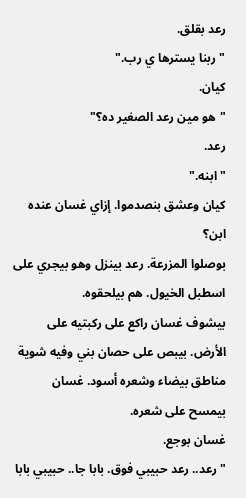رعد بقلق.
"ربنا يسترها ي رب."
كيان.
"هو مين رعد الصغير ده؟"
رعد.
"ابنه."
كيان وعشق بنصدموا. إزاي غسان عنده ابن؟
بوصلوا المزرعة. رعد بينزل وهو بيجري على اسطبل الخيول. هم بيلحقوه.
بيشوف غسان راكع على ركبتيه على الأرض. بيبص على حصان بني وفيه شوية مناطق بيضاء وشعره أسود. غسان بيمسح على شعره.
غسان بوجع.
"رعد.. رعد حبيبي فوق. بابا جا.. حبيبي بابا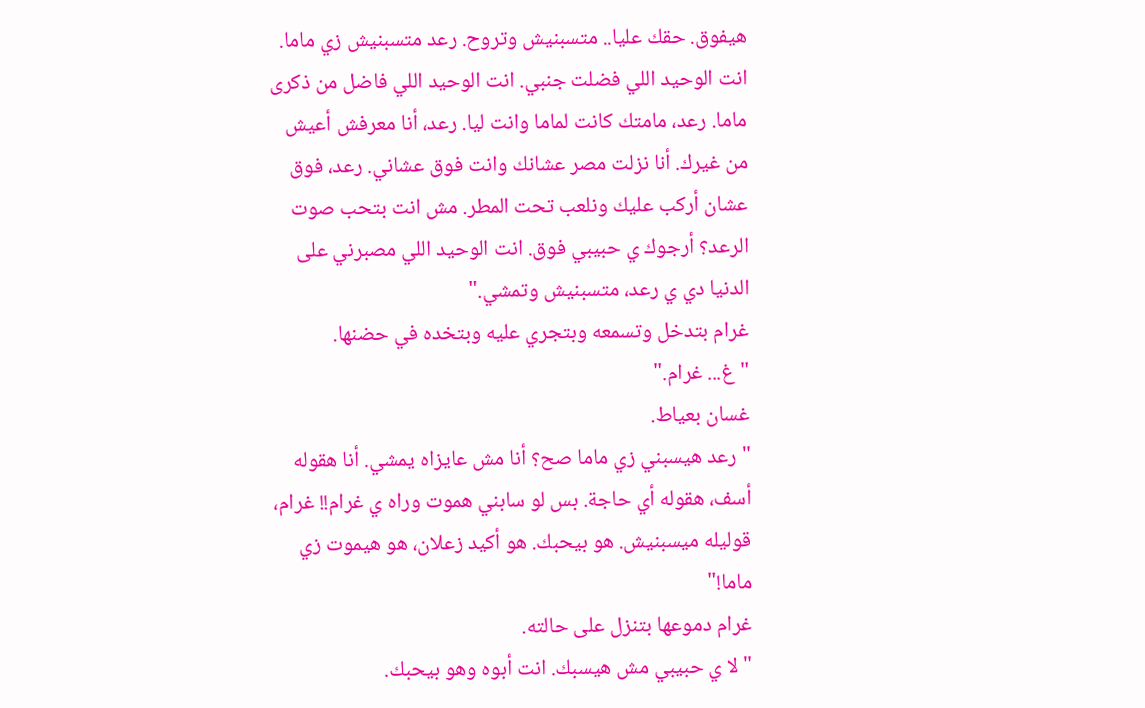هيفوق. حقك عليا.. متسبنيش وتروح. رعد متسبنيش زي ماما. انت الوحيد اللي فضلت جنبي. انت الوحيد اللي فاضل من ذكرى ماما. رعد، مامتك كانت لماما وانت ليا. رعد، أنا معرفش أعيش من غيرك. أنا نزلت مصر عشانك وانت فوق عشاني. رعد، فوق عشان أركب عليك ونلعب تحت المطر. مش انت بتحب صوت الرعد؟ أرجوك ي حبيبي فوق. انت الوحيد اللي مصبرني على الدنيا دي ي رعد، متسبنيش وتمشي."
غرام بتدخل وتسمعه وبتجري عليه وبتخده في حضنها.
"غ... غرام."
غسان بعياط.
"رعد هيسبني زي ماما صح؟ أنا مش عايزاه يمشي. أنا هقوله أسف، هقوله أي حاجة. بس لو سابني هموت وراه ي غرام!! غرام، قوليله ميسبنيش. هو بيحبك. هو أكيد زعلان، هو هيموت زي ماما!"
غرام دموعها بتنزل على حالته.
"لا ي حبيبي مش هيسبك. انت أبوه وهو بيحبك.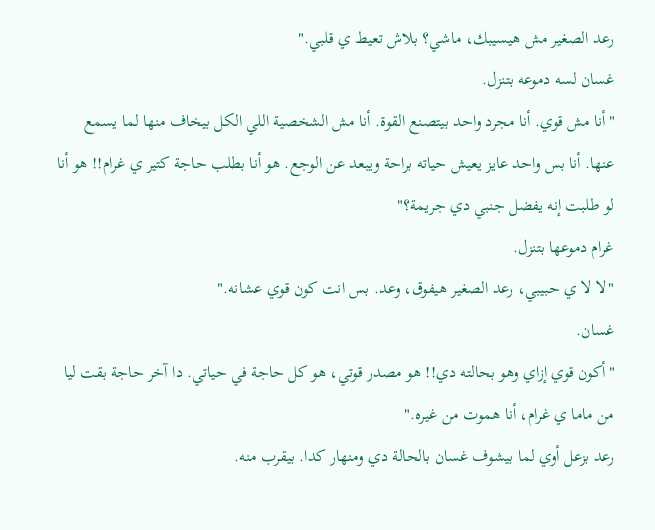رعد الصغير مش هيسيبك، ماشي؟ بلاش تعيط ي قلبي."
غسان لسه دموعه بتنزل.
"أنا مش قوي. أنا مجرد واحد بيتصنع القوة. أنا مش الشخصية اللي الكل بيخاف منها لما يسمع عنها. أنا بس واحد عايز يعيش حياته براحة ويبعد عن الوجع. هو أنا بطلب حاجة كتير ي غرام!! هو أنا لو طلبت إنه يفضل جنبي دي جريمة؟"
غرام دموعها بتنزل.
"لا لا ي حبيبي، رعد الصغير هيفوق، وعد. بس انت كون قوي عشانه."
غسان.
"أكون قوي إزاي وهو بحالته دي!! هو مصدر قوتي، هو كل حاجة في حياتي. دا آخر حاجة بقت ليا من ماما ي غرام، أنا هموت من غيره."
رعد بزعل أوي لما بيشوف غسان بالحالة دي ومنهار كدا. بيقرب منه.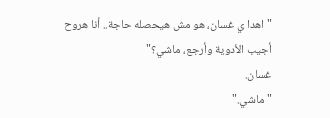"اهدا ي غسان، هو مش هيحصله حاجة.. أنا هروح أجيب الأدوية وأرجع، ماشي؟"
غسان.
"ماشي."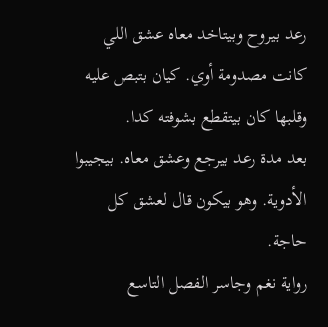رعد بيروح وبيتاخد معاه عشق اللي كانت مصدومة أوي. كيان بتبص عليه وقلبها كان بيتقطع بشوفته كدا.
بعد مدة رعد بيرجع وعشق معاه. بيجيبوا الأدوية. وهو بيكون قال لعشق كل حاجة.
رواية نغم وجاسر الفصل التاسع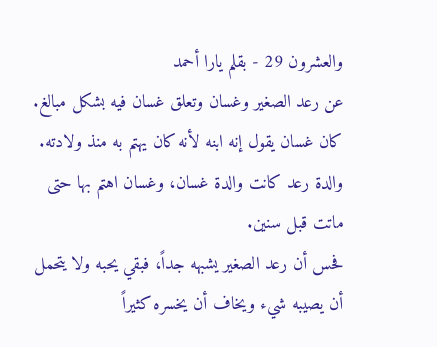والعشرون 29 - بقلم يارا أحمد
عن رعد الصغير وغسان وتعلق غسان فيه بشكل مبالغ.
كان غسان يقول إنه ابنه لأنه كان يهتم به منذ ولادته.
والدة رعد كانت والدة غسان، وغسان اهتم بها حتى ماتت قبل سنين.
فحس أن رعد الصغير يشبهه جداً، فبقي يحبه ولا يتحمل أن يصيبه شيء ويخاف أن يخسره كثيراً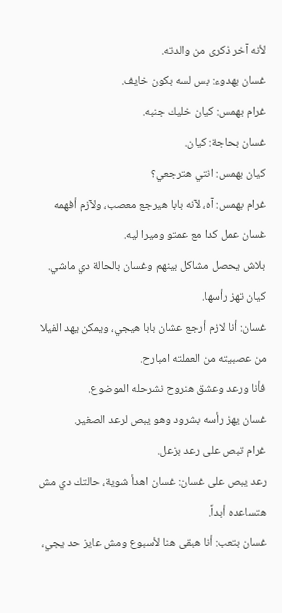لأنه آخر ذكرى من والدته.
غسان بهدوء: بس لسه بكون خايف.
غرام بهمس: كيان خليك جنبه.
غسان بحاجة: كيان.
كيان بهمس: انتي هترجعي؟
غرام بهمس: آه، لآنه بابا هيرجع معصب، ولآزم أفهمه غسان عمل كدا مع عمتو وميرا ليه.
بلاش يحصل مشاكل بينهم وغسان بالحالة دي ماشي.
كيان تهز رأسها.
غسان: أنا لازم أرجع عشان بابا هيجي، ويمكن يهد الفيلا من عصبيته من العملته امبارح.
فأنا ورعد وعشق هنروح نشرحله الموضوع.
غسان يهز رأسه بشرود وهو يبص لرعد الصغير.
غرام تبص على رعد بزعل.
رعد يبص على غسان: غسان اهدأ شوية، حالتك دي مش هتساعده أبداً.
غسان بتعب: أنا هبقى هنا لأسبوع ومش عايز حد يجي،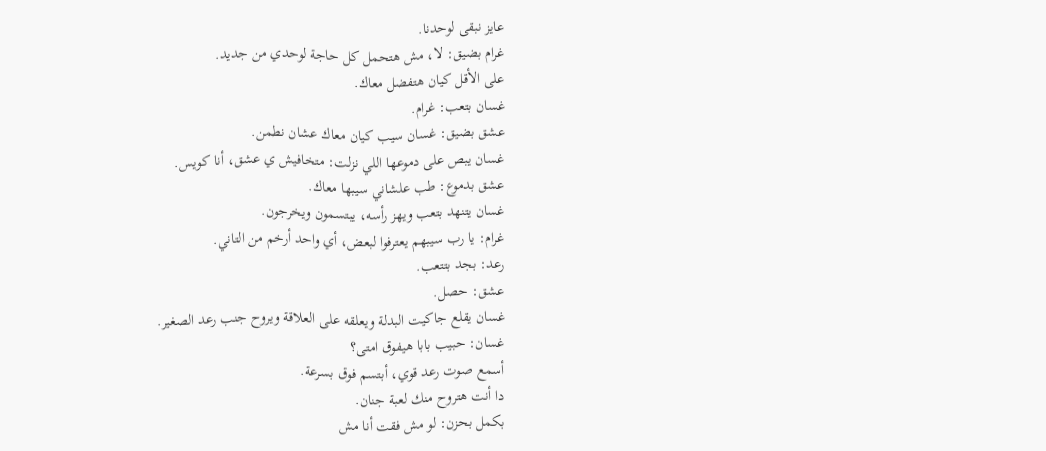عايز نبقى لوحدنا.
غرام بضيق: لا، مش هتحمل كل حاجة لوحدي من جديد.
على الأقل كيان هتفضل معاك.
غسان بتعب: غرام.
عشق بضيق: غسان سيب كيان معاك عشان نطمن.
غسان يبص على دموعها اللي نزلت: متخافيش ي عشق، أنا كويس.
عشق بدموع: طب علشاني سيبها معاك.
غسان يتنهد بتعب ويهز رأسه، يبتسمون ويخرجون.
غرام: يا رب سيبهم يعترفوا لبعض، أي واحد أرخم من التاني.
رعد: بجد بتتعب.
عشق: حصل.
غسان يقلع جاكيت البدلة ويعلقه على العلاقة ويروح جنب رعد الصغير.
غسان: حبيب بابا هيفوق امتى؟
أسمع صوت رعد قوي، أبتسم فوق بسرعة.
دا أنت هتروح منك لعبة جنان.
بكمل بحزن: لو مش فقت أنا مش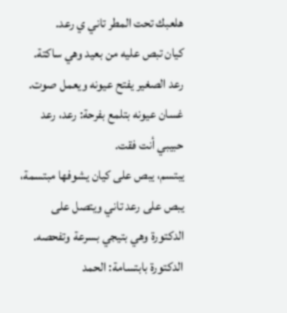هلعبك تحت المطر تاني ي رعد.
كيان تبص عليه من بعيد وهي ساكتة.
رعد الصغير يفتح عيونه ويعمل صوت.
غسان عيونه بتلمع بفرحة: رعد، رعد حبيبي أنت فقت.
يبتسم، يبص على كيان يشوفها مبتسمة، يبص على رعد تاني ويتصل على الدكتورة وهي بتيجي بسرعة وتفحصه.
الدكتورة بابتسامة: الحمد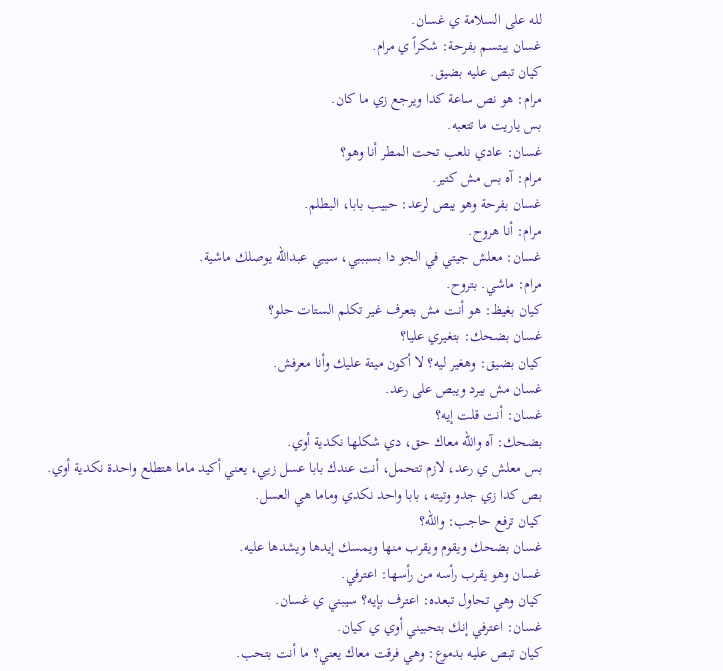لله على السلامة ي غسان.
غسان يبتسم بفرحة: شكراً ي مرام.
كيان تبص عليه بضيق.
مرام: هو نص ساعة كدا ويرجع زي ما كان.
بس ياريت ما تتعبه.
غسان: عادي نلعب تحت المطر أنا وهو؟
مرام: آه بس مش كتير.
غسان بفرحة وهو يبص لرعد: حبيب بابا، البطلم.
مرام: أنا هروح.
غسان: معلش جيتي في الجو دا بسبببي، سيبي عبدالله يوصلك ماشية.
مرام: ماشي. بتروح.
كيان بغيظ: هو أنت مش بتعرف غير تكلم الستات حلو؟
غسان بضحك: بتغيري عليا؟
كيان بضيق: وهغير ليه؟ لا أكون ميتة عليك وأنا معرفش.
غسان مش بيرد ويبص على رعد.
غسان: أنت قلت إيه؟
بضحك: آه والله معاك حق، دي شكلها نكدية أوي.
بس معلش ي رعد، لازم تتحمل، أنت عندك بابا عسل زيي، يعني أكيد ماما هتطلع واحدة نكدية أوي.
بص كدا زي جدو وتيته، بابا واحد نكدي وماما هي العسل.
كيان ترفع حاجب: والله؟
غسان بضحك ويقوم ويقرب منها ويمسك إيدها ويشدها عليه.
غسان وهو يقرب رأسه من رأسها: اعترفي.
كيان وهي تحاول تبعده: اعترف بإيه؟ سيبني ي غسان.
غسان: اعترفي إنك بتحبيني أوي ي كيان.
كيان تبص عليه بدموع: وهي فرقت معاك يعني؟ ما أنت بتحب.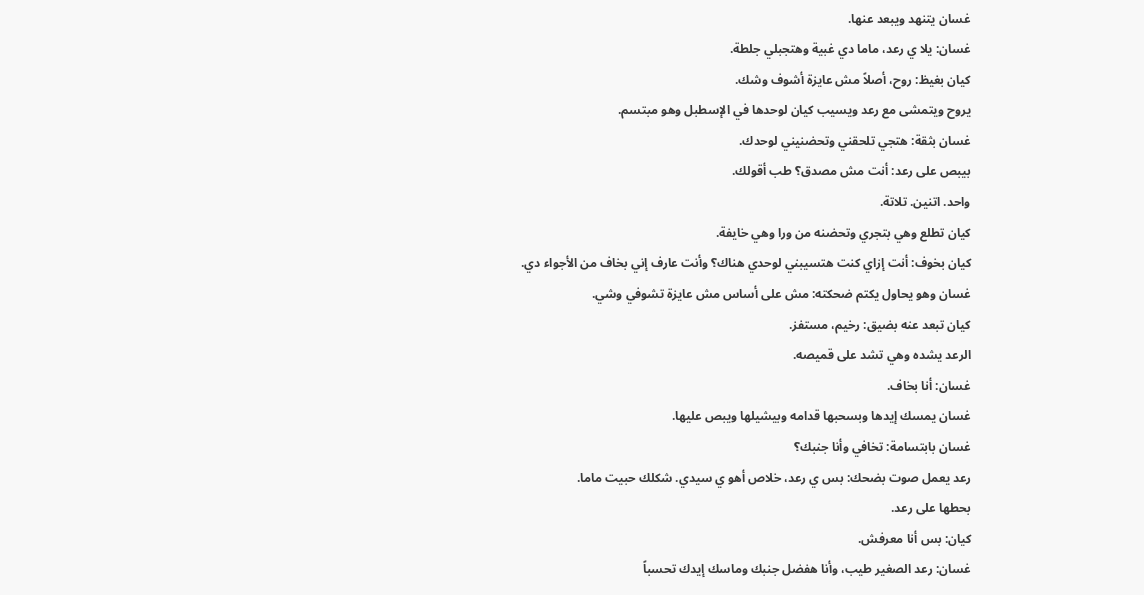غسان يتنهد ويبعد عنها.
غسان: يلا ي رعد، ماما دي غبية وهتجبلي جلطة.
كيان بغيظ: روح، أصلاً مش عايزة أشوف وشك.
يروح ويتمشى مع رعد ويسيب كيان لوحدها في الإسطبل وهو مبتسم.
غسان بثقة: هتجي تلحقني وتحضنيني لوحدك.
بيبص على رعد: أنت مش مصدق؟ طب أقولك.
واحد. اتنين. تلاتة.
كيان تطلع وهي بتجري وتحضنه من ورا وهي خايفة.
كيان بخوف: أنت إزاي كنت هتسيبني لوحدي هناك؟ وأنت عارف إني بخاف من الأجواء دي.
غسان وهو يحاول يكتم ضحكته: مش على أساس مش عايزة تشوفي وشي.
كيان تبعد عنه بضيق: رخيم، مستفز.
الرعد يشده وهي تشد على قميصه.
غسان: أنا بخاف.
غسان يمسك إيدها وبسحبها قدامه وبيشيلها ويبص عليها.
غسان بابتسامة: تخافي وأنا جنبك؟
رعد يعمل صوت بضحك: بس ي رعد، خلاص أهو ي سيدي. شكلك حبيت ماما.
بحطها على رعد.
كيان: بس أنا معرفش.
غسان: رعد الصغير طيب، وأنا هفضل جنبك وماسك إيدك تحسباً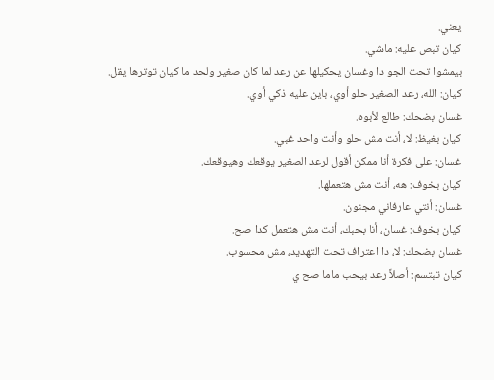يعني.
كيان تبص عليه: ماشي.
بيمشوا تحت الجو دا وغسان يحكيلها عن رعد لما كان صغير ولحد ما كيان توترها يقل.
كيان: الله، رعد الصغير حلو أوي، باين عليه ذكي أوي.
غسان بضحك: طالع لأبوه.
كيان بغيظ: لا، أنت مش حلو وأنت واحد غبي.
غسان: على فكرة أنا ممكن أقول لرعد الصغير يوقعك وهيوقعك.
كيان بخوف: هه، أنت مش هتعملها.
غسان: أنتي عارفاني مجنون.
كيان بخوف: غسان، أنا بحبك، أنت مش هتعمل كدا صح.
غسان بضحك: لا، دا اعتراف تحت التهديد، مش محسوب.
كيان تبتسم: أصلاً رعد بيحب ماما صح ي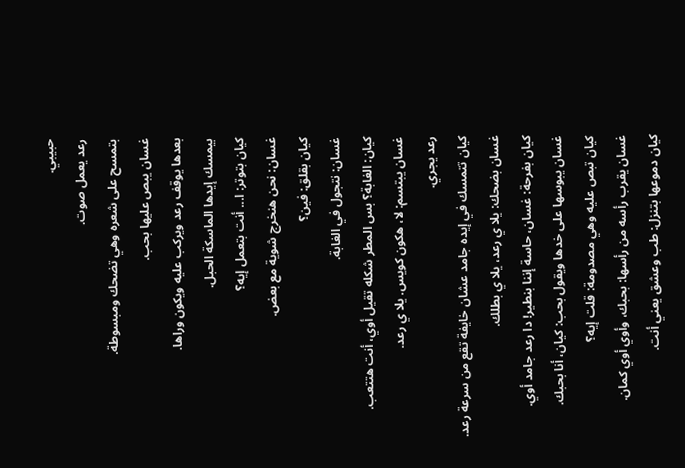حبيبي.
رعد يعمل صوت.
بتمسح على شعره وهي تضحك ومبسوطة.
غسان يبص عليها بحب.
بعدها يوقف رعد ويركب عليه ويكون وراها.
بيمسك إيدها الماسكة الحبل.
كيان بتوتر: ا... أنت بتعمل إيه؟
غسان: نحن هنخرج شوية مع بعض.
كيان بقلق: فين؟
غسان: نتجول في الغابة.
كيان: الغابة؟ بس المطر شكله تقيل أوي، أنت هتتعب.
غسان يبتسم: لا، هكون كويس. يلا ي رعد.
رعد يجري.
كيان تتمسك في إيده جامد عشان خايفة تقع من سرعة رعد.
غسان بضحك: يلا ي رعد، يلا ي بطلك.
كيان بفرحة: غسان، حاسة إننا بنطير! دا رعد جامد أوي.
غسان يبوسها على خدها ويقول بحب: كيان، أنا بحبك.
كيان تبص عليه وهي مصدومة: قلت إيه؟
غسان يقرب رأسه من رأسها: بحبك، وأوي أوي كمان.
كيان دموعها بتنزل: طب وعشق يعني أنت.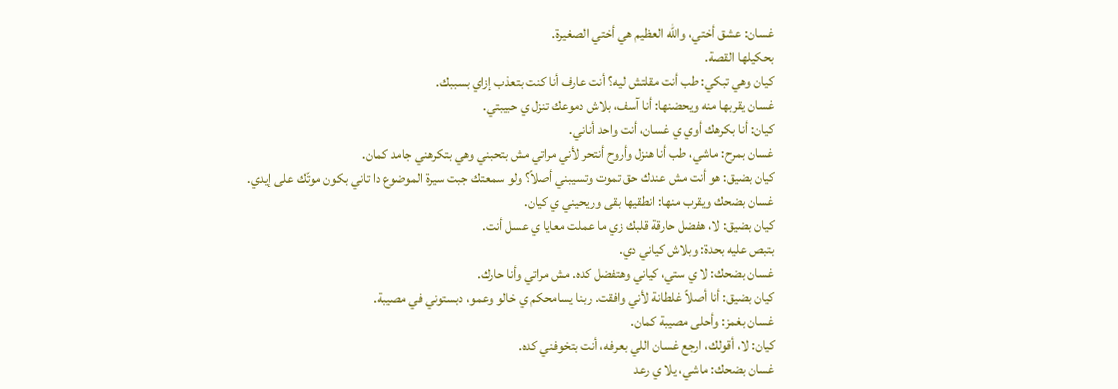غسان: عشق أختي، والله العظيم هي أختي الصغيرة.
بحكيلها القصة.
كيان وهي تبكي: طب أنت مقلتش ليه؟ أنت عارف أنا كنت بتعذب إزاي بسببك.
غسان يقربها منه ويحضنها: أنا آسف، بلاش دموعك تنزل ي حبيبتي.
كيان: أنا بكرهك أوي ي غسان، أنت واحد أناني.
غسان بمرح: ماشي، طب أنا هنزل وأروح أنتحر لأني مراتي مش بتحبني وهي بتكرهني جامد كمان.
كيان بضيق: هو أنت مش عندك حق تموت وتسيبني أصلاً؟ ولو سمعتك جبت سيرة الموضوع دا تاني بكون موتّك على إيدي.
غسان بضحك ويقرب منها: انطقيها بقى وريحيني ي كيان.
كيان بضيق: لا، هفضل حارقة قلبك زي ما عملت معايا ي عسل أنت.
بتبص عليه بحدة: وبلاش كياني دي.
غسان بضحك: لا ي ستي، كياني وهتفضل كده. مش مراتي وأنا حارك.
كيان بضيق: أنا أصلاً غلطانة لأني وافقت. ربنا يسامحكم ي خالو وعمو، دبستوني في مصيبة.
غسان بغمز: وأحلى مصيبة كمان.
كيان: لا، أقولك، ارجع غسان اللي بعرفه، أنت بتخوفني كده.
غسان بضحك: ماشي، يلا ي رعد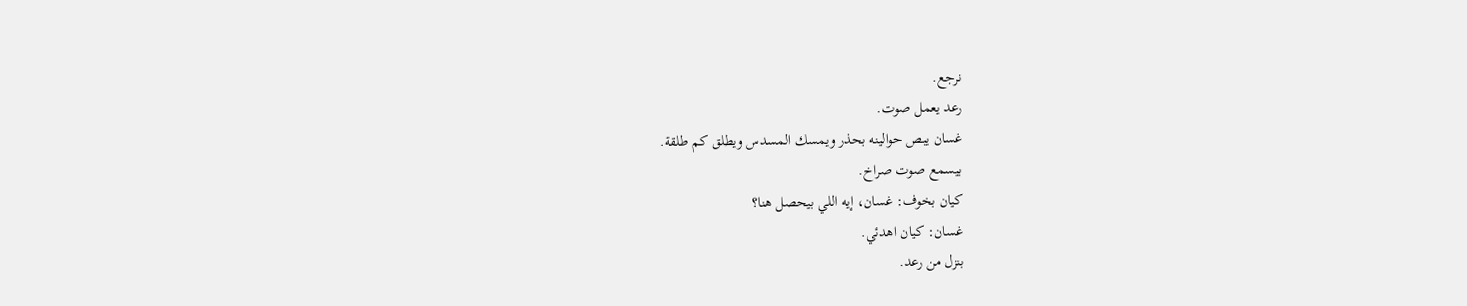نرجع.
رعد يعمل صوت.
غسان يبص حوالينه بحذر ويمسك المسدس ويطلق كم طلقة.
بيسمع صوت صراخ.
كيان بخوف: غسان، إيه اللي بيحصل هنا؟
غسان: كيان اهدئي.
بنزل من رعد.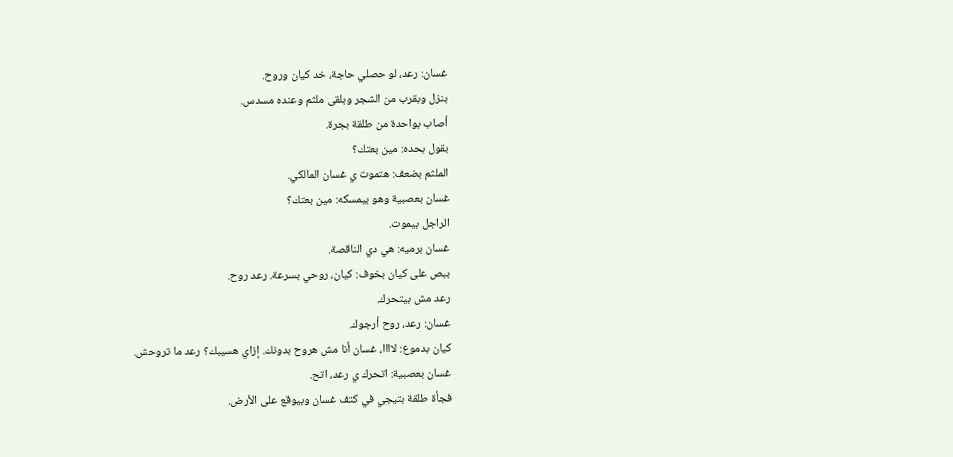غسان: رعد، لو حصلي حاجة، خد كيان وروح.
بنزل وبقرب من الشجر وبلقى ملثم وعنده مسدس.
أصاب بواحدة من طلقة بجرة.
بقول بحده: مين بعتك؟
الملثم بضعف: هتموت ي غسان المالكي.
غسان بعصبية وهو بيمسكه: مين بعتك؟
الراجل بيموت.
غسان برميه: هي دي الناقصة.
ببص على كيان بخوف: كيان، روحي بسرعة. رعد روح.
رعد مش بيتحرك.
غسان: رعد، روح أرجوك.
كيان بدموع: لاااا، غسان أنا مش هروح بدونك. إزاي هسيبك؟ رعد ما تروحش.
غسان بعصبية: اتحرك ي رعد، اتح.
فجأة طلقة بتيجي في كتف غسان وبيوقع على الأرض.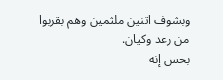وبشوف اتنين ملثمين وهم بقربوا من رعد وكيان.
بحس إنه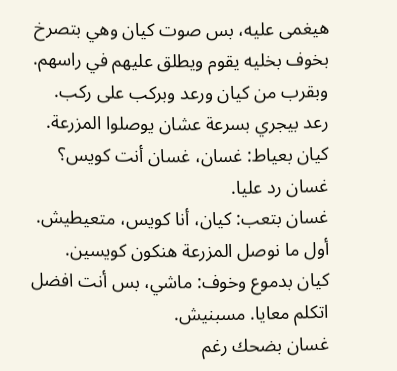هيغمى عليه، بس صوت كيان وهي بتصرخ بخوف بخليه يقوم ويطلق عليهم في راسهم.
وبقرب من كيان ورعد وبركب على ركب.
رعد بيجري بسرعة عشان يوصلوا المزرعة.
كيان بعياط: غسان، غسان أنت كويس؟ غسان رد عليا.
غسان بتعب: كيان، أنا كويس، متعيطيش. أول ما نوصل المزرعة هنكون كويسين.
كيان بدموع وخوف: ماشي، بس أنت افضل اتكلم معايا. مسبنيش.
غسان بضحك رغم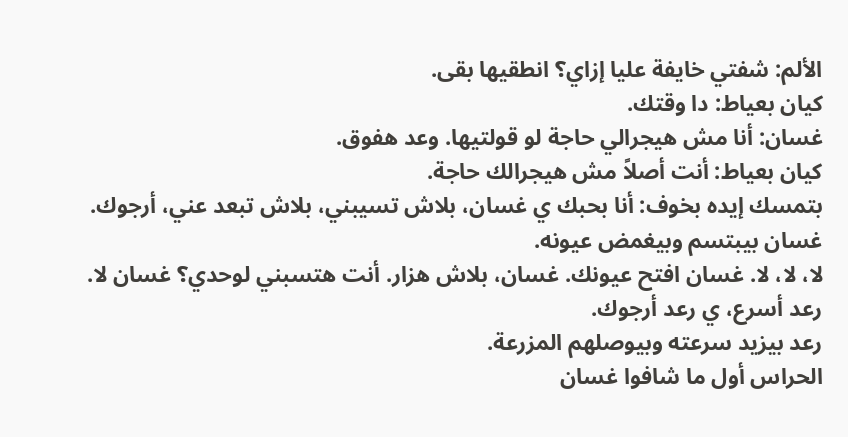الألم: شفتي خايفة عليا إزاي؟ انطقيها بقى.
كيان بعياط: دا وقتك.
غسان: أنا مش هيجرالي حاجة لو قولتيها. وعد هفوق.
كيان بعياط: أنت أصلاً مش هيجرالك حاجة.
بتمسك إيده بخوف: أنا بحبك ي غسان، بلاش تسيبني، بلاش تبعد عني، أرجوك.
غسان بيبتسم وبيغمض عيونه.
لا، لا، لا. غسان افتح عيونك. غسان، بلاش هزار. أنت هتسبني لوحدي؟ غسان لا.
رعد أسرع، ي رعد أرجوك.
رعد بيزيد سرعته وبيوصلهم المزرعة.
الحراس أول ما شافوا غسان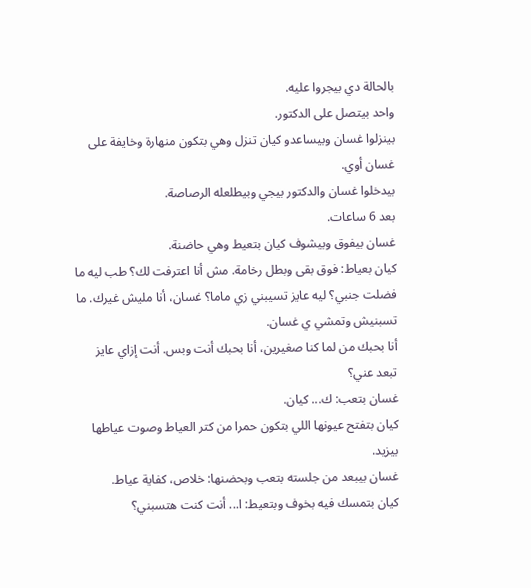بالحالة دي بيجروا عليه.
واحد بيتصل على الدكتور.
بينزلوا غسان وبيساعدو كيان تنزل وهي بتكون منهارة وخايفة على غسان أوي.
بيدخلوا غسان والدكتور بيجي وبيطلعله الرصاصة.
بعد 6 ساعات.
غسان بيفوق وبيشوف كيان بتعيط وهي حاضنة.
كيان بعياط: فوق بقى وبطل رخامة. مش أنا اعترفت لك؟ طب ليه ما فضلت جنبي؟ ليه عايز تسيبني زي ماما؟ غسان، أنا مليش غيرك. ما تسبنيش وتمشي ي غسان.
أنا بحبك من لما كنا صغيرين، أنا بحبك أنت وبس. أنت إزاي عايز تبعد عني؟
غسان بتعب: ك... كيان.
كيان بتفتح عيونها اللي بتكون حمرا من كتر العياط وصوت عياطها بيزيد.
غسان بيبعد من جلسته بتعب وبحضنها: خلاص، كفاية عياط.
كيان بتمسك فيه بخوف وبتعيط: ا... أنت كنت هتسبني؟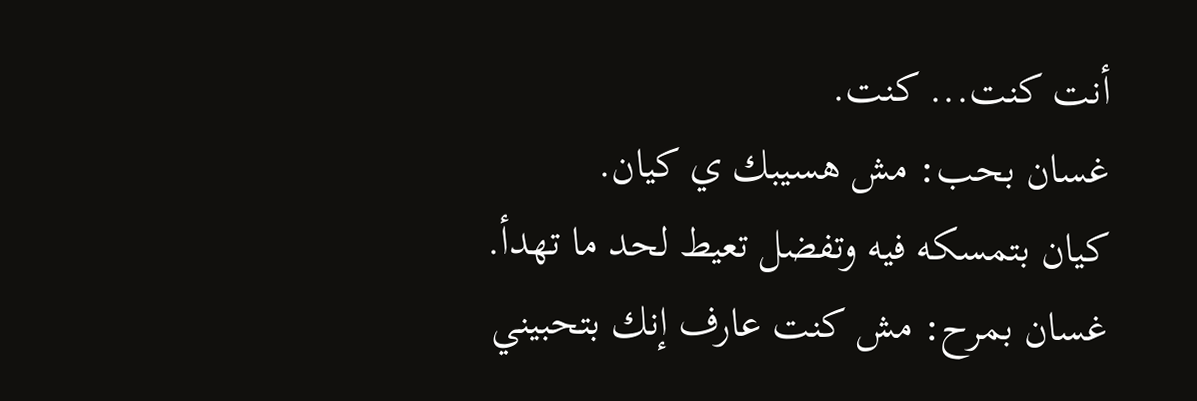أنت كنت... كنت.
غسان بحب: مش هسيبك ي كيان.
كيان بتمسكه فيه وتفضل تعيط لحد ما تهدأ.
غسان بمرح: مش كنت عارف إنك بتحبيني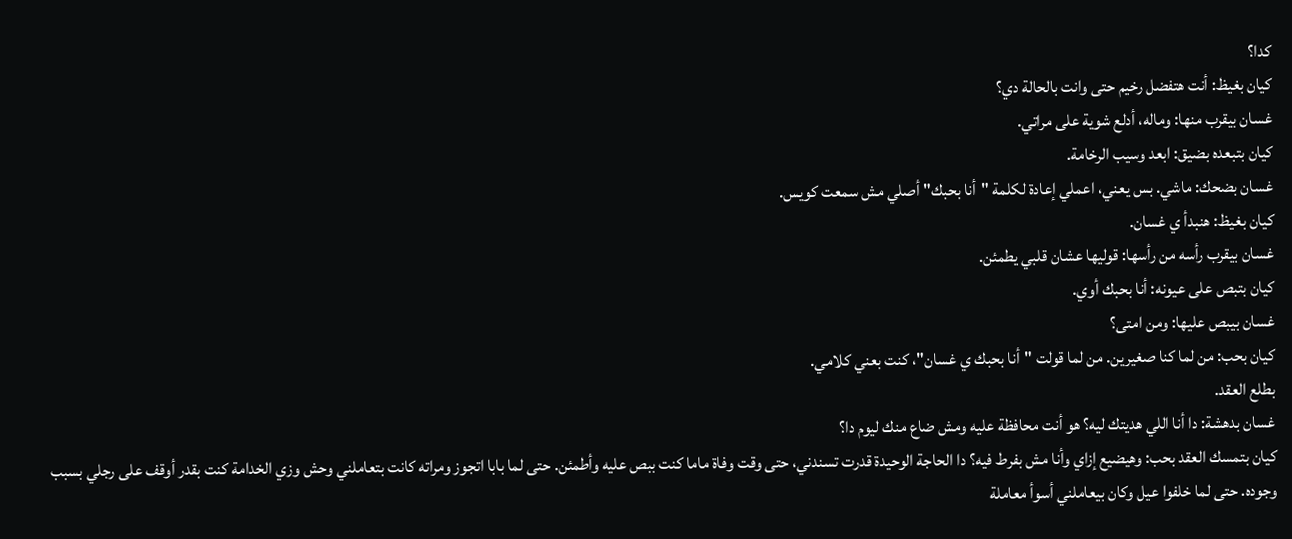كدا؟
كيان بغيظ: أنت هتفضل رخيم حتى وانت بالحالة دي؟
غسان بيقرب منها: وماله، أدلع شوية على مراتي.
كيان بتبعده بضيق: ابعد وسيب الرخامة.
غسان بضحك: ماشي. بس يعني، اعملي إعادة لكلمة "أنا بحبك" أصلي مش سمعت كويس.
كيان بغيظ: هنبدأ ي غسان.
غسان بيقرب رأسه من رأسها: قوليها عشان قلبي يطمئن.
كيان بتبص على عيونه: أنا بحبك أوي.
غسان بيبص عليها: ومن امتى؟
كيان بحب: من لما كنا صغيرين. من لما قولت "أنا بحبك ي غسان"، كنت بعني كلامي.
بطلع العقد.
غسان بدهشة: دا أنا اللي هديتك ليه؟ هو أنت محافظة عليه ومش ضاع منك ليوم دا؟
كيان بتمسك العقد بحب: وهيضيع إزاي وأنا مش بفرط فيه؟ دا الحاجة الوحيدة قدرت تسندني، حتى وقت وفاة ماما كنت ببص عليه وأطمئن. حتى لما بابا اتجوز ومراته كانت بتعاملني وحش وزي الخدامة كنت بقدر أوقف على رجلي بسبب وجوده. حتى لما خلفوا عيل وكان بيعاملني أسوأ معاملة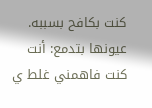كنت بكافح بسببه.
عيونها بتدمع: أنت كنت فاهمني غلط ي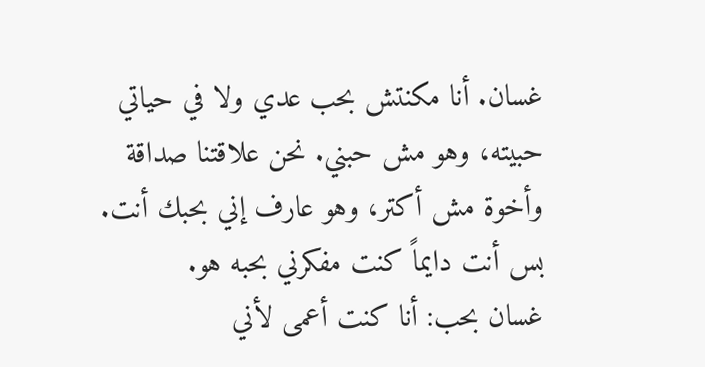غسان. أنا مكنتش بحب عدي ولا في حياتي حبيته، وهو مش حبني. نحن علاقتنا صداقة وأخوة مش أكتر، وهو عارف إني بحبك أنت. بس أنت دايماً كنت مفكرني بحبه هو.
غسان بحب: أنا كنت أعمى لأني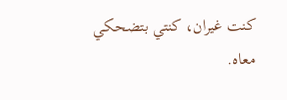كنت غيران، كنتي بتضحكي معاه.